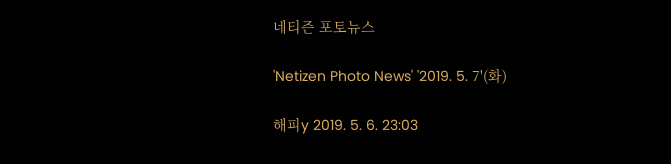네티즌 포토뉴스

'Netizen Photo News' '2019. 5. 7'(화)

해피y 2019. 5. 6. 23:03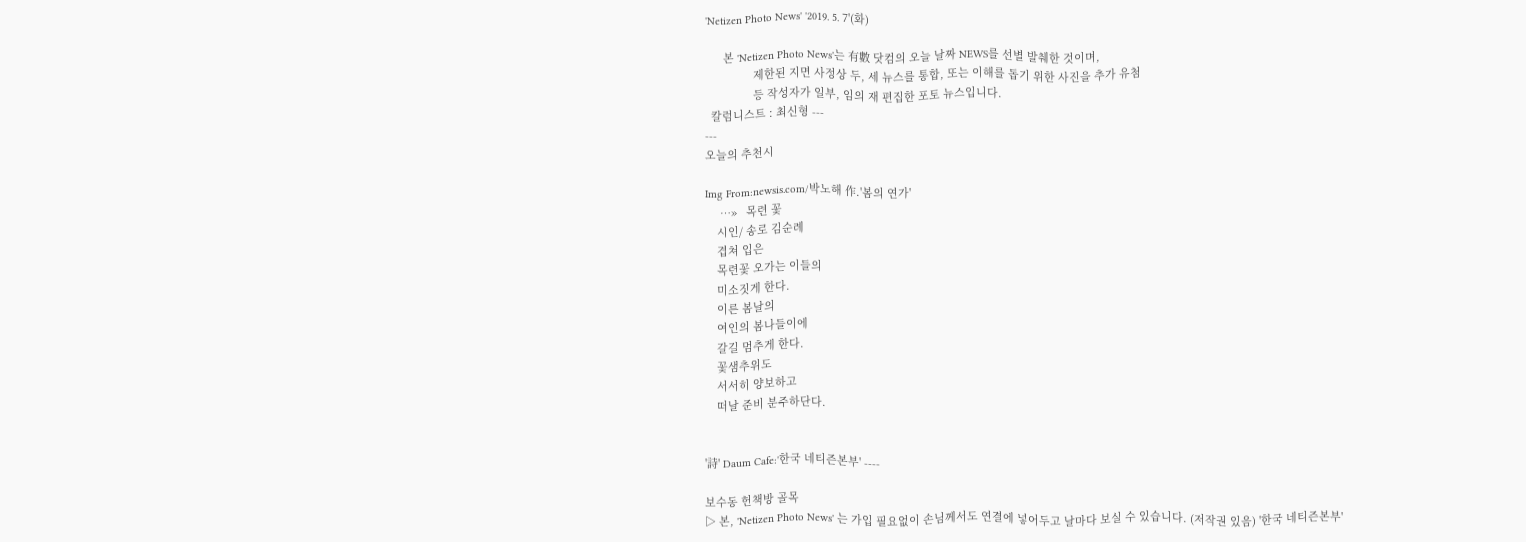'Netizen Photo News' '2019. 5. 7'(화)

      본 'Netizen Photo News'는 有數 닷컴의 오늘 날짜 NEWS를 선별 발췌한 것이며,
                제한된 지면 사정상 두, 세 뉴스를 통합, 또는 이해를 돕기 위한 사진을 추가 유첨
                등 작성자가 일부, 임의 재 편집한 포토 뉴스입니다.
  칼럼니스트 : 최신형 ---
---
오늘의 추천시

Img From:newsis.com/박노해 作.'봄의 연가'
     …»   목련 꽃
    시인/ 송로 김순례
    겹쳐 입은
    목련꽃 오가는 이들의
    미소짓게 한다.
    이른 봄날의
    여인의 봄나들이에
    갈길 멈추게 한다.
    꽃샘추위도
    서서히 양보하고
    떠날 준비 분주하단다.


'詩' Daum Cafe:'한국 네티즌본부' ----

보수동 헌책방 골목
▷ 본, 'Netizen Photo News' 는 가입 필요없이 손님께서도 연결에 넣어두고 날마다 보실 수 있습니다. (저작권 있음) '한국 네티즌본부'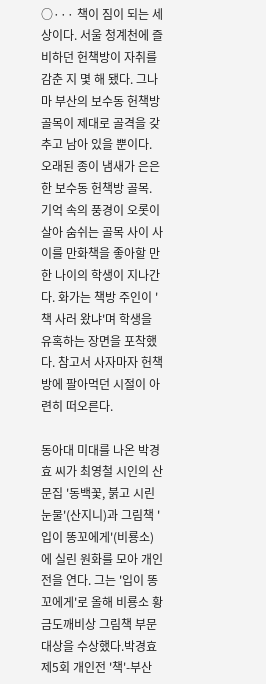○··· 책이 짐이 되는 세상이다. 서울 청계천에 즐비하던 헌책방이 자취를 감춘 지 몇 해 됐다. 그나마 부산의 보수동 헌책방 골목이 제대로 골격을 갖추고 남아 있을 뿐이다. 오래된 종이 냄새가 은은한 보수동 헌책방 골목. 기억 속의 풍경이 오롯이 살아 숨쉬는 골목 사이 사이를 만화책을 좋아할 만한 나이의 학생이 지나간다. 화가는 책방 주인이 '책 사러 왔냐'며 학생을 유혹하는 장면을 포착했다. 참고서 사자마자 헌책방에 팔아먹던 시절이 아련히 떠오른다.

동아대 미대를 나온 박경효 씨가 최영철 시인의 산문집 '동백꽃, 붉고 시린 눈물'(산지니)과 그림책 '입이 똥꼬에게'(비룡소)에 실린 원화를 모아 개인전을 연다. 그는 '입이 똥꼬에게'로 올해 비룡소 황금도깨비상 그림책 부문 대상을 수상했다.박경효 제5회 개인전 '책'-부산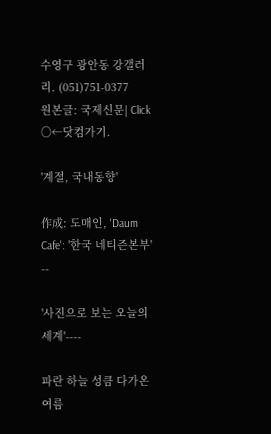수영구 광안동 강갤러리. (051)751-0377
원본글: 국제신문| Click ○←닷컴가기.

'계절, 국내동향'

作成: 도매인, 'Daum Cafe': '한국 네티즌본부' --

'사진으로 보는 오늘의 세계'----

파란 하늘 성큼 다가온 여름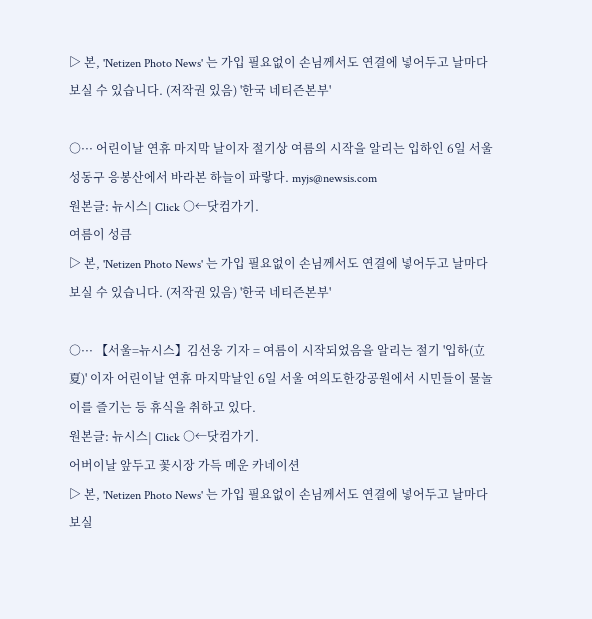▷ 본, 'Netizen Photo News' 는 가입 필요없이 손님께서도 연결에 넣어두고 날마다 보실 수 있습니다. (저작권 있음) '한국 네티즌본부'

○··· 어린이날 연휴 마지막 날이자 절기상 여름의 시작을 알리는 입하인 6일 서울 성동구 응봉산에서 바라본 하늘이 파랗다. myjs@newsis.com
원본글: 뉴시스| Click ○←닷컴가기.
여름이 성큼
▷ 본, 'Netizen Photo News' 는 가입 필요없이 손님께서도 연결에 넣어두고 날마다 보실 수 있습니다. (저작권 있음) '한국 네티즌본부'

○··· 【서울=뉴시스】김선웅 기자 = 여름이 시작되었음을 알리는 절기 '입하(立夏)' 이자 어린이날 연휴 마지막날인 6일 서울 여의도한강공원에서 시민들이 물놀이를 즐기는 등 휴식을 취하고 있다.
원본글: 뉴시스| Click ○←닷컴가기.
어버이날 앞두고 꽃시장 가득 메운 카네이션
▷ 본, 'Netizen Photo News' 는 가입 필요없이 손님께서도 연결에 넣어두고 날마다 보실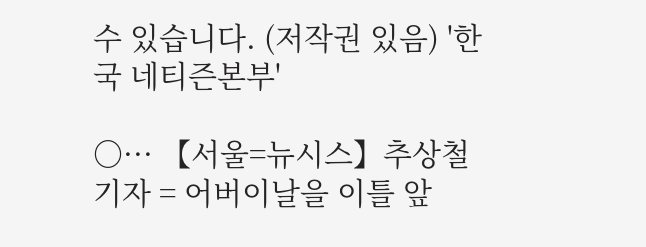수 있습니다. (저작권 있음) '한국 네티즌본부'

○··· 【서울=뉴시스】추상철 기자 = 어버이날을 이틀 앞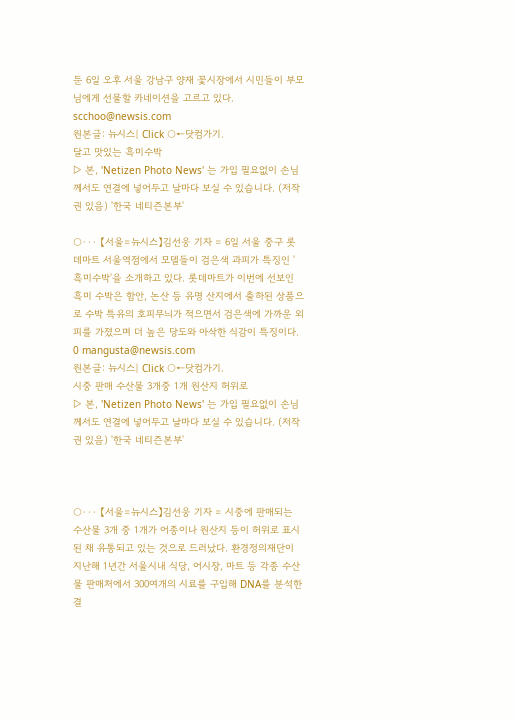둔 6일 오후 서울 강남구 양재 꽃시장에서 시민들이 부모님에게 선물할 카네이션을 고르고 있다. scchoo@newsis.com
원본글: 뉴시스| Click ○←닷컴가기.
달고 맛있는 흑미수박
▷ 본, 'Netizen Photo News' 는 가입 필요없이 손님께서도 연결에 넣어두고 날마다 보실 수 있습니다. (저작권 있음) '한국 네티즌본부'

○··· 【서울=뉴시스】김선웅 기자 = 6일 서울 중구 롯데마트 서울역점에서 모델들이 검은색 과피가 특징인 '흑미수박'을 소개하고 있다. 롯데마트가 이번에 선보인 흑미 수박은 함안, 논산 등 유명 산지에서 출하된 상품으로 수박 특유의 호피무늬가 적으면서 검은색에 가까운 외피를 가졌으며 더 높은 당도와 아삭한 식감이 특징이다. 0 mangusta@newsis.com
원본글: 뉴시스| Click ○←닷컴가기.
시중 판매 수산물 3개중 1개 원산지 허위로
▷ 본, 'Netizen Photo News' 는 가입 필요없이 손님께서도 연결에 넣어두고 날마다 보실 수 있습니다. (저작권 있음) '한국 네티즌본부'



○··· 【서울=뉴시스】김선웅 기자 = 시중에 판매되는 수산물 3개 중 1개가 어종이나 원산지 등이 허위로 표시된 채 유통되고 있는 것으로 드러났다. 환경정의재단이 지난해 1년간 서울시내 식당, 어시장, 마트 등 각종 수산물 판매처에서 300여개의 시료를 구입해 DNA를 분석한 결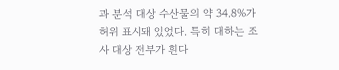과 분석 대상 수산물의 약 34.8%가 허위 표시돼 있었다. 특히 대하는 조사 대상 전부가 흰다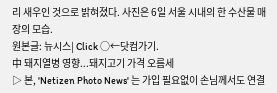리 새우인 것으로 밝혀졌다. 사진은 6일 서울 시내의 한 수산물 매장의 모습.
원본글: 뉴시스| Click ○←닷컴가기.
中 돼지열병 영향...돼지고기 가격 오름세
▷ 본, 'Netizen Photo News' 는 가입 필요없이 손님께서도 연결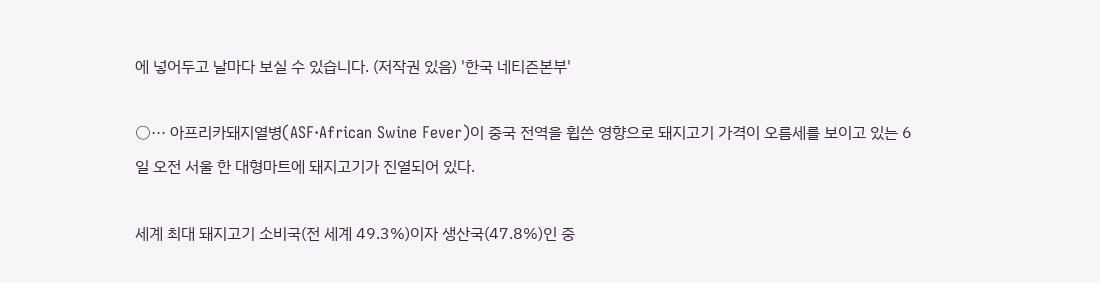에 넣어두고 날마다 보실 수 있습니다. (저작권 있음) '한국 네티즌본부'

○··· 아프리카돼지열병(ASF·African Swine Fever)이 중국 전역을 휩쓴 영향으로 돼지고기 가격이 오름세를 보이고 있는 6일 오전 서울 한 대형마트에 돼지고기가 진열되어 있다.

세계 최대 돼지고기 소비국(전 세계 49.3%)이자 생산국(47.8%)인 중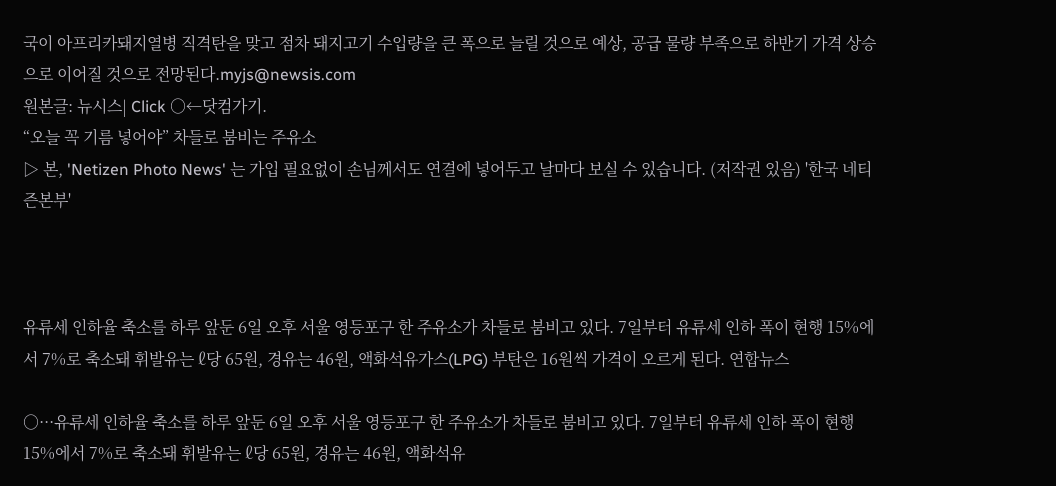국이 아프리카돼지열병 직격탄을 맞고 점차 돼지고기 수입량을 큰 폭으로 늘릴 것으로 예상, 공급 물량 부족으로 하반기 가격 상승으로 이어질 것으로 전망된다.myjs@newsis.com
원본글: 뉴시스| Click ○←닷컴가기.
“오늘 꼭 기름 넣어야” 차들로 붐비는 주유소
▷ 본, 'Netizen Photo News' 는 가입 필요없이 손님께서도 연결에 넣어두고 날마다 보실 수 있습니다. (저작권 있음) '한국 네티즌본부'



유류세 인하율 축소를 하루 앞둔 6일 오후 서울 영등포구 한 주유소가 차들로 붐비고 있다. 7일부터 유류세 인하 폭이 현행 15%에서 7%로 축소돼 휘발유는 ℓ당 65원, 경유는 46원, 액화석유가스(LPG) 부탄은 16원씩 가격이 오르게 된다. 연합뉴스

○···유류세 인하율 축소를 하루 앞둔 6일 오후 서울 영등포구 한 주유소가 차들로 붐비고 있다. 7일부터 유류세 인하 폭이 현행 15%에서 7%로 축소돼 휘발유는 ℓ당 65원, 경유는 46원, 액화석유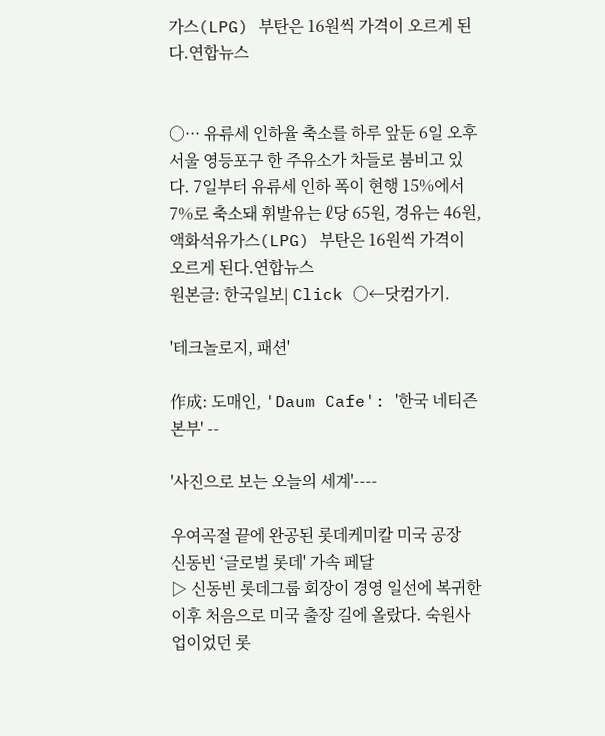가스(LPG) 부탄은 16원씩 가격이 오르게 된다.연합뉴스


○··· 유류세 인하율 축소를 하루 앞둔 6일 오후 서울 영등포구 한 주유소가 차들로 붐비고 있다. 7일부터 유류세 인하 폭이 현행 15%에서 7%로 축소돼 휘발유는 ℓ당 65원, 경유는 46원, 액화석유가스(LPG) 부탄은 16원씩 가격이 오르게 된다.연합뉴스
원본글: 한국일보| Click ○←닷컴가기.

'테크놀로지, 패션'

作成: 도매인, 'Daum Cafe': '한국 네티즌본부' --

'사진으로 보는 오늘의 세계'----

우여곡절 끝에 완공된 롯데케미칼 미국 공장
신동빈 ‘글로벌 롯데' 가속 페달
▷ 신동빈 롯데그룹 회장이 경영 일선에 복귀한 이후 처음으로 미국 출장 길에 올랐다. 숙원사업이었던 롯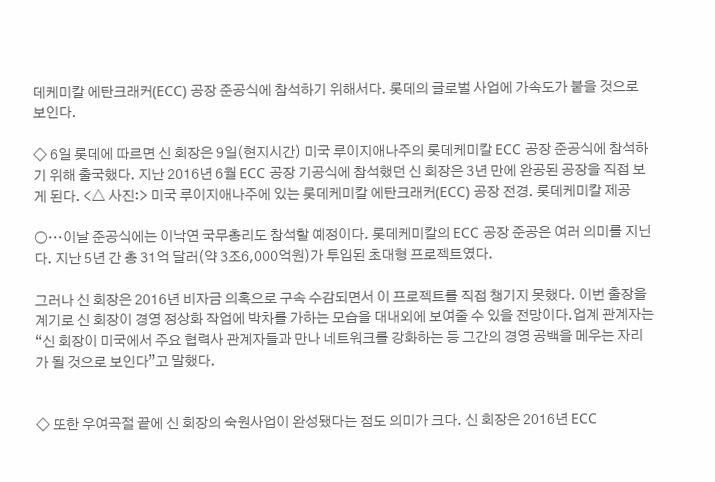데케미칼 에탄크래커(ECC) 공장 준공식에 참석하기 위해서다. 롯데의 글로벌 사업에 가속도가 붙을 것으로 보인다.

◇ 6일 롯데에 따르면 신 회장은 9일(현지시간) 미국 루이지애나주의 롯데케미칼 ECC 공장 준공식에 참석하기 위해 출국했다. 지난 2016년 6월 ECC 공장 기공식에 참석했던 신 회장은 3년 만에 완공된 공장을 직접 보게 된다. <△ 사진:> 미국 루이지애나주에 있는 롯데케미칼 에탄크래커(ECC) 공장 전경. 롯데케미칼 제공

○···이날 준공식에는 이낙연 국무총리도 참석할 예정이다. 롯데케미칼의 ECC 공장 준공은 여러 의미를 지닌다. 지난 5년 간 총 31억 달러(약 3조6,000억원)가 투입된 초대형 프로젝트였다.

그러나 신 회장은 2016년 비자금 의혹으로 구속 수감되면서 이 프로젝트를 직접 챙기지 못했다. 이번 출장을 계기로 신 회장이 경영 정상화 작업에 박차를 가하는 모습을 대내외에 보여줄 수 있을 전망이다.업계 관계자는 “신 회장이 미국에서 주요 협력사 관계자들과 만나 네트워크를 강화하는 등 그간의 경영 공백을 메우는 자리가 될 것으로 보인다”고 말했다.


◇ 또한 우여곡절 끝에 신 회장의 숙원사업이 완성됐다는 점도 의미가 크다. 신 회장은 2016년 ECC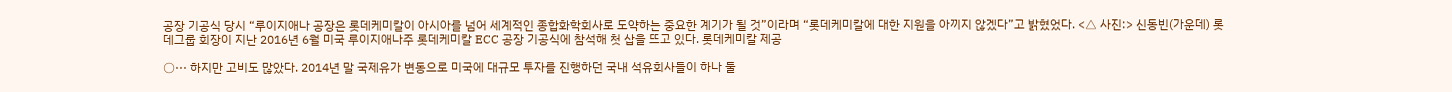공장 기공식 당시 “루이지애나 공장은 롯데케미칼이 아시아를 넘어 세계적인 종합화학회사로 도약하는 중요한 계기가 될 것”이라며 “롯데케미칼에 대한 지원을 아끼지 않겠다”고 밝혔었다. <△ 사진:> 신동빈(가운데) 롯데그룹 회장이 지난 2016년 6월 미국 루이지애나주 롯데케미칼 ECC 공장 기공식에 참석해 첫 삽을 뜨고 있다. 롯데케미칼 제공

○··· 하지만 고비도 많았다. 2014년 말 국제유가 변동으로 미국에 대규모 투자를 진행하던 국내 석유회사들이 하나 둘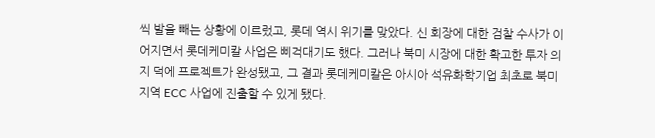씩 발을 빼는 상황에 이르렀고, 롯데 역시 위기를 맞았다. 신 회장에 대한 검찰 수사가 이어지면서 롯데케미칼 사업은 삐걱대기도 했다. 그러나 북미 시장에 대한 확고한 투자 의지 덕에 프로젝트가 완성됐고, 그 결과 롯데케미칼은 아시아 석유화학기업 최초로 북미지역 ECC 사업에 진출할 수 있게 됐다.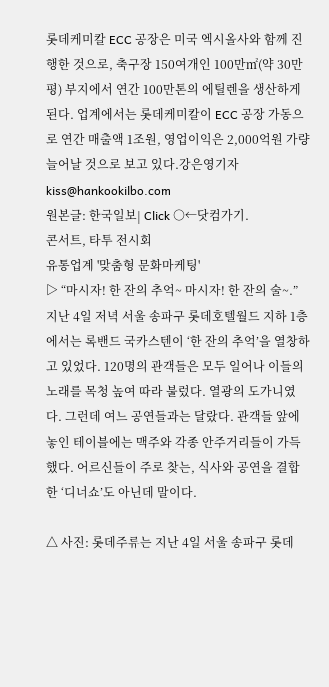롯데케미칼 ECC 공장은 미국 엑시올사와 함께 진행한 것으로, 축구장 150여개인 100만㎡(약 30만평) 부지에서 연간 100만톤의 에틸렌을 생산하게 된다. 업계에서는 롯데케미칼이 ECC 공장 가동으로 연간 매출액 1조원, 영업이익은 2,000억원 가량 늘어날 것으로 보고 있다.강은영기자 kiss@hankookilbo.com
원본글: 한국일보| Click ○←닷컴가기.
콘서트, 타투 전시회
유통업계 '맞춤형 문화마케팅'
▷ “마시자! 한 잔의 추억~ 마시자! 한 잔의 술~.” 지난 4일 저녁 서울 송파구 롯데호텔월드 지하 1층에서는 록밴드 국카스텐이 ‘한 잔의 추억’을 열창하고 있었다. 120명의 관객들은 모두 일어나 이들의 노래를 목청 높여 따라 불렀다. 열광의 도가니였다. 그런데 여느 공연들과는 달랐다. 관객들 앞에 놓인 테이블에는 맥주와 각종 안주거리들이 가득했다. 어르신들이 주로 찾는, 식사와 공연을 결합한 ‘디너쇼’도 아닌데 말이다.

△ 사진: 롯데주류는 지난 4일 서울 송파구 롯데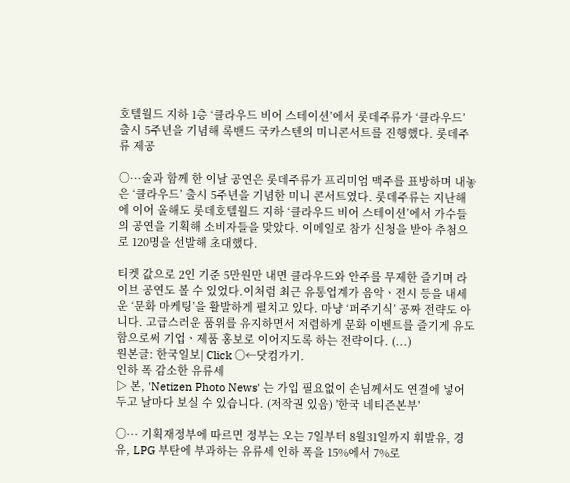호텔월드 지하 1층 ‘클라우드 비어 스테이션’에서 롯데주류가 ‘클라우드’ 출시 5주년을 기념해 록밴드 국카스텐의 미니콘서트를 진행했다. 롯데주류 제공

○···술과 함께 한 이날 공연은 롯데주류가 프리미엄 맥주를 표방하며 내놓은 ‘클라우드’ 출시 5주년을 기념한 미니 콘서트였다. 롯데주류는 지난해에 이어 올해도 롯데호텔월드 지하 ‘클라우드 비어 스테이션’에서 가수들의 공연을 기획해 소비자들을 맞았다. 이메일로 참가 신청을 받아 추첨으로 120명을 선발해 초대했다.

티켓 값으로 2인 기준 5만원만 내면 클라우드와 안주를 무제한 즐기며 라이브 공연도 볼 수 있었다.이처럼 최근 유통업계가 음악ㆍ전시 등을 내세운 ‘문화 마케팅’을 활발하게 펼치고 있다. 마냥 ‘퍼주기식’ 공짜 전략도 아니다. 고급스러운 품위를 유지하면서 저렴하게 문화 이벤트를 즐기게 유도함으로써 기업ㆍ제품 홍보로 이어지도록 하는 전략이다. (...)
원본글: 한국일보| Click ○←닷컴가기.
인하 폭 감소한 유류세
▷ 본, 'Netizen Photo News' 는 가입 필요없이 손님께서도 연결에 넣어두고 날마다 보실 수 있습니다. (저작권 있음) '한국 네티즌본부'

○··· 기획재정부에 따르면 정부는 오는 7일부터 8월31일까지 휘발유, 경유, LPG 부탄에 부과하는 유류세 인하 폭을 15%에서 7%로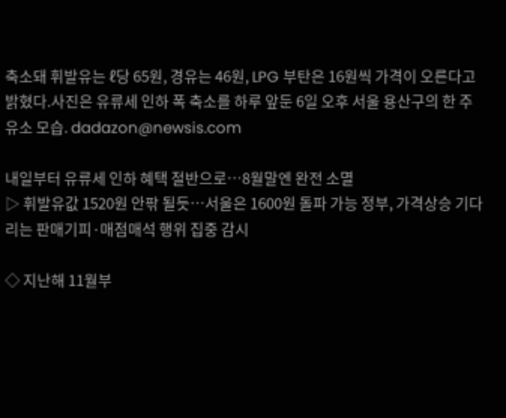축소돼 휘발유는 ℓ당 65원, 경유는 46원, LPG 부탄은 16원씩 가격이 오른다고 밝혔다.사진은 유류세 인하 폭 축소를 하루 앞둔 6일 오후 서울 용산구의 한 주유소 모습. dadazon@newsis.com

내일부터 유류세 인하 혜택 절반으로…8월말엔 완전 소멸
▷ 휘발유값 1520원 안팎 될듯…서울은 1600원 돌파 가능 정부, 가격상승 기다리는 판매기피·매점매석 행위 집중 감시

◇ 지난해 11월부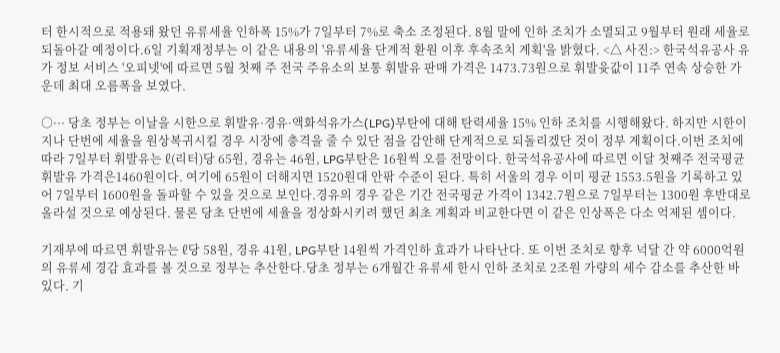터 한시적으로 적용돼 왔던 유류세율 인하폭 15%가 7일부터 7%로 축소 조정된다. 8월 말에 인하 조치가 소멸되고 9월부터 원래 세율로 되돌아갈 예정이다.6일 기획재정부는 이 같은 내용의 '유류세율 단계적 환원 이후 후속조치 계획'을 밝혔다. <△ 사진:> 한국석유공사 유가 정보 서비스 '오피넷'에 따르면 5월 첫째 주 전국 주유소의 보통 휘발유 판매 가격은 1473.73원으로 휘발윳값이 11주 연속 상승한 가운데 최대 오름폭을 보였다.

○··· 당초 정부는 이날을 시한으로 휘발유·경유·액화석유가스(LPG)부탄에 대해 탄력세율 15% 인하 조치를 시행해왔다. 하지만 시한이 지나 단번에 세율을 원상복귀시킬 경우 시장에 충격을 줄 수 있단 점을 감안해 단계적으로 되돌리겠단 것이 정부 계획이다.이번 조치에 따라 7일부터 휘발유는 ℓ(리터)당 65원, 경유는 46원, LPG부탄은 16원씩 오를 전망이다. 한국석유공사에 따르면 이달 첫째주 전국평균 휘발유 가격은1460원이다. 여기에 65원이 더해지면 1520원대 안팎 수준이 된다. 특히 서울의 경우 이미 평균 1553.5원을 기록하고 있어 7일부터 1600원을 돌파할 수 있을 것으로 보인다.경유의 경우 같은 기간 전국평균 가격이 1342.7원으로 7일부터는 1300원 후반대로 올라설 것으로 예상된다. 물론 당초 단번에 세율을 정상화시키려 했던 최초 계획과 비교한다면 이 같은 인상폭은 다소 억제된 셈이다.

기재부에 따르면 휘발유는 ℓ당 58원, 경유 41원, LPG부탄 14원씩 가격인하 효과가 나타난다. 또 이번 조치로 향후 넉달 간 약 6000억원의 유류세 경감 효과를 볼 것으로 정부는 추산한다.당초 정부는 6개월간 유류세 한시 인하 조치로 2조원 가량의 세수 감소를 추산한 바 있다. 기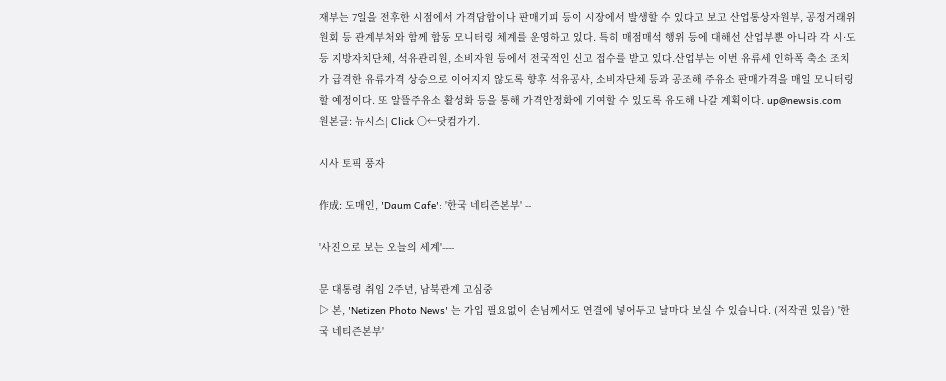재부는 7일을 전후한 시점에서 가격담합이나 판매기피 등이 시장에서 발생할 수 있다고 보고 산업통상자원부, 공정거래위원회 등 관계부처와 함께 합동 모니터링 체계를 운영하고 있다. 특히 매점매석 행위 등에 대해선 산업부뿐 아니라 각 시·도 등 지방자치단체, 석유관리원, 소비자원 등에서 전국적인 신고 접수를 받고 있다.산업부는 이번 유류세 인하폭 축소 조치가 급격한 유류가격 상승으로 이어지지 않도록 향후 석유공사, 소비자단체 등과 공조해 주유소 판매가격을 매일 모니터링할 예정이다. 또 알뜰주유소 활성화 등을 통해 가격안정화에 기여할 수 있도록 유도해 나갈 계획이다. up@newsis.com
원본글: 뉴시스| Click ○←닷컴가기.

시사 토픽 풍자

作成: 도매인, 'Daum Cafe': '한국 네티즌본부' --

'사진으로 보는 오늘의 세계'----

문 대통령 취임 2주년, 남북관계 고심중
▷ 본, 'Netizen Photo News' 는 가입 필요없이 손님께서도 연결에 넣어두고 날마다 보실 수 있습니다. (저작권 있음) '한국 네티즌본부'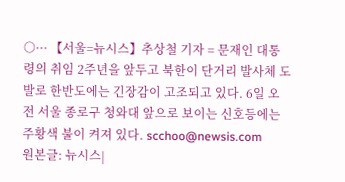○··· 【서울=뉴시스】추상철 기자 = 문재인 대통령의 취임 2주년을 앞두고 북한이 단거리 발사체 도발로 한반도에는 긴장감이 고조되고 있다. 6일 오전 서울 종로구 청와대 앞으로 보이는 신호등에는 주황색 불이 켜져 있다. scchoo@newsis.com
원본글: 뉴시스|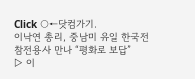Click ○←닷컴가기.
이낙연 총리, 중남미 유일 한국전 참전용사 만나 “평화로 보답”
▷ 이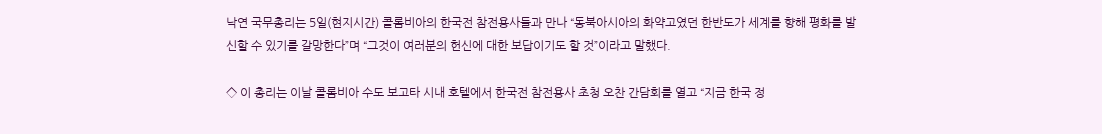낙연 국무총리는 5일(현지시간) 콜롬비아의 한국전 참전용사들과 만나 “동북아시아의 화약고였던 한반도가 세계를 향해 평화를 발신할 수 있기를 갈망한다”며 “그것이 여러분의 헌신에 대한 보답이기도 할 것”이라고 말했다.

◇ 이 총리는 이날 콜롬비아 수도 보고타 시내 호텔에서 한국전 참전용사 초청 오찬 간담회를 열고 “지금 한국 정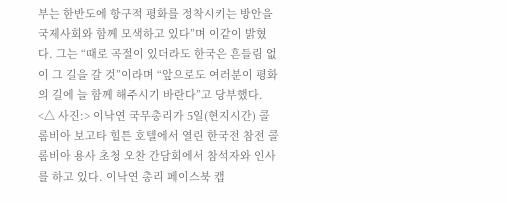부는 한반도에 항구적 평화를 정착시키는 방안을 국제사회와 함께 모색하고 있다”며 이같이 밝혔다. 그는 “때로 곡절이 있더라도 한국은 흔들림 없이 그 길을 갈 것”이라며 “앞으로도 여러분이 평화의 길에 늘 함께 해주시기 바란다”고 당부했다. <△ 사진:> 이낙연 국무총리가 5일(현지시간) 콜롬비아 보고타 힐튼 호텔에서 열린 한국전 참전 콜롬비아 용사 초청 오찬 간담회에서 참석자와 인사를 하고 있다. 이낙연 총리 페이스북 캡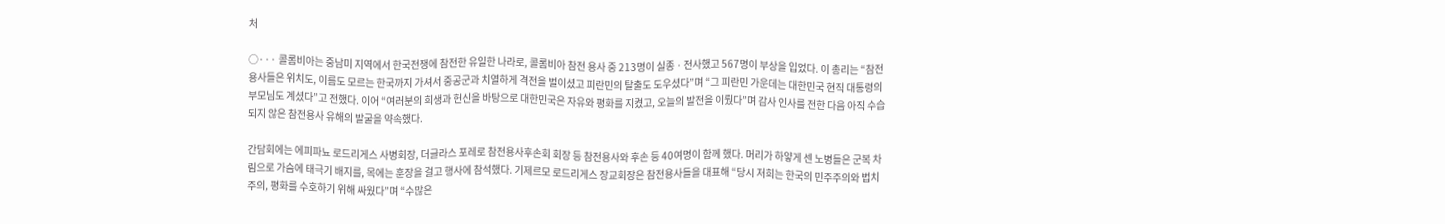처

○··· 콜롬비아는 중남미 지역에서 한국전쟁에 참전한 유일한 나라로, 콜롬비아 참전 용사 중 213명이 실종ㆍ전사했고 567명이 부상을 입었다. 이 총리는 “참전용사들은 위치도, 이름도 모르는 한국까지 가셔서 중공군과 치열하게 격전을 벌이셨고 피란민의 탈출도 도우셨다”며 “그 피란민 가운데는 대한민국 현직 대통령의 부모님도 계셨다”고 전했다. 이어 “여러분의 희생과 헌신을 바탕으로 대한민국은 자유와 평화를 지켰고, 오늘의 발전을 이뤘다”며 감사 인사를 전한 다음 아직 수습되지 않은 참전용사 유해의 발굴을 약속했다.

간담회에는 에피파뇨 로드리게스 사병회장, 더글라스 포레로 참전용사후손회 회장 등 참전용사와 후손 등 40여명이 함께 했다. 머리가 하얗게 센 노병들은 군복 차림으로 가슴에 태극기 배지를, 목에는 훈장을 걸고 행사에 참석했다. 기제르모 로드리게스 장교회장은 참전용사들을 대표해 “당시 저희는 한국의 민주주의와 법치주의, 평화를 수호하기 위해 싸웠다”며 “수많은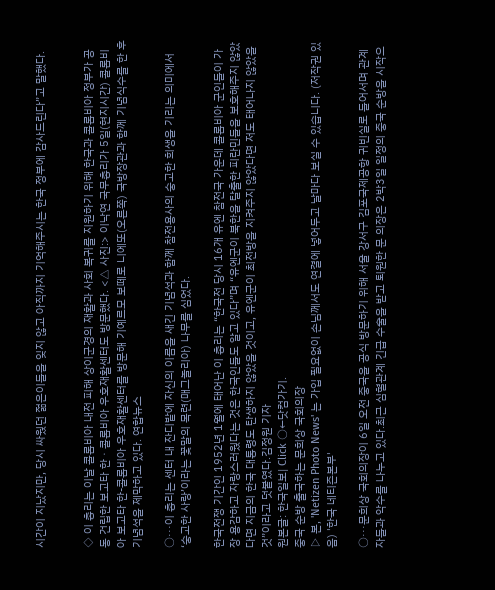시간이 지났지만, 당시 싸웠던 젊은이들을 잊지 않고 아직까지 기억해주시는 한국 정부에 감사드린다”고 말했다.


◇ 이 총리는 이날 콜롬비아 내전 피해 상이군경의 재활과 사회 복귀를 지원하기 위해 한국과 콜롬비아 정부가 공동 건립한 보고타 한ㆍ콜롬비아 우호재활센터도 방문했다. <△ 사진:> 이낙연 국무총리가 5일(현지시간) 콜롬비아 보고타 한-콜롬비아 우호재활센터를 방문해 기예르모 보떼로 니에또(오른쪽) 국방장관과 함께 기념식수를 한 후 기념석을 제막하고 있다. 연합뉴스

○···이 총리는 센터 내 잔디밭에 자신의 이름을 새긴 기념석과 함께 참전용사의 숭고한 희생을 기리는 의미에서 ‘숭고한 사랑’이라는 꽃말의 목련(매그놀리아) 나무를 심었다.

한국전쟁 기간인 1952년 1월에 태어난 이 총리는 “한국전 당시 16개 유엔 참전국 가운데 콜롬비아 군인들이 가장 용감하고 자랑스러웠다는 것은 한국인들도 알고 있다”며 “유엔군이 북한을 탈출한 피란민들을 보호해주지 않았다면 지금의 한국 대통령도 탄생하지 않았을 것이고, 유엔군이 최전방을 지켜주지 않았다면 저도 태어나지 않았을 것”이라고 덧붙였다.김정원 기자
원본글: 한국일보| Click ○←닷컴가기.
중국 순방 출국하는 문희상 국회의장
▷ 본, 'Netizen Photo News' 는 가입 필요없이 손님께서도 연결에 넣어두고 날마다 보실 수 있습니다. (저작권 있음) '한국 네티즌본부'

○···문희상 국회의장이 6일 오전 중국을 공식 방문하기 위해 서울 강서구 김포국제공항 귀빈실로 들어서며 관계자들과 악수를 나누고 있다.최근 심혈관계 긴급 수술을 받고 퇴원한 문 의장은 2박3일 일정의 중국 순방을 시작으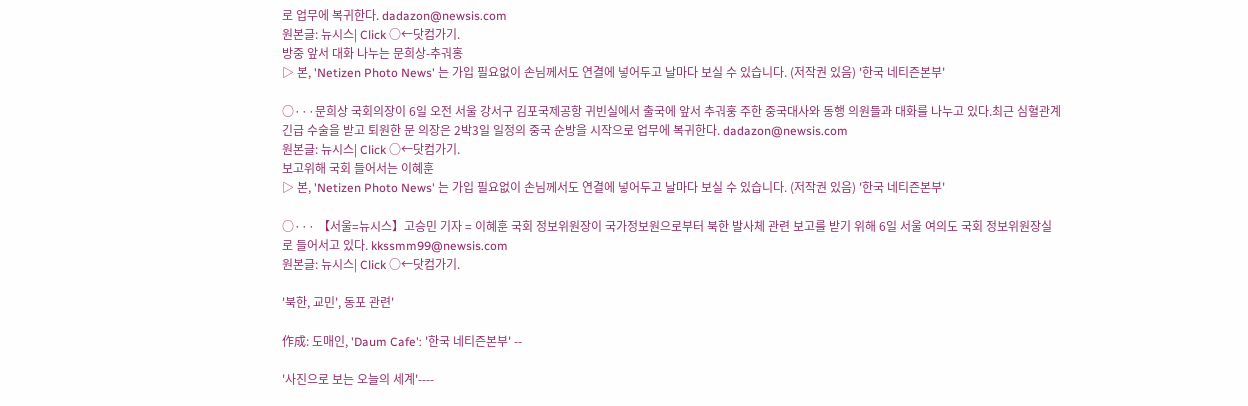로 업무에 복귀한다. dadazon@newsis.com
원본글: 뉴시스| Click ○←닷컴가기.
방중 앞서 대화 나누는 문희상-추궈홍
▷ 본, 'Netizen Photo News' 는 가입 필요없이 손님께서도 연결에 넣어두고 날마다 보실 수 있습니다. (저작권 있음) '한국 네티즌본부'

○···문희상 국회의장이 6일 오전 서울 강서구 김포국제공항 귀빈실에서 출국에 앞서 추궈훙 주한 중국대사와 동행 의원들과 대화를 나누고 있다.최근 심혈관계 긴급 수술을 받고 퇴원한 문 의장은 2박3일 일정의 중국 순방을 시작으로 업무에 복귀한다. dadazon@newsis.com
원본글: 뉴시스| Click ○←닷컴가기.
보고위해 국회 들어서는 이혜훈
▷ 본, 'Netizen Photo News' 는 가입 필요없이 손님께서도 연결에 넣어두고 날마다 보실 수 있습니다. (저작권 있음) '한국 네티즌본부'

○··· 【서울=뉴시스】고승민 기자 = 이혜훈 국회 정보위원장이 국가정보원으로부터 북한 발사체 관련 보고를 받기 위해 6일 서울 여의도 국회 정보위원장실로 들어서고 있다. kkssmm99@newsis.com
원본글: 뉴시스| Click ○←닷컴가기.

'북한, 교민', 동포 관련'

作成: 도매인, 'Daum Cafe': '한국 네티즌본부' --

'사진으로 보는 오늘의 세계'----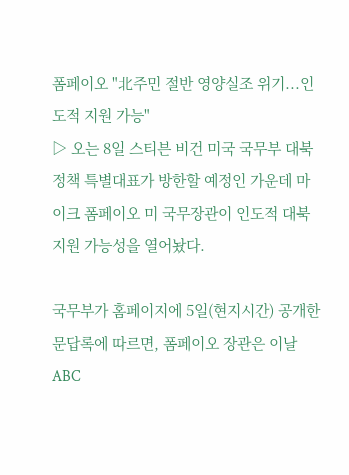폼페이오 "北주민 절반 영양실조 위기...인도적 지원 가능"
▷ 오는 8일 스티븐 비건 미국 국무부 대북정책 특별대표가 방한할 예정인 가운데 마이크 폼페이오 미 국무장관이 인도적 대북지원 가능성을 열어놨다.

국무부가 홈페이지에 5일(현지시간) 공개한 문답록에 따르면, 폼페이오 장관은 이날 ABC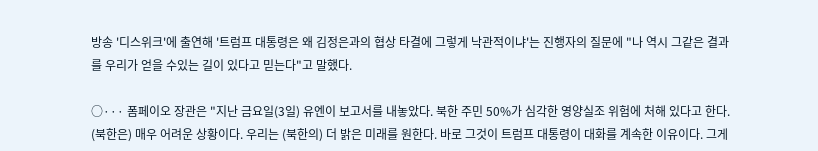방송 '디스위크'에 출연해 '트럼프 대통령은 왜 김정은과의 협상 타결에 그렇게 낙관적이냐'는 진행자의 질문에 "나 역시 그같은 결과를 우리가 얻을 수있는 길이 있다고 믿는다"고 말했다.

○··· 폼페이오 장관은 "지난 금요일(3일) 유엔이 보고서를 내놓았다. 북한 주민 50%가 심각한 영양실조 위험에 처해 있다고 한다. (북한은) 매우 어려운 상황이다. 우리는 (북한의) 더 밝은 미래를 원한다. 바로 그것이 트럼프 대통령이 대화를 계속한 이유이다. 그게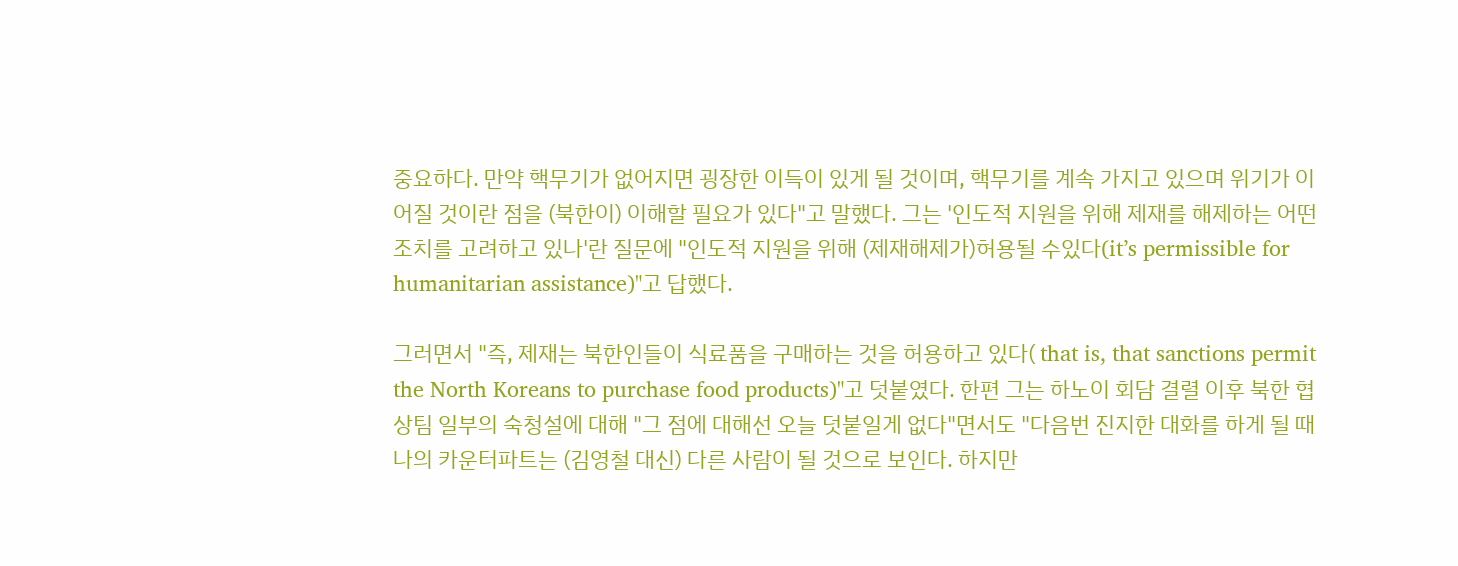중요하다. 만약 핵무기가 없어지면 굉장한 이득이 있게 될 것이며, 핵무기를 계속 가지고 있으며 위기가 이어질 것이란 점을 (북한이) 이해할 필요가 있다"고 말했다. 그는 '인도적 지원을 위해 제재를 해제하는 어떤 조치를 고려하고 있나'란 질문에 "인도적 지원을 위해 (제재해제가)허용될 수있다(it’s permissible for humanitarian assistance)"고 답했다.

그러면서 "즉, 제재는 북한인들이 식료품을 구매하는 것을 허용하고 있다( that is, that sanctions permit the North Koreans to purchase food products)"고 덧붙였다. 한편 그는 하노이 회담 결렬 이후 북한 협상팀 일부의 숙청설에 대해 "그 점에 대해선 오늘 덧붙일게 없다"면서도 "다음번 진지한 대화를 하게 될 때 나의 카운터파트는 (김영철 대신) 다른 사람이 될 것으로 보인다. 하지만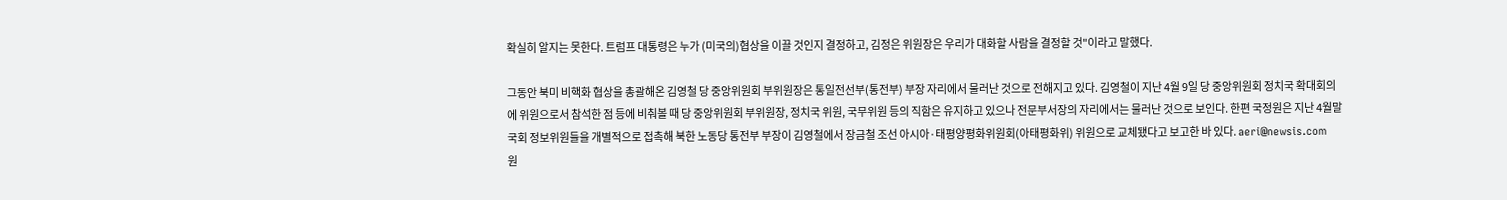확실히 알지는 못한다. 트럼프 대통령은 누가 (미국의)협상을 이끌 것인지 결정하고, 김정은 위원장은 우리가 대화할 사람을 결정할 것"이라고 말했다.

그동안 북미 비핵화 협상을 총괄해온 김영철 당 중앙위원회 부위원장은 통일전선부(통전부) 부장 자리에서 물러난 것으로 전해지고 있다. 김영철이 지난 4월 9일 당 중앙위원회 정치국 확대회의에 위원으로서 참석한 점 등에 비춰볼 때 당 중앙위원회 부위원장, 정치국 위원, 국무위원 등의 직함은 유지하고 있으나 전문부서장의 자리에서는 물러난 것으로 보인다. 한편 국정원은 지난 4월말 국회 정보위원들을 개별적으로 접촉해 북한 노동당 통전부 부장이 김영철에서 장금철 조선 아시아·태평양평화위원회(아태평화위) 위원으로 교체됐다고 보고한 바 있다. aeri@newsis.com
원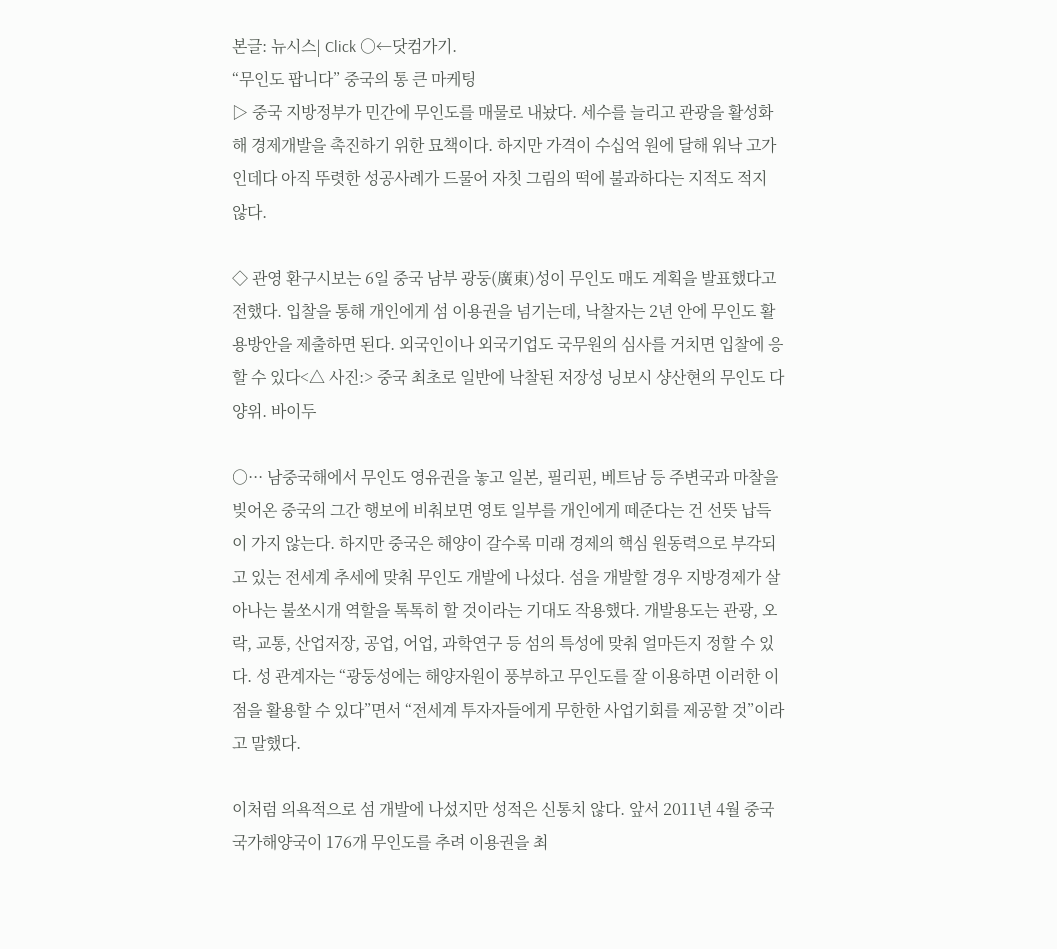본글: 뉴시스| Click ○←닷컴가기.
“무인도 팝니다” 중국의 통 큰 마케팅
▷ 중국 지방정부가 민간에 무인도를 매물로 내놨다. 세수를 늘리고 관광을 활성화해 경제개발을 촉진하기 위한 묘책이다. 하지만 가격이 수십억 원에 달해 워낙 고가인데다 아직 뚜렷한 성공사례가 드물어 자칫 그림의 떡에 불과하다는 지적도 적지 않다.

◇ 관영 환구시보는 6일 중국 남부 광둥(廣東)성이 무인도 매도 계획을 발표했다고 전했다. 입찰을 통해 개인에게 섬 이용권을 넘기는데, 낙찰자는 2년 안에 무인도 활용방안을 제출하면 된다. 외국인이나 외국기업도 국무원의 심사를 거치면 입찰에 응할 수 있다<△ 사진:> 중국 최초로 일반에 낙찰된 저장성 닝보시 샹산현의 무인도 다양위. 바이두

○··· 남중국해에서 무인도 영유권을 놓고 일본, 필리핀, 베트남 등 주변국과 마찰을 빚어온 중국의 그간 행보에 비춰보면 영토 일부를 개인에게 떼준다는 건 선뜻 납득이 가지 않는다. 하지만 중국은 해양이 갈수록 미래 경제의 핵심 원동력으로 부각되고 있는 전세계 추세에 맞춰 무인도 개발에 나섰다. 섬을 개발할 경우 지방경제가 살아나는 불쏘시개 역할을 톡톡히 할 것이라는 기대도 작용했다. 개발용도는 관광, 오락, 교통, 산업저장, 공업, 어업, 과학연구 등 섬의 특성에 맞춰 얼마든지 정할 수 있다. 성 관계자는 “광둥성에는 해양자원이 풍부하고 무인도를 잘 이용하면 이러한 이점을 활용할 수 있다”면서 “전세계 투자자들에게 무한한 사업기회를 제공할 것”이라고 말했다.

이처럼 의욕적으로 섬 개발에 나섰지만 성적은 신통치 않다. 앞서 2011년 4월 중국 국가해양국이 176개 무인도를 추려 이용권을 최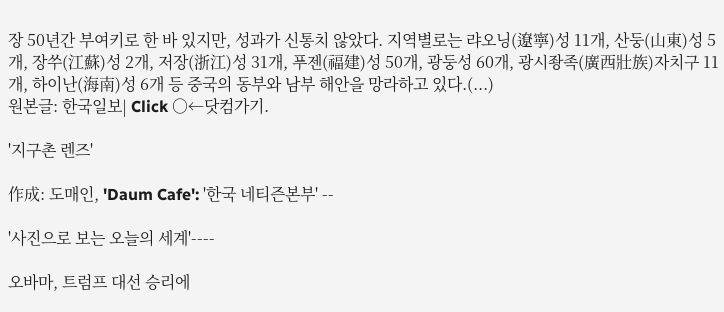장 50년간 부여키로 한 바 있지만, 성과가 신통치 않았다. 지역별로는 랴오닝(遼寧)성 11개, 산둥(山東)성 5개, 장쑤(江蘇)성 2개, 저장(浙江)성 31개, 푸젠(福建)성 50개, 광둥성 60개, 광시좡족(廣西壯族)자치구 11개, 하이난(海南)성 6개 등 중국의 동부와 남부 해안을 망라하고 있다.(...)
원본글: 한국일보| Click ○←닷컴가기.

'지구촌 렌즈'

作成: 도매인, 'Daum Cafe': '한국 네티즌본부' --

'사진으로 보는 오늘의 세계'----

오바마, 트럼프 대선 승리에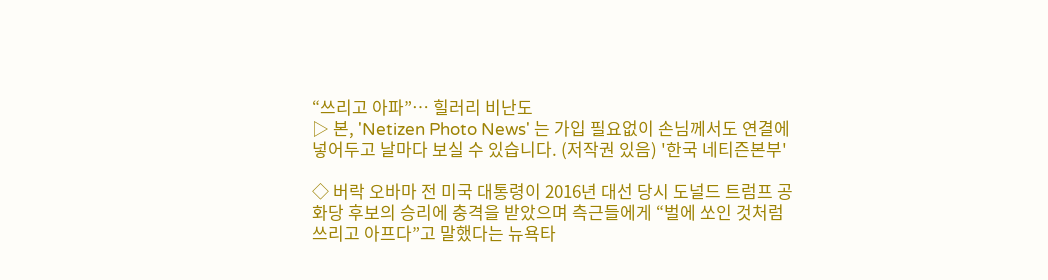“쓰리고 아파”… 힐러리 비난도
▷ 본, 'Netizen Photo News' 는 가입 필요없이 손님께서도 연결에 넣어두고 날마다 보실 수 있습니다. (저작권 있음) '한국 네티즌본부'

◇ 버락 오바마 전 미국 대통령이 2016년 대선 당시 도널드 트럼프 공화당 후보의 승리에 충격을 받았으며 측근들에게 “벌에 쏘인 것처럼 쓰리고 아프다”고 말했다는 뉴욕타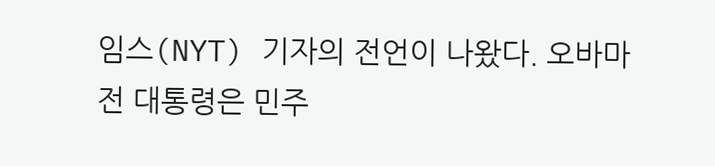임스(NYT) 기자의 전언이 나왔다. 오바마 전 대통령은 민주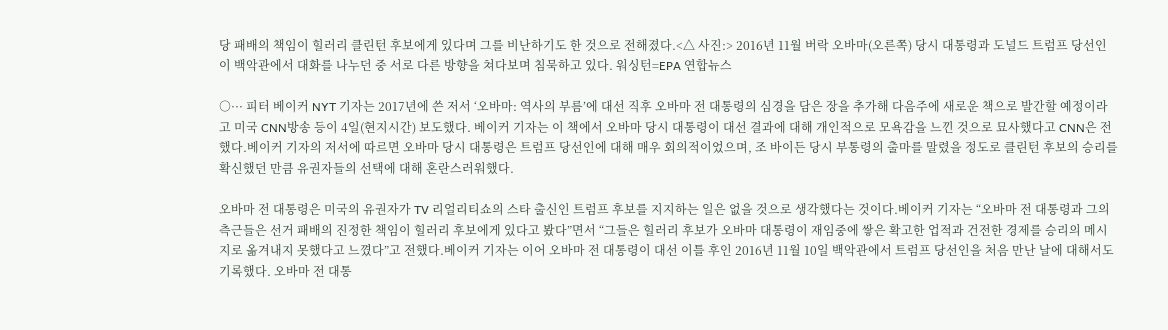당 패배의 책임이 힐러리 클린턴 후보에게 있다며 그를 비난하기도 한 것으로 전해졌다.<△ 사진:> 2016년 11월 버락 오바마(오른쪽) 당시 대통령과 도널드 트럼프 당선인이 백악관에서 대화를 나누던 중 서로 다른 방향을 쳐다보며 침묵하고 있다. 워싱턴=EPA 연합뉴스

○··· 피터 베이커 NYT 기자는 2017년에 쓴 저서 ‘오바마: 역사의 부름’에 대선 직후 오바마 전 대통령의 심경을 담은 장을 추가해 다음주에 새로운 책으로 발간할 예정이라고 미국 CNN방송 등이 4일(현지시간) 보도했다. 베이커 기자는 이 책에서 오바마 당시 대통령이 대선 결과에 대해 개인적으로 모욕감을 느낀 것으로 묘사했다고 CNN은 전했다.베이커 기자의 저서에 따르면 오바마 당시 대통령은 트럼프 당선인에 대해 매우 회의적이었으며, 조 바이든 당시 부통령의 출마를 말렸을 정도로 클린턴 후보의 승리를 확신했던 만큼 유권자들의 선택에 대해 혼란스러워했다.

오바마 전 대통령은 미국의 유권자가 TV 리얼리티쇼의 스타 출신인 트럼프 후보를 지지하는 일은 없을 것으로 생각했다는 것이다.베이커 기자는 “오바마 전 대통령과 그의 측근들은 선거 패배의 진정한 책임이 힐러리 후보에게 있다고 봤다”면서 “그들은 힐러리 후보가 오바마 대통령이 재임중에 쌓은 확고한 업적과 건전한 경제를 승리의 메시지로 옮겨내지 못했다고 느꼈다”고 전했다.베이커 기자는 이어 오바마 전 대통령이 대선 이틀 후인 2016년 11월 10일 백악관에서 트럼프 당선인을 처음 만난 날에 대해서도 기록했다. 오바마 전 대통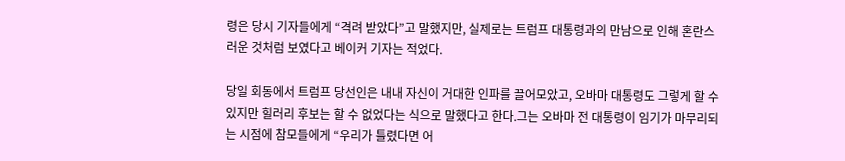령은 당시 기자들에게 “격려 받았다”고 말했지만, 실제로는 트럼프 대통령과의 만남으로 인해 혼란스러운 것처럼 보였다고 베이커 기자는 적었다.

당일 회동에서 트럼프 당선인은 내내 자신이 거대한 인파를 끌어모았고, 오바마 대통령도 그렇게 할 수 있지만 힐러리 후보는 할 수 없었다는 식으로 말했다고 한다.그는 오바마 전 대통령이 임기가 마무리되는 시점에 참모들에게 “우리가 틀렸다면 어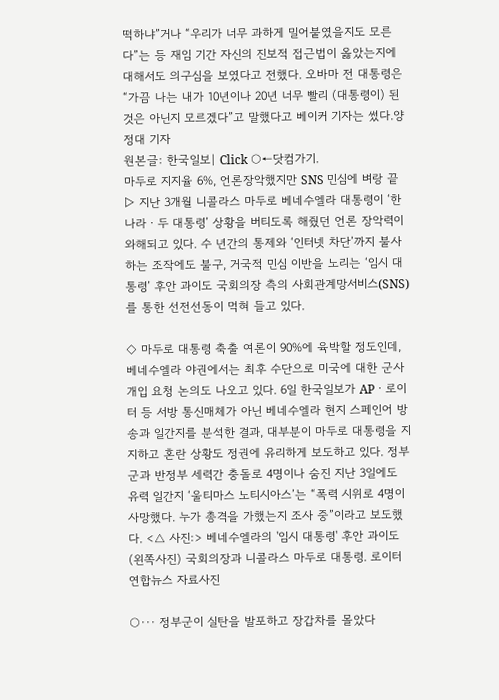떡하냐”거나 “우리가 너무 과하게 밀어붙였을지도 모른다”는 등 재임 기간 자신의 진보적 접근법이 옳았는지에 대해서도 의구심을 보였다고 전했다. 오바마 전 대통령은 “가끔 나는 내가 10년이나 20년 너무 빨리 (대통령이) 된 것은 아닌지 모르겠다”고 말했다고 베이커 기자는 썼다.양정대 기자
원본글: 한국일보| Click ○←닷컴가기.
마두로 지지율 6%, 언론장악했지만 SNS 민심에 벼랑 끝
▷ 지난 3개월 니콜라스 마두로 베네수엘라 대통령이 ‘한 나라ㆍ두 대통령’ 상황을 버티도록 해줬던 언론 장악력이 와해되고 있다. 수 년간의 통제와 ‘인터넷 차단’까지 불사하는 조작에도 불구, 거국적 민심 이반을 노리는 ‘임시 대통령’ 후안 과이도 국회의장 측의 사회관계망서비스(SNS)를 통한 선전선동이 먹혀 들고 있다.

◇ 마두로 대통령 축출 여론이 90%에 육박할 정도인데, 베네수엘라 야권에서는 최후 수단으로 미국에 대한 군사 개입 요청 논의도 나오고 있다. 6일 한국일보가 APㆍ로이터 등 서방 통신매체가 아닌 베네수엘라 현지 스페인어 방송과 일간지를 분석한 결과, 대부분이 마두로 대통령을 지지하고 혼란 상황도 정권에 유리하게 보도하고 있다. 정부군과 반정부 세력간 충돌로 4명이나 숨진 지난 3일에도 유력 일간지 ‘울티마스 노티시아스’는 “폭력 시위로 4명이 사망했다. 누가 총격을 가했는지 조사 중”이라고 보도했다. <△ 사진:> 베네수엘라의 '임시 대통령' 후안 과이도(왼쪽사진) 국회의장과 니콜라스 마두로 대통령. 로이터 연합뉴스 자료사진

○··· 정부군이 실탄을 발포하고 장갑차를 몰았다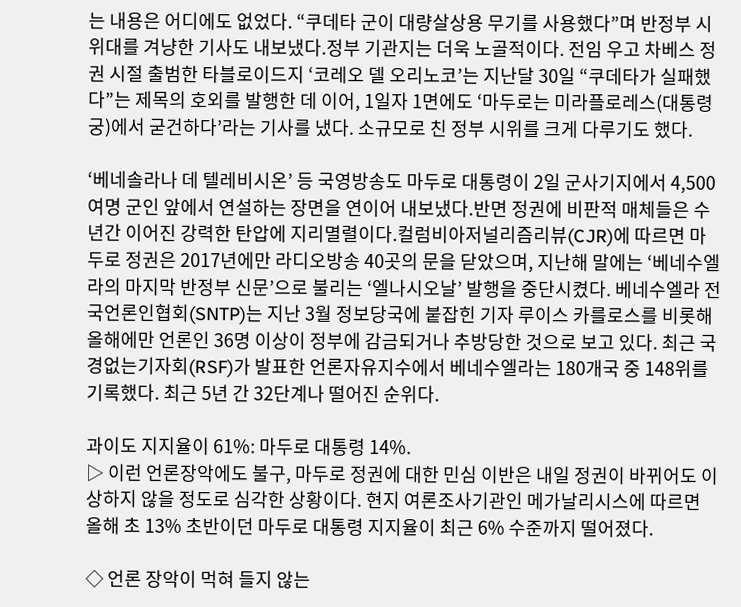는 내용은 어디에도 없었다. “쿠데타 군이 대량살상용 무기를 사용했다”며 반정부 시위대를 겨냥한 기사도 내보냈다.정부 기관지는 더욱 노골적이다. 전임 우고 차베스 정권 시절 출범한 타블로이드지 ‘코레오 델 오리노코’는 지난달 30일 “쿠데타가 실패했다”는 제목의 호외를 발행한 데 이어, 1일자 1면에도 ‘마두로는 미라플로레스(대통령궁)에서 굳건하다’라는 기사를 냈다. 소규모로 친 정부 시위를 크게 다루기도 했다.

‘베네솔라나 데 텔레비시온’ 등 국영방송도 마두로 대통령이 2일 군사기지에서 4,500여명 군인 앞에서 연설하는 장면을 연이어 내보냈다.반면 정권에 비판적 매체들은 수년간 이어진 강력한 탄압에 지리멸렬이다.컬럼비아저널리즘리뷰(CJR)에 따르면 마두로 정권은 2017년에만 라디오방송 40곳의 문을 닫았으며, 지난해 말에는 ‘베네수엘라의 마지막 반정부 신문’으로 불리는 ‘엘나시오날’ 발행을 중단시켰다. 베네수엘라 전국언론인협회(SNTP)는 지난 3월 정보당국에 붙잡힌 기자 루이스 카를로스를 비롯해 올해에만 언론인 36명 이상이 정부에 감금되거나 추방당한 것으로 보고 있다. 최근 국경없는기자회(RSF)가 발표한 언론자유지수에서 베네수엘라는 180개국 중 148위를 기록했다. 최근 5년 간 32단계나 떨어진 순위다.

과이도 지지율이 61%: 마두로 대통령 14%.
▷ 이런 언론장악에도 불구, 마두로 정권에 대한 민심 이반은 내일 정권이 바뀌어도 이상하지 않을 정도로 심각한 상황이다. 현지 여론조사기관인 메가날리시스에 따르면 올해 초 13% 초반이던 마두로 대통령 지지율이 최근 6% 수준까지 떨어졌다.

◇ 언론 장악이 먹혀 들지 않는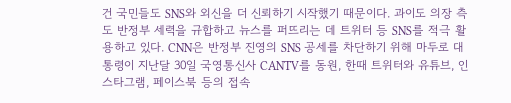건 국민들도 SNS와 외신을 더 신뢰하기 시작했기 때문이다. 과이도 의장 측도 반정부 세력을 규합하고 뉴스를 퍼뜨리는 데 트위터 등 SNS를 적극 활용하고 있다. CNN은 반정부 진영의 SNS 공세를 차단하기 위해 마두로 대통령이 지난달 30일 국영통신사 CANTV를 동원, 한때 트위터와 유튜브, 인스타그램, 페이스북 등의 접속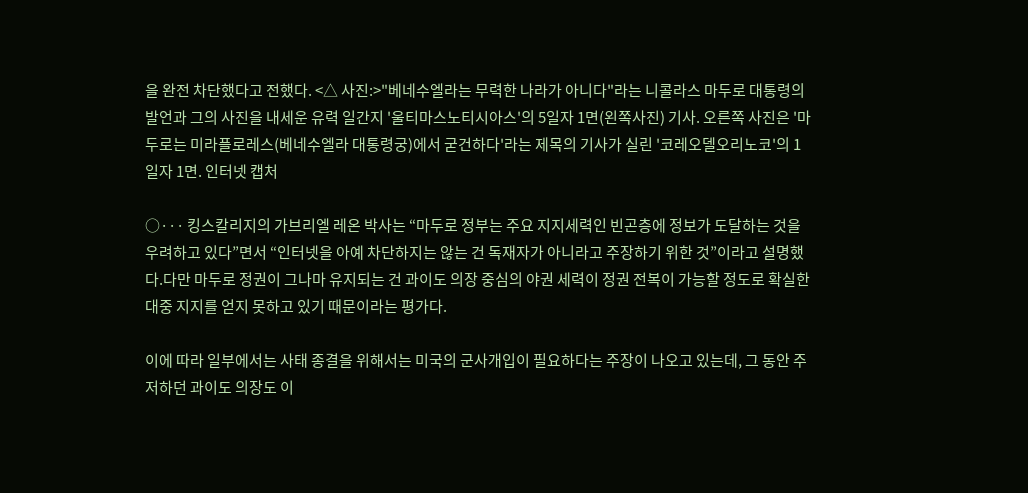을 완전 차단했다고 전했다. <△ 사진:>"베네수엘라는 무력한 나라가 아니다"라는 니콜라스 마두로 대통령의 발언과 그의 사진을 내세운 유력 일간지 '울티마스노티시아스'의 5일자 1면(왼쪽사진) 기사. 오른쪽 사진은 '마두로는 미라플로레스(베네수엘라 대통령궁)에서 굳건하다'라는 제목의 기사가 실린 '코레오델오리노코'의 1일자 1면. 인터넷 캡처

○··· 킹스칼리지의 가브리엘 레온 박사는 “마두로 정부는 주요 지지세력인 빈곤층에 정보가 도달하는 것을 우려하고 있다”면서 “인터넷을 아예 차단하지는 않는 건 독재자가 아니라고 주장하기 위한 것”이라고 설명했다.다만 마두로 정권이 그나마 유지되는 건 과이도 의장 중심의 야권 세력이 정권 전복이 가능할 정도로 확실한 대중 지지를 얻지 못하고 있기 때문이라는 평가다.

이에 따라 일부에서는 사태 종결을 위해서는 미국의 군사개입이 필요하다는 주장이 나오고 있는데, 그 동안 주저하던 과이도 의장도 이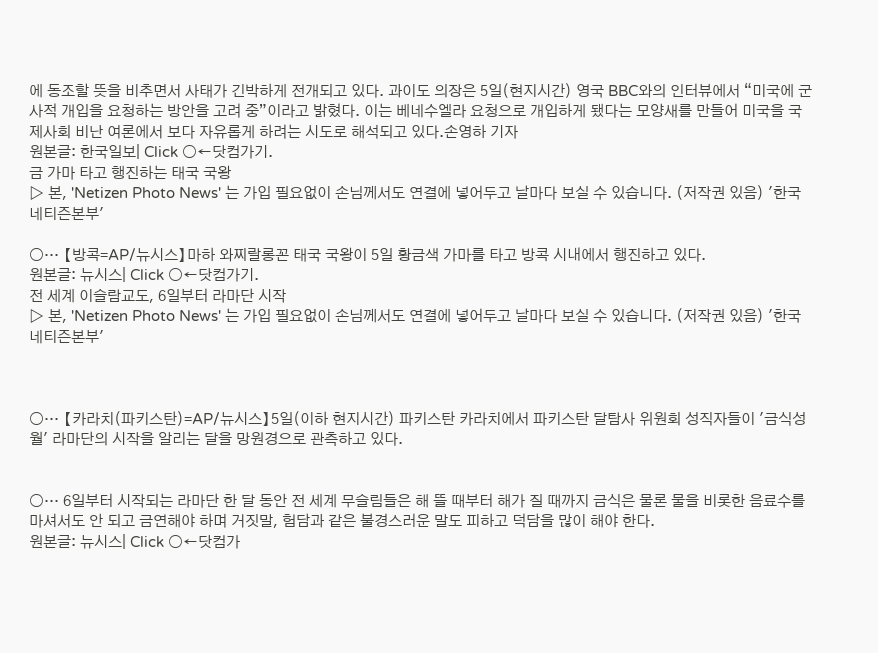에 동조할 뜻을 비추면서 사태가 긴박하게 전개되고 있다. 과이도 의장은 5일(현지시간) 영국 BBC와의 인터뷰에서 “미국에 군사적 개입을 요청하는 방안을 고려 중”이라고 밝혔다. 이는 베네수엘라 요청으로 개입하게 됐다는 모양새를 만들어 미국을 국제사회 비난 여론에서 보다 자유롭게 하려는 시도로 해석되고 있다.손영하 기자
원본글: 한국일보| Click ○←닷컴가기.
금 가마 타고 행진하는 태국 국왕
▷ 본, 'Netizen Photo News' 는 가입 필요없이 손님께서도 연결에 넣어두고 날마다 보실 수 있습니다. (저작권 있음) '한국 네티즌본부'

○··· 【방콕=AP/뉴시스】마하 와찌랄롱꼰 태국 국왕이 5일 황금색 가마를 타고 방콕 시내에서 행진하고 있다.
원본글: 뉴시스| Click ○←닷컴가기.
전 세계 이슬람교도, 6일부터 라마단 시작
▷ 본, 'Netizen Photo News' 는 가입 필요없이 손님께서도 연결에 넣어두고 날마다 보실 수 있습니다. (저작권 있음) '한국 네티즌본부'



○··· 【카라치(파키스탄)=AP/뉴시스】5일(이하 현지시간) 파키스탄 카라치에서 파키스탄 달탐사 위원회 성직자들이 '금식성월' 라마단의 시작을 알리는 달을 망원경으로 관측하고 있다.


○··· 6일부터 시작되는 라마단 한 달 동안 전 세계 무슬림들은 해 뜰 때부터 해가 질 때까지 금식은 물론 물을 비롯한 음료수를 마셔서도 안 되고 금연해야 하며 거짓말, 험담과 같은 불경스러운 말도 피하고 덕담을 많이 해야 한다.
원본글: 뉴시스| Click ○←닷컴가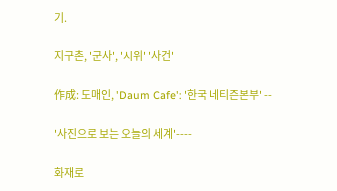기.

지구촌, '군사', '시위' '사건'

作成: 도매인, 'Daum Cafe': '한국 네티즌본부' --

'사진으로 보는 오늘의 세계'----

화재로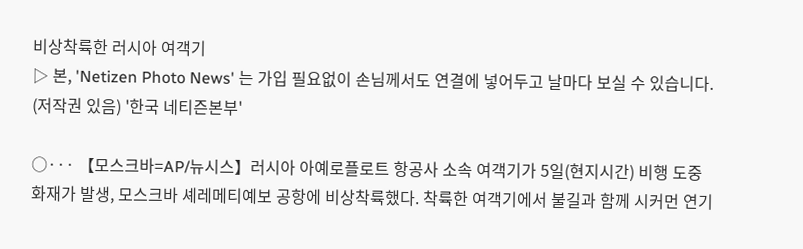비상착륙한 러시아 여객기
▷ 본, 'Netizen Photo News' 는 가입 필요없이 손님께서도 연결에 넣어두고 날마다 보실 수 있습니다. (저작권 있음) '한국 네티즌본부'

○··· 【모스크바=AP/뉴시스】러시아 아예로플로트 항공사 소속 여객기가 5일(현지시간) 비행 도중 화재가 발생, 모스크바 셰레메티예보 공항에 비상착륙했다. 착륙한 여객기에서 불길과 함께 시커먼 연기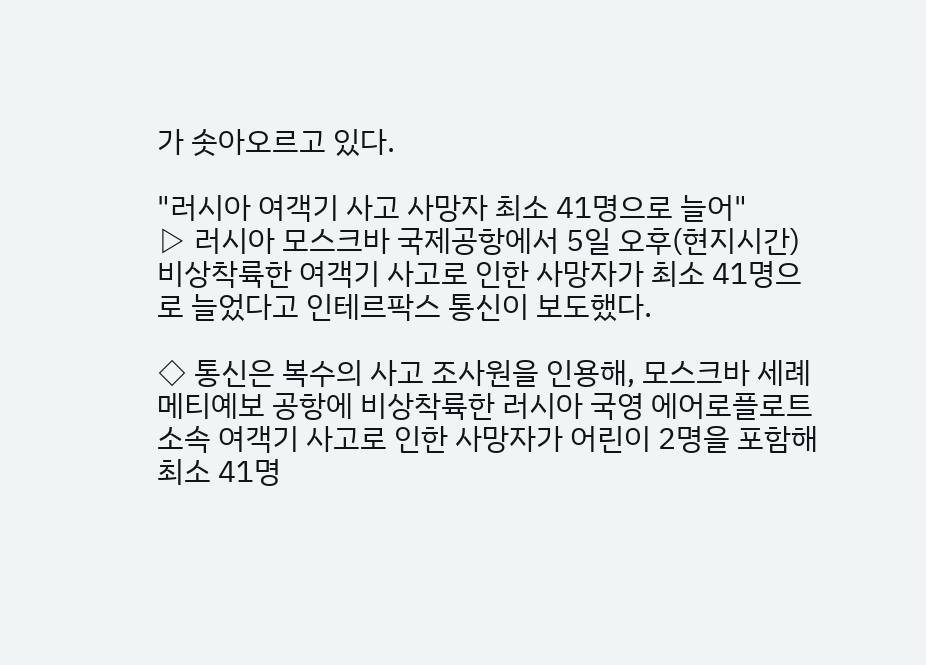가 솟아오르고 있다.

"러시아 여객기 사고 사망자 최소 41명으로 늘어"
▷ 러시아 모스크바 국제공항에서 5일 오후(현지시간) 비상착륙한 여객기 사고로 인한 사망자가 최소 41명으로 늘었다고 인테르팍스 통신이 보도했다.

◇ 통신은 복수의 사고 조사원을 인용해, 모스크바 세례메티예보 공항에 비상착륙한 러시아 국영 에어로플로트 소속 여객기 사고로 인한 사망자가 어린이 2명을 포함해 최소 41명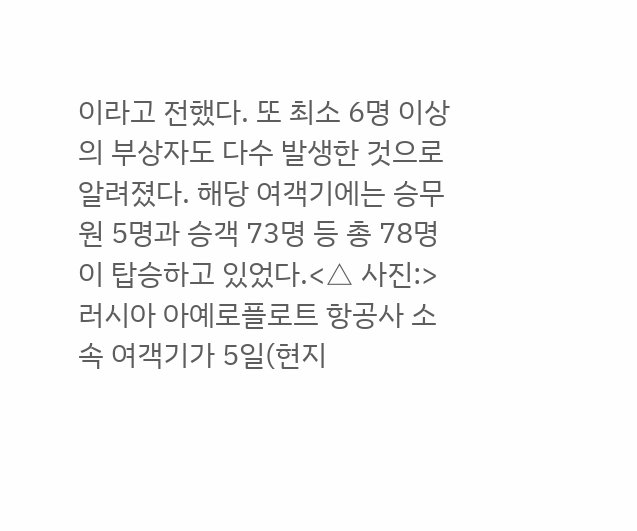이라고 전했다. 또 최소 6명 이상의 부상자도 다수 발생한 것으로 알려졌다. 해당 여객기에는 승무원 5명과 승객 73명 등 총 78명이 탑승하고 있었다.<△ 사진:> 러시아 아예로플로트 항공사 소속 여객기가 5일(현지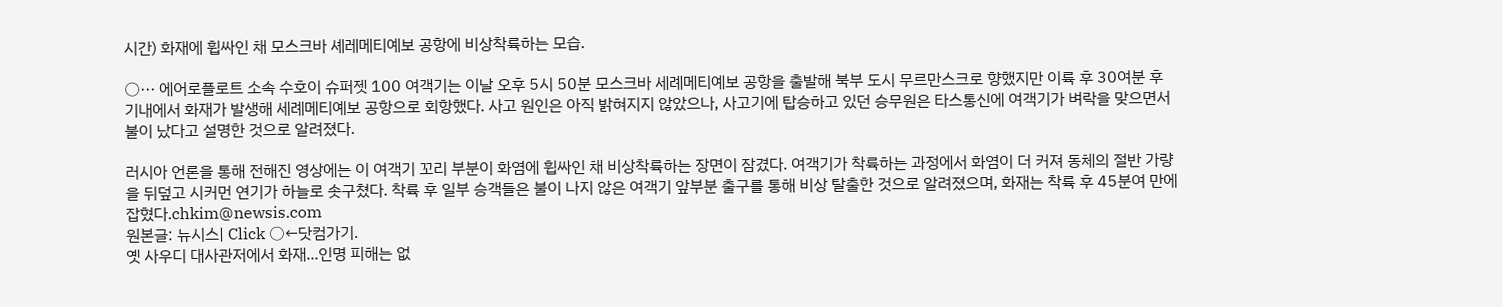시간) 화재에 휩싸인 채 모스크바 셰레메티예보 공항에 비상착륙하는 모습.

○··· 에어로플로트 소속 수호이 슈퍼젯 100 여객기는 이날 오후 5시 50분 모스크바 세례메티예보 공항을 출발해 북부 도시 무르만스크로 향했지만 이륙 후 30여분 후 기내에서 화재가 발생해 세례메티예보 공항으로 회항했다. 사고 원인은 아직 밝혀지지 않았으나, 사고기에 탑승하고 있던 승무원은 타스통신에 여객기가 벼락을 맞으면서 불이 났다고 설명한 것으로 알려졌다.

러시아 언론을 통해 전해진 영상에는 이 여객기 꼬리 부분이 화염에 휩싸인 채 비상착륙하는 장면이 잠겼다. 여객기가 착륙하는 과정에서 화염이 더 커져 동체의 절반 가량을 뒤덮고 시커먼 연기가 하늘로 솟구쳤다. 착륙 후 일부 승객들은 불이 나지 않은 여객기 앞부분 출구를 통해 비상 탈출한 것으로 알려졌으며, 화재는 착륙 후 45분여 만에 잡혔다.chkim@newsis.com
원본글: 뉴시스| Click ○←닷컴가기.
옛 사우디 대사관저에서 화재...인명 피해는 없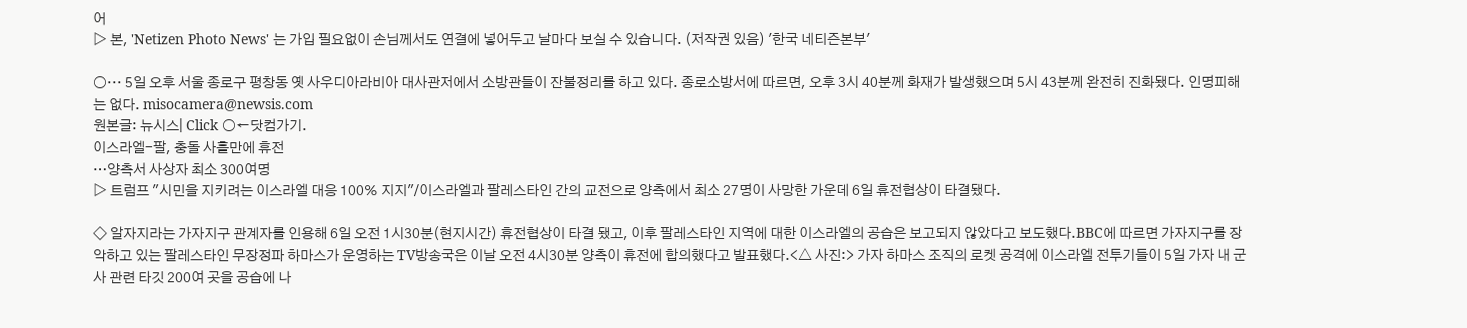어
▷ 본, 'Netizen Photo News' 는 가입 필요없이 손님께서도 연결에 넣어두고 날마다 보실 수 있습니다. (저작권 있음) '한국 네티즌본부'

○··· 5일 오후 서울 종로구 평창동 옛 사우디아라비아 대사관저에서 소방관들이 잔불정리를 하고 있다. 종로소방서에 따르면, 오후 3시 40분께 화재가 발생했으며 5시 43분께 완전히 진화됐다. 인명피해는 없다. misocamera@newsis.com
원본글: 뉴시스| Click ○←닷컴가기.
이스라엘-팔, 충돌 사흘만에 휴전
…양측서 사상자 최소 300여명
▷ 트럼프 "시민을 지키려는 이스라엘 대응 100% 지지"/이스라엘과 팔레스타인 간의 교전으로 양측에서 최소 27명이 사망한 가운데 6일 휴전협상이 타결됐다.

◇ 알자지라는 가자지구 관계자를 인용해 6일 오전 1시30분(현지시간) 휴전협상이 타결 됐고, 이후 팔레스타인 지역에 대한 이스라엘의 공습은 보고되지 않았다고 보도했다.BBC에 따르면 가자지구를 장악하고 있는 팔레스타인 무장정파 하마스가 운영하는 TV방송국은 이날 오전 4시30분 양측이 휴전에 합의했다고 발표했다.<△ 사진:> 가자 하마스 조직의 로켓 공격에 이스라엘 전투기들이 5일 가자 내 군사 관련 타깃 200여 곳을 공습에 나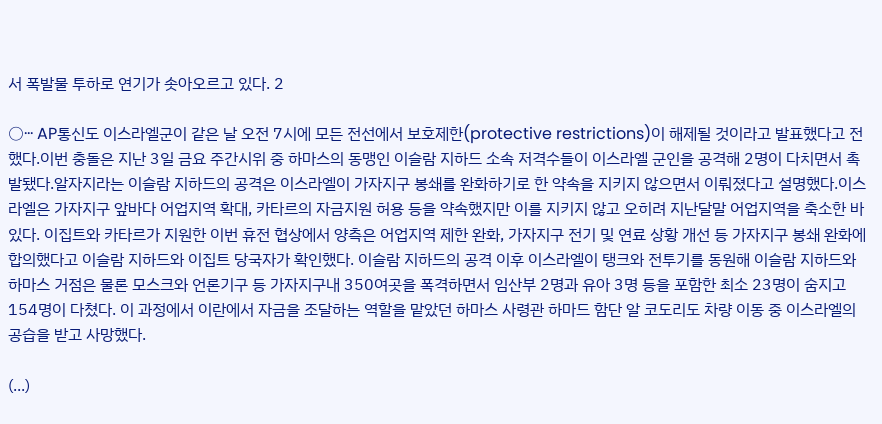서 폭발물 투하로 연기가 솟아오르고 있다. 2

○··· AP통신도 이스라엘군이 같은 날 오전 7시에 모든 전선에서 보호제한(protective restrictions)이 해제될 것이라고 발표했다고 전했다.이번 충돌은 지난 3일 금요 주간시위 중 하마스의 동맹인 이슬람 지하드 소속 저격수들이 이스라엘 군인을 공격해 2명이 다치면서 촉발됐다.알자지라는 이슬람 지하드의 공격은 이스라엘이 가자지구 봉쇄를 완화하기로 한 약속을 지키지 않으면서 이뤄졌다고 설명했다.이스라엘은 가자지구 앞바다 어업지역 확대, 카타르의 자금지원 허용 등을 약속했지만 이를 지키지 않고 오히려 지난달말 어업지역을 축소한 바 있다. 이집트와 카타르가 지원한 이번 휴전 협상에서 양측은 어업지역 제한 완화, 가자지구 전기 및 연료 상황 개선 등 가자지구 봉쇄 완화에 합의했다고 이슬람 지하드와 이집트 당국자가 확인했다. 이슬람 지하드의 공격 이후 이스라엘이 탱크와 전투기를 동원해 이슬람 지하드와 하마스 거점은 물론 모스크와 언론기구 등 가자지구내 350여곳을 폭격하면서 임산부 2명과 유아 3명 등을 포함한 최소 23명이 숨지고 154명이 다쳤다. 이 과정에서 이란에서 자금을 조달하는 역할을 맡았던 하마스 사령관 하마드 함단 알 코도리도 차량 이동 중 이스라엘의 공습을 받고 사망했다.

(...)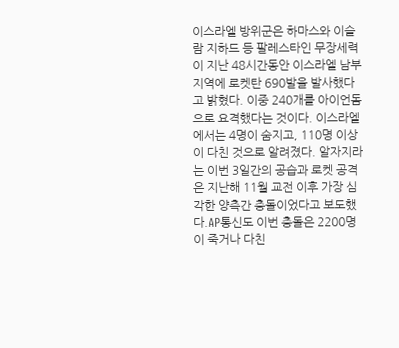이스라엘 방위군은 하마스와 이슬람 지하드 등 팔레스타인 무장세력이 지난 48시간동안 이스라엘 남부지역에 로켓탄 690발을 발사했다고 밝혔다. 이중 240개를 아이언돔으로 요격했다는 것이다. 이스라엘에서는 4명이 숨지고, 110명 이상이 다친 것으로 알려졌다. 알자지라는 이번 3일간의 공습과 로켓 공격은 지난해 11월 교전 이후 가장 심각한 양측간 충돌이었다고 보도했다.AP통신도 이번 충돌은 2200명이 죽거나 다친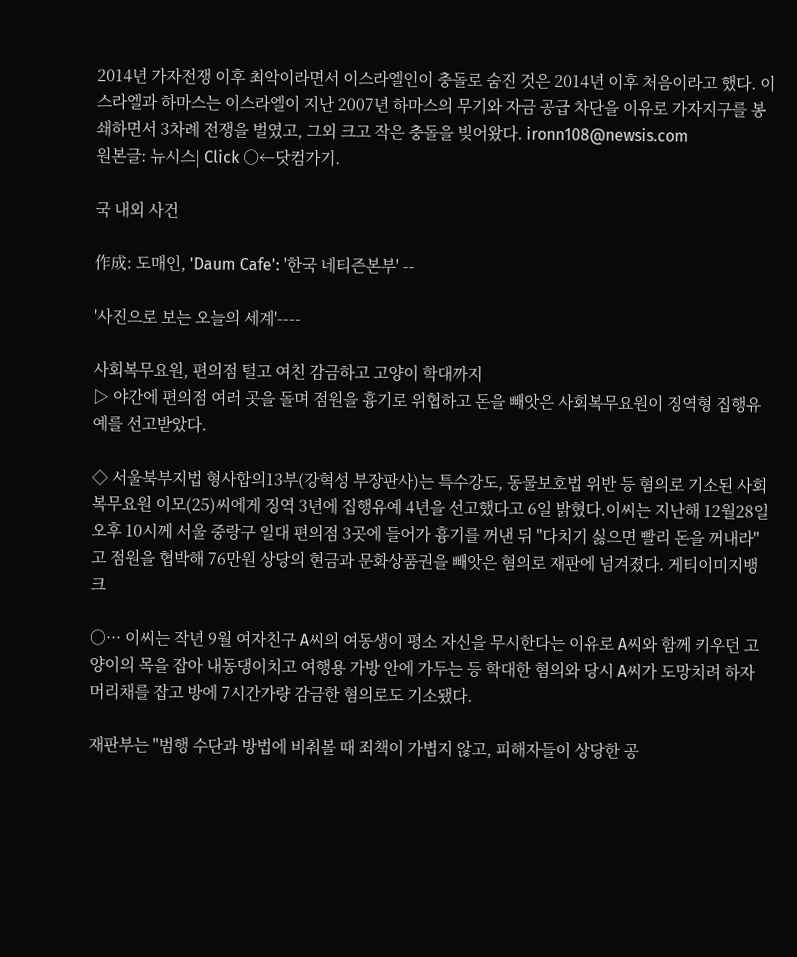2014년 가자전쟁 이후 최악이라면서 이스라엘인이 충돌로 숨진 것은 2014년 이후 처음이라고 했다. 이스라엘과 하마스는 이스라엘이 지난 2007년 하마스의 무기와 자금 공급 차단을 이유로 가자지구를 봉쇄하면서 3차례 전쟁을 벌였고, 그외 크고 작은 충돌을 빚어왔다. ironn108@newsis.com
원본글: 뉴시스| Click ○←닷컴가기.

국 내외 사건

作成: 도매인, 'Daum Cafe': '한국 네티즌본부' --

'사진으로 보는 오늘의 세계'----

사회복무요원, 편의점 털고 여친 감금하고 고양이 학대까지
▷ 야간에 편의점 여러 곳을 돌며 점원을 흉기로 위협하고 돈을 빼앗은 사회복무요원이 징역형 집행유예를 선고받았다.

◇ 서울북부지법 형사합의13부(강혁성 부장판사)는 특수강도, 동물보호법 위반 등 혐의로 기소된 사회복무요원 이모(25)씨에게 징역 3년에 집행유예 4년을 선고했다고 6일 밝혔다.이씨는 지난해 12월28일 오후 10시께 서울 중랑구 일대 편의점 3곳에 들어가 흉기를 꺼낸 뒤 "다치기 싫으면 빨리 돈을 꺼내라"고 점원을 협박해 76만원 상당의 현금과 문화상품권을 빼앗은 혐의로 재판에 넘겨졌다. 게티이미지뱅크

○··· 이씨는 작년 9월 여자친구 A씨의 여동생이 평소 자신을 무시한다는 이유로 A씨와 함께 키우던 고양이의 목을 잡아 내동댕이치고 여행용 가방 안에 가두는 등 학대한 혐의와 당시 A씨가 도망치려 하자 머리채를 잡고 방에 7시간가량 감금한 혐의로도 기소됐다.

재판부는 "범행 수단과 방법에 비춰볼 때 죄책이 가볍지 않고, 피해자들이 상당한 공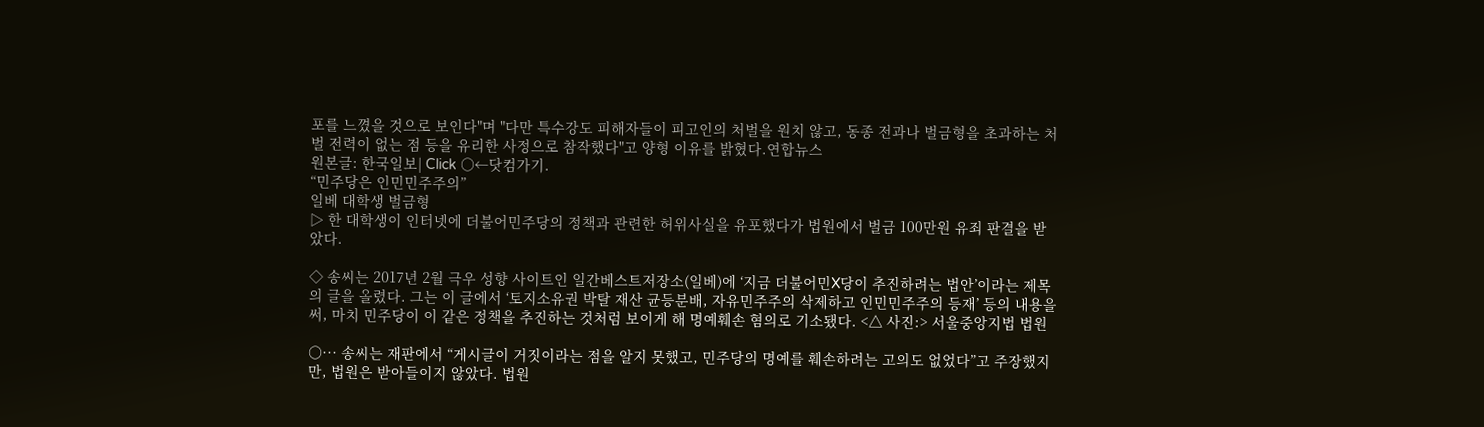포를 느꼈을 것으로 보인다"며 "다만 특수강도 피해자들이 피고인의 처벌을 원치 않고, 동종 전과나 벌금형을 초과하는 처벌 전력이 없는 점 등을 유리한 사정으로 참작했다"고 양형 이유를 밝혔다.연합뉴스
원본글: 한국일보| Click ○←닷컴가기.
“민주당은 인민민주주의”
일베 대학생 벌금형
▷ 한 대학생이 인터넷에 더불어민주당의 정책과 관련한 허위사실을 유포했다가 법원에서 벌금 100만원 유죄 판결을 받았다.

◇ 송씨는 2017년 2월 극우 성향 사이트인 일간베스트저장소(일베)에 ‘지금 더불어민X당이 추진하려는 법안’이라는 제목의 글을 올렸다. 그는 이 글에서 ‘토지소유권 박탈 재산 균등분배, 자유민주주의 삭제하고 인민민주주의 등재’ 등의 내용을 써, 마치 민주당이 이 같은 정책을 추진하는 것처럼 보이게 해 명예훼손 혐의로 기소됐다. <△ 사진:> 서울중앙지법 법원

○··· 송씨는 재판에서 “게시글이 거짓이라는 점을 알지 못했고, 민주당의 명예를 훼손하려는 고의도 없었다”고 주장했지만, 법원은 받아들이지 않았다. 법원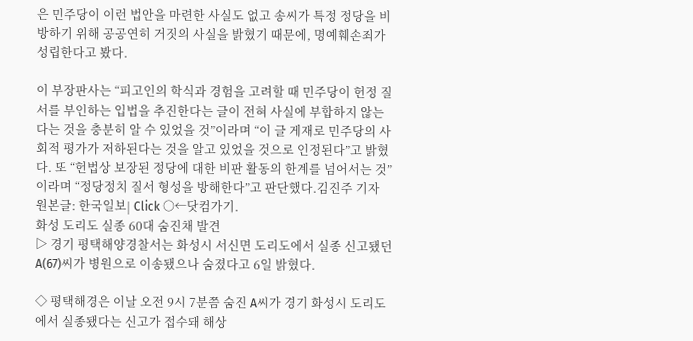은 민주당이 이런 법안을 마련한 사실도 없고 송씨가 특정 정당을 비방하기 위해 공공연히 거짓의 사실을 밝혔기 때문에, 명예훼손죄가 성립한다고 봤다.

이 부장판사는 “피고인의 학식과 경험을 고려할 때 민주당이 헌정 질서를 부인하는 입법을 추진한다는 글이 전혀 사실에 부합하지 않는다는 것을 충분히 알 수 있었을 것”이라며 “이 글 게재로 민주당의 사회적 평가가 저하된다는 것을 알고 있었을 것으로 인정된다”고 밝혔다. 또 “헌법상 보장된 정당에 대한 비판 활동의 한계를 넘어서는 것”이라며 “정당정치 질서 형성을 방해한다”고 판단했다.김진주 기자
원본글: 한국일보| Click ○←닷컴가기.
화성 도리도 실종 60대 숨진채 발견
▷ 경기 평택해양경찰서는 화성시 서신면 도리도에서 실종 신고됐던 A(67)씨가 병원으로 이송됐으나 숨졌다고 6일 밝혔다.

◇ 평택해경은 이날 오전 9시 7분쯤 숨진 A씨가 경기 화성시 도리도에서 실종됐다는 신고가 접수돼 해상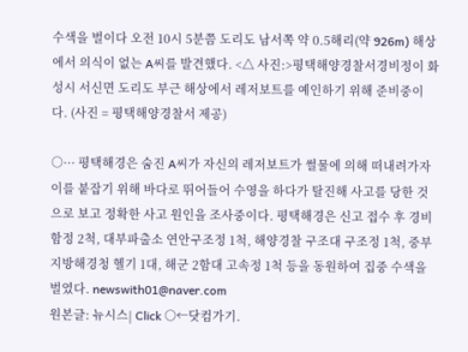수색을 벌이다 오전 10시 5분쯤 도리도 남서쪽 약 0.5해리(약 926m) 해상에서 의식이 없는 A씨를 발견했다. <△ 사진:>평택해양경찰서경비정이 화성시 서신면 도리도 부근 해상에서 레저보트를 예인하기 위해 준비중이다. (사진 = 평택해양경찰서 제공)

○··· 평택해경은 숨진 A씨가 자신의 레저보트가 썰물에 의해 떠내려가자 이를 붙잡기 위해 바다로 뛰어들어 수영을 하다가 탈진해 사고를 당한 것으로 보고 정확한 사고 원인을 조사중이다. 평택해경은 신고 접수 후 경비함정 2척, 대부파출소 연안구조정 1척, 해양경찰 구조대 구조정 1척, 중부지방해경청 헬기 1대, 해군 2함대 고속정 1척 등을 동원하여 집중 수색을 벌였다. newswith01@naver.com
원본글: 뉴시스| Click ○←닷컴가기.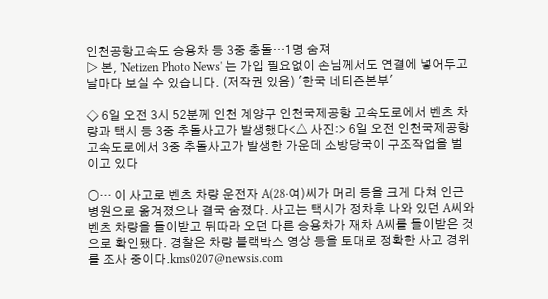인천공항고속도 승용차 등 3중 충돌…1명 숨져
▷ 본, 'Netizen Photo News' 는 가입 필요없이 손님께서도 연결에 넣어두고 날마다 보실 수 있습니다. (저작권 있음) '한국 네티즌본부'

◇ 6일 오전 3시 52분께 인천 계양구 인천국제공항 고속도로에서 벤츠 차량과 택시 등 3중 추돌사고가 발생했다<△ 사진:> 6일 오전 인천국제공항고속도로에서 3중 추돌사고가 발생한 가운데 소방당국이 구조작업을 벌이고 있다

○··· 이 사고로 벤츠 차량 운전자 A(28·여)씨가 머리 등을 크게 다쳐 인근 병원으로 옮겨졌으나 결국 숨졌다. 사고는 택시가 정차후 나와 있던 A씨와 벤츠 차량을 들이받고 뒤따라 오던 다른 승용차가 재차 A씨를 들이받은 것으로 확인됐다. 경찰은 차량 블랙박스 영상 등을 토대로 정확한 사고 경위를 조사 중이다.kms0207@newsis.com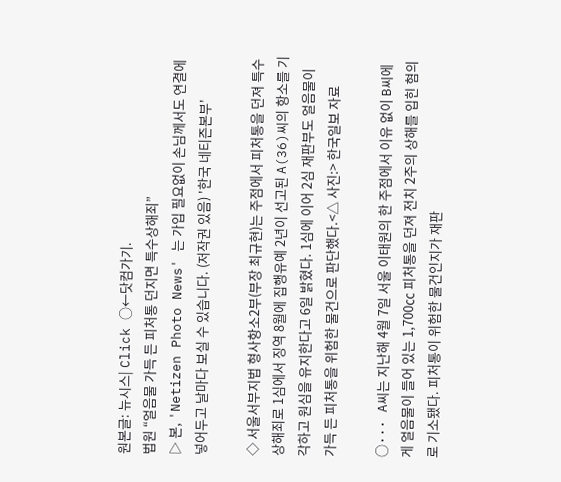원본글: 뉴시스| Click ○←닷컴가기.
법원 “얼음물 가득 든 피처통 던지면 특수상해죄”
▷ 본, 'Netizen Photo News' 는 가입 필요없이 손님께서도 연결에 넣어두고 날마다 보실 수 있습니다. (저작권 있음) '한국 네티즌본부'

◇ 서울서부지법 형사항소2부(부장 최규현)는 주점에서 피처통을 던져 특수상해죄로 1심에서 징역 8월에 집행유예 2년이 선고된 A(36)씨의 항소를 기각하고 원심을 유지한다고 6일 밝혔다. 1심에 이어 2심 재판부도 얼음물이 가득 든 피처통을 위험한 물건으로 판단했다.<△ 사진:> 한국일보 자료

○··· A씨는 지난해 4월 7일 서울 이태원의 한 주점에서 이유 없이 B씨에게 얼음물이 들어 있는 1,700㏄ 피처통을 던져 전치 2주의 상해를 입힌 혐의로 기소됐다. 피처통이 위험한 물건인지가 재판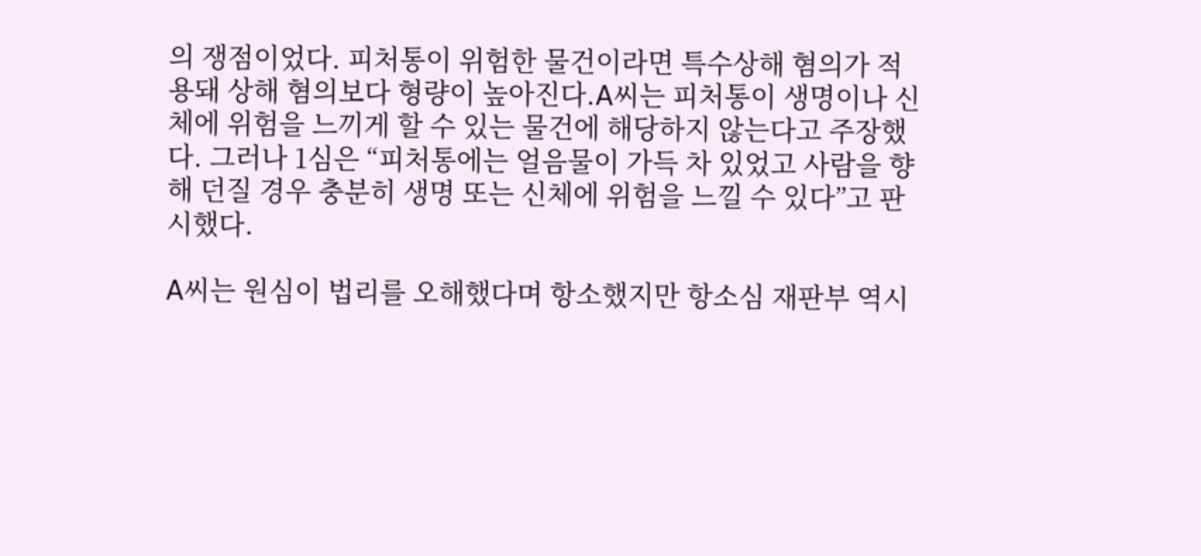의 쟁점이었다. 피처통이 위험한 물건이라면 특수상해 혐의가 적용돼 상해 혐의보다 형량이 높아진다.A씨는 피처통이 생명이나 신체에 위험을 느끼게 할 수 있는 물건에 해당하지 않는다고 주장했다. 그러나 1심은 “피처통에는 얼음물이 가득 차 있었고 사람을 향해 던질 경우 충분히 생명 또는 신체에 위험을 느낄 수 있다”고 판시했다.

A씨는 원심이 법리를 오해했다며 항소했지만 항소심 재판부 역시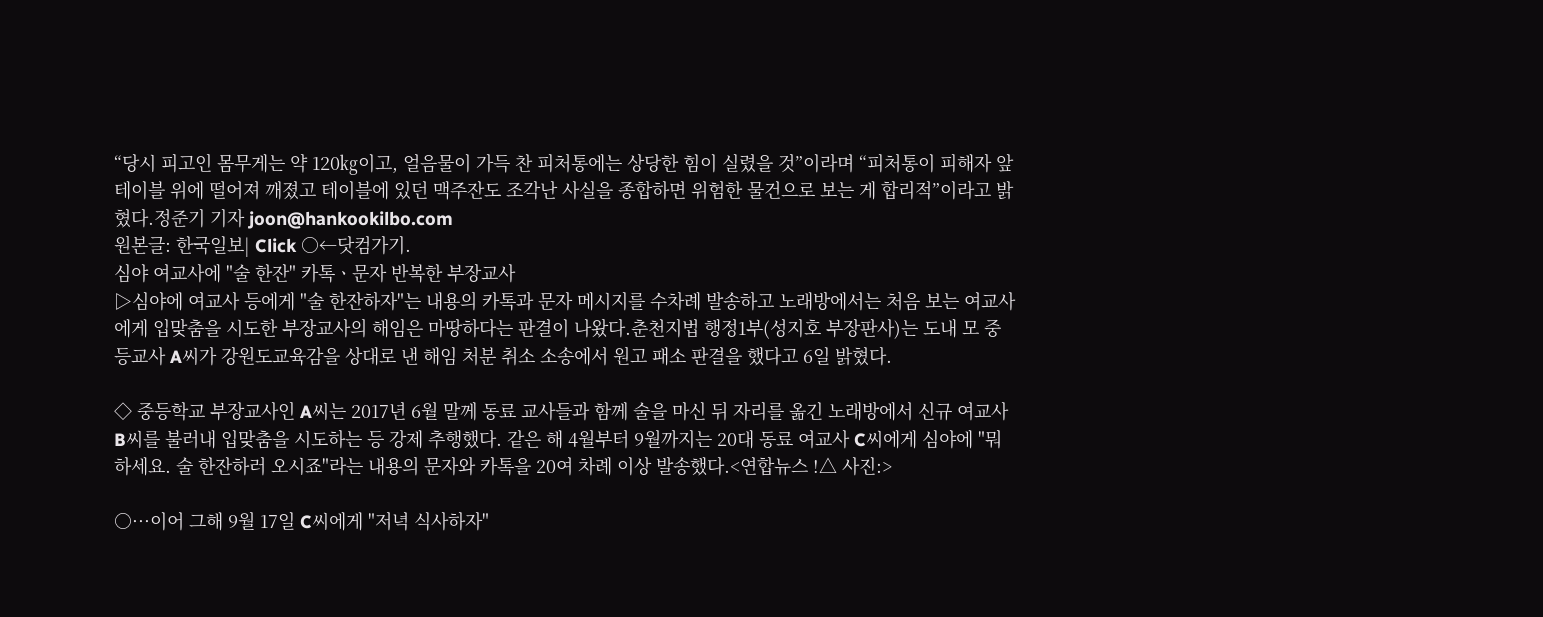“당시 피고인 몸무게는 약 120㎏이고, 얼음물이 가득 찬 피처통에는 상당한 힘이 실렸을 것”이라며 “피처통이 피해자 앞 테이블 위에 떨어져 깨졌고 테이블에 있던 맥주잔도 조각난 사실을 종합하면 위험한 물건으로 보는 게 합리적”이라고 밝혔다.정준기 기자 joon@hankookilbo.com
원본글: 한국일보| Click ○←닷컴가기.
심야 여교사에 "술 한잔" 카톡ㆍ문자 반복한 부장교사
▷심야에 여교사 등에게 "술 한잔하자"는 내용의 카톡과 문자 메시지를 수차례 발송하고 노래방에서는 처음 보는 여교사에게 입맞춤을 시도한 부장교사의 해임은 마땅하다는 판결이 나왔다.춘천지법 행정1부(성지호 부장판사)는 도내 모 중등교사 A씨가 강원도교육감을 상대로 낸 해임 처분 취소 소송에서 원고 패소 판결을 했다고 6일 밝혔다.

◇ 중등학교 부장교사인 A씨는 2017년 6월 말께 동료 교사들과 함께 술을 마신 뒤 자리를 옮긴 노래방에서 신규 여교사 B씨를 불러내 입맞춤을 시도하는 등 강제 추행했다. 같은 해 4월부터 9월까지는 20대 동료 여교사 C씨에게 심야에 "뭐 하세요. 술 한잔하러 오시죠"라는 내용의 문자와 카톡을 20여 차례 이상 발송했다.<연합뉴스 !△ 사진:>

○···이어 그해 9월 17일 C씨에게 "저녁 식사하자"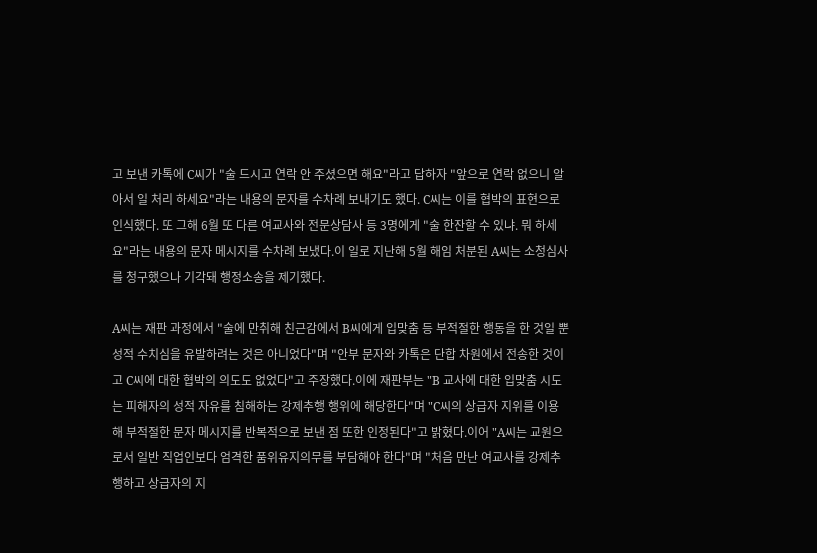고 보낸 카톡에 C씨가 "술 드시고 연락 안 주셨으면 해요"라고 답하자 "앞으로 연락 없으니 알아서 일 처리 하세요"라는 내용의 문자를 수차례 보내기도 했다. C씨는 이를 협박의 표현으로 인식했다. 또 그해 6월 또 다른 여교사와 전문상담사 등 3명에게 "술 한잔할 수 있냐. 뭐 하세요"라는 내용의 문자 메시지를 수차례 보냈다.이 일로 지난해 5월 해임 처분된 A씨는 소청심사를 청구했으나 기각돼 행정소송을 제기했다.

A씨는 재판 과정에서 "술에 만취해 친근감에서 B씨에게 입맞춤 등 부적절한 행동을 한 것일 뿐 성적 수치심을 유발하려는 것은 아니었다"며 "안부 문자와 카톡은 단합 차원에서 전송한 것이고 C씨에 대한 협박의 의도도 없었다"고 주장했다.이에 재판부는 "B 교사에 대한 입맞춤 시도는 피해자의 성적 자유를 침해하는 강제추행 행위에 해당한다"며 "C씨의 상급자 지위를 이용해 부적절한 문자 메시지를 반복적으로 보낸 점 또한 인정된다"고 밝혔다.이어 "A씨는 교원으로서 일반 직업인보다 엄격한 품위유지의무를 부담해야 한다"며 "처음 만난 여교사를 강제추행하고 상급자의 지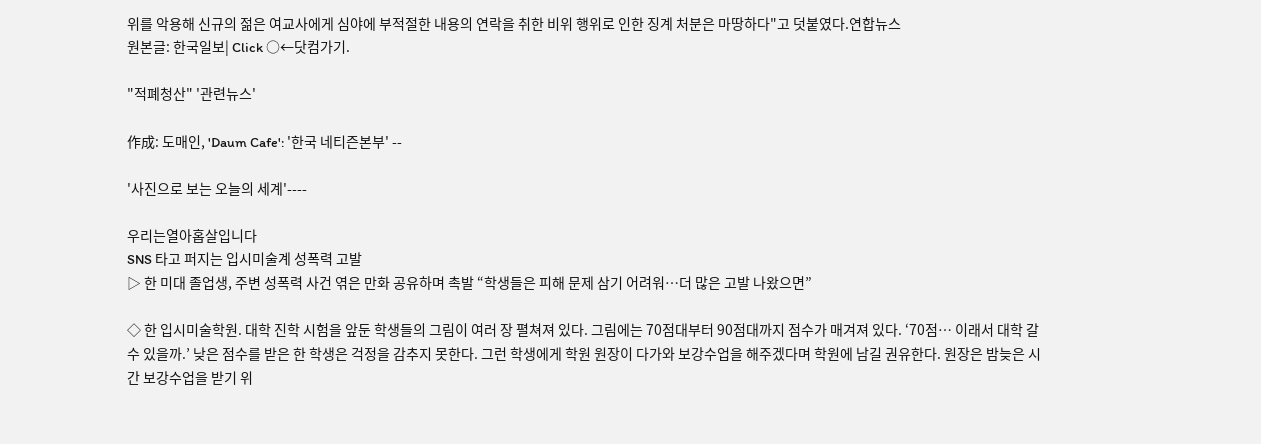위를 악용해 신규의 젊은 여교사에게 심야에 부적절한 내용의 연락을 취한 비위 행위로 인한 징계 처분은 마땅하다"고 덧붙였다.연합뉴스
원본글: 한국일보| Click ○←닷컴가기.

"적폐청산" '관련뉴스'

作成: 도매인, 'Daum Cafe': '한국 네티즌본부' --

'사진으로 보는 오늘의 세계'----

우리는열아홉살입니다
SNS 타고 퍼지는 입시미술계 성폭력 고발
▷ 한 미대 졸업생, 주변 성폭력 사건 엮은 만화 공유하며 촉발 “학생들은 피해 문제 삼기 어려워…더 많은 고발 나왔으면”

◇ 한 입시미술학원. 대학 진학 시험을 앞둔 학생들의 그림이 여러 장 펼쳐져 있다. 그림에는 70점대부터 90점대까지 점수가 매겨져 있다. ‘70점… 이래서 대학 갈 수 있을까.’ 낮은 점수를 받은 한 학생은 걱정을 감추지 못한다. 그런 학생에게 학원 원장이 다가와 보강수업을 해주겠다며 학원에 남길 권유한다. 원장은 밤늦은 시간 보강수업을 받기 위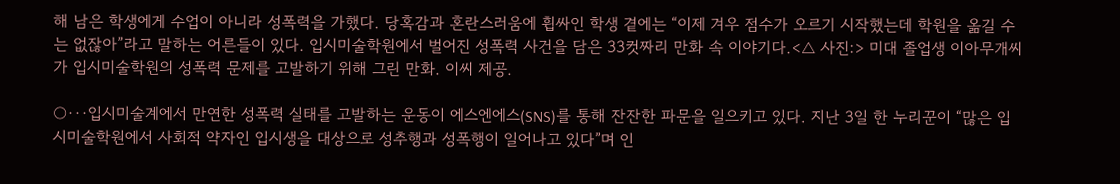해 남은 학생에게 수업이 아니라 성폭력을 가했다. 당혹감과 혼란스러움에 휩싸인 학생 곁에는 “이제 겨우 점수가 오르기 시작했는데 학원을 옮길 수는 없잖아”라고 말하는 어른들이 있다. 입시미술학원에서 벌어진 성폭력 사건을 담은 33컷짜리 만화 속 이야기다.<△ 사진:> 미대 졸업생 이아무개씨가 입시미술학원의 성폭력 문제를 고발하기 위해 그린 만화. 이씨 제공.

○···입시미술계에서 만연한 성폭력 실태를 고발하는 운동이 에스엔에스(SNS)를 통해 잔잔한 파문을 일으키고 있다. 지난 3일 한 누리꾼이 “많은 입시미술학원에서 사회적 약자인 입시생을 대상으로 성추행과 성폭행이 일어나고 있다”며 인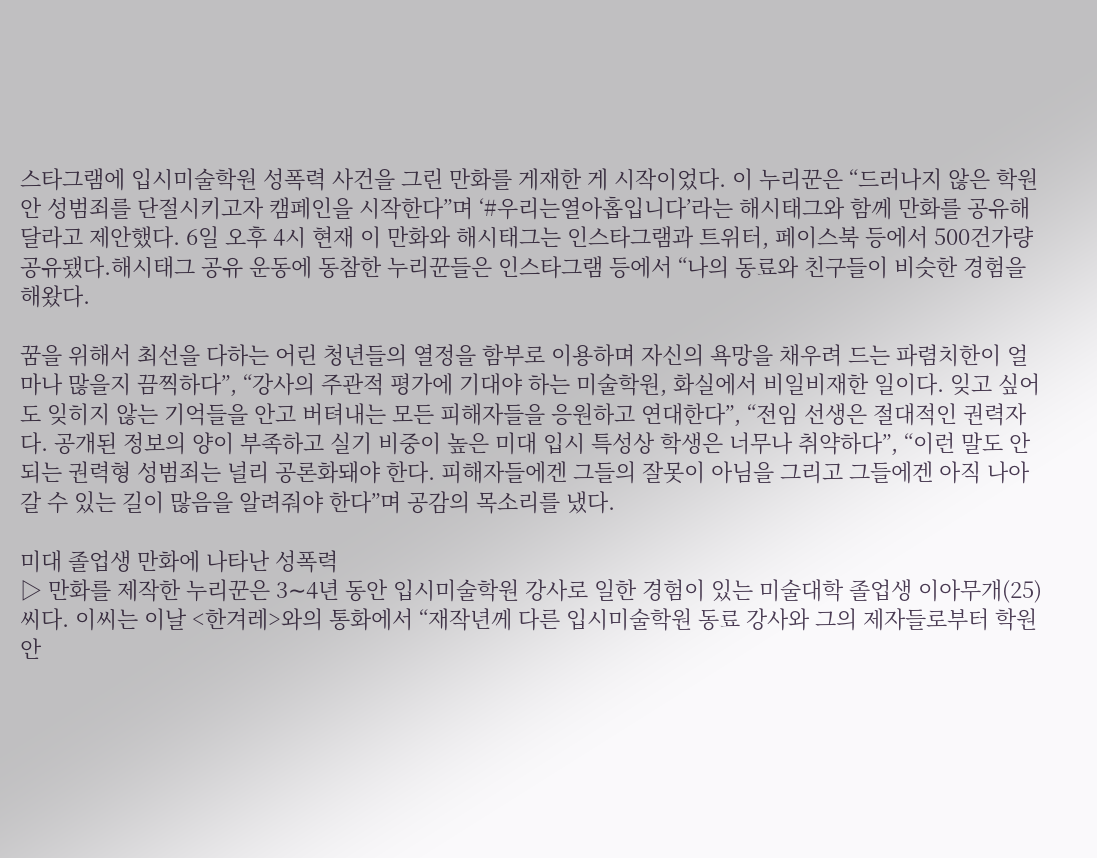스타그램에 입시미술학원 성폭력 사건을 그린 만화를 게재한 게 시작이었다. 이 누리꾼은 “드러나지 않은 학원 안 성범죄를 단절시키고자 캠페인을 시작한다”며 ‘#우리는열아홉입니다’라는 해시태그와 함께 만화를 공유해달라고 제안했다. 6일 오후 4시 현재 이 만화와 해시태그는 인스타그램과 트위터, 페이스북 등에서 500건가량 공유됐다.해시태그 공유 운동에 동참한 누리꾼들은 인스타그램 등에서 “나의 동료와 친구들이 비슷한 경험을 해왔다.

꿈을 위해서 최선을 다하는 어린 청년들의 열정을 함부로 이용하며 자신의 욕망을 채우려 드는 파렴치한이 얼마나 많을지 끔찍하다”, “강사의 주관적 평가에 기대야 하는 미술학원, 화실에서 비일비재한 일이다. 잊고 싶어도 잊히지 않는 기억들을 안고 버텨내는 모든 피해자들을 응원하고 연대한다”, “전임 선생은 절대적인 권력자다. 공개된 정보의 양이 부족하고 실기 비중이 높은 미대 입시 특성상 학생은 너무나 취약하다”, “이런 말도 안 되는 권력형 성범죄는 널리 공론화돼야 한다. 피해자들에겐 그들의 잘못이 아님을 그리고 그들에겐 아직 나아갈 수 있는 길이 많음을 알려줘야 한다”며 공감의 목소리를 냈다.

미대 졸업생 만화에 나타난 성폭력
▷ 만화를 제작한 누리꾼은 3∼4년 동안 입시미술학원 강사로 일한 경험이 있는 미술대학 졸업생 이아무개(25)씨다. 이씨는 이날 <한겨레>와의 통화에서 “재작년께 다른 입시미술학원 동료 강사와 그의 제자들로부터 학원 안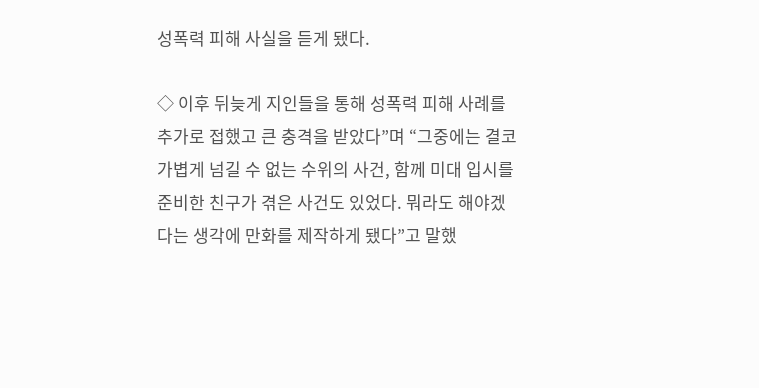성폭력 피해 사실을 듣게 됐다.

◇ 이후 뒤늦게 지인들을 통해 성폭력 피해 사례를 추가로 접했고 큰 충격을 받았다”며 “그중에는 결코 가볍게 넘길 수 없는 수위의 사건, 함께 미대 입시를 준비한 친구가 겪은 사건도 있었다. 뭐라도 해야겠다는 생각에 만화를 제작하게 됐다”고 말했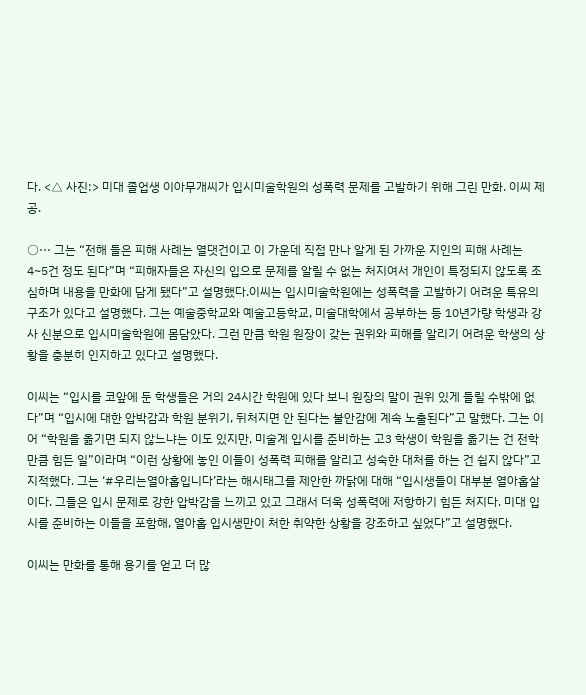다. <△ 사진:> 미대 졸업생 이아무개씨가 입시미술학원의 성폭력 문제를 고발하기 위해 그린 만화. 이씨 제공.

○··· 그는 “전해 들은 피해 사례는 열댓건이고 이 가운데 직접 만나 알게 된 가까운 지인의 피해 사례는 4~5건 정도 된다”며 “피해자들은 자신의 입으로 문제를 알릴 수 없는 처지여서 개인이 특정되지 않도록 조심하며 내용을 만화에 담게 됐다”고 설명했다.이씨는 입시미술학원에는 성폭력을 고발하기 어려운 특유의 구조가 있다고 설명했다. 그는 예술중학교와 예술고등학교, 미술대학에서 공부하는 등 10년가량 학생과 강사 신분으로 입시미술학원에 몸담았다. 그런 만큼 학원 원장이 갖는 권위와 피해를 알리기 어려운 학생의 상황을 충분히 인지하고 있다고 설명했다.

이씨는 “입시를 코앞에 둔 학생들은 거의 24시간 학원에 있다 보니 원장의 말이 권위 있게 들릴 수밖에 없다”며 “입시에 대한 압박감과 학원 분위기, 뒤처지면 안 된다는 불안감에 계속 노출된다”고 말했다. 그는 이어 “학원을 옮기면 되지 않느냐는 이도 있지만, 미술계 입시를 준비하는 고3 학생이 학원을 옮기는 건 전학만큼 힘든 일”이라며 “이런 상황에 놓인 이들이 성폭력 피해를 알리고 성숙한 대처를 하는 건 쉽지 않다”고 지적했다. 그는 ‘#우리는열아홉입니다’라는 해시태그를 제안한 까닭에 대해 “입시생들이 대부분 열아홉살이다. 그들은 입시 문제로 강한 압박감을 느끼고 있고 그래서 더욱 성폭력에 저항하기 힘든 처지다. 미대 입시를 준비하는 이들을 포함해, 열아홉 입시생만이 처한 취약한 상황을 강조하고 싶었다”고 설명했다.

이씨는 만화를 통해 용기를 얻고 더 많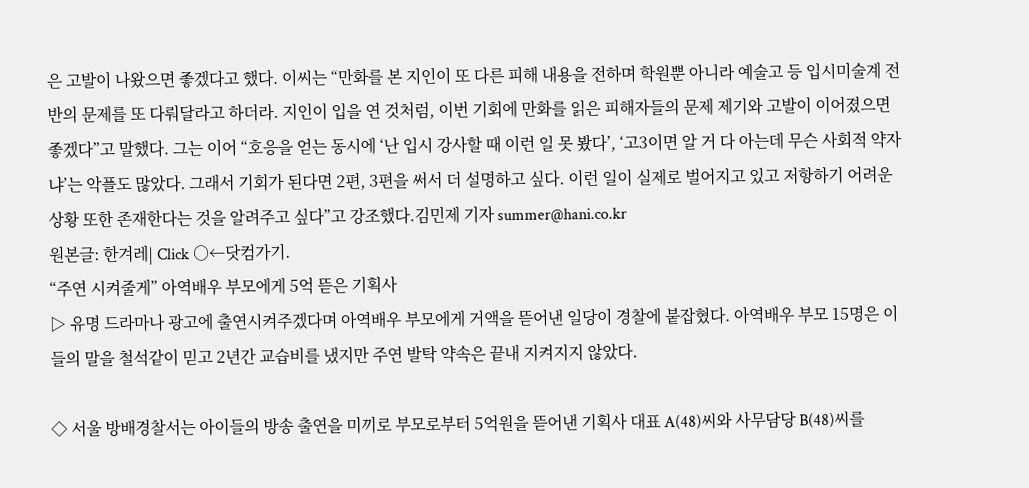은 고발이 나왔으면 좋겠다고 했다. 이씨는 “만화를 본 지인이 또 다른 피해 내용을 전하며 학원뿐 아니라 예술고 등 입시미술계 전반의 문제를 또 다뤄달라고 하더라. 지인이 입을 연 것처럼, 이번 기회에 만화를 읽은 피해자들의 문제 제기와 고발이 이어졌으면 좋겠다”고 말했다. 그는 이어 “호응을 얻는 동시에 ‘난 입시 강사할 때 이런 일 못 봤다’, ‘고3이면 알 거 다 아는데 무슨 사회적 약자냐’는 악플도 많았다. 그래서 기회가 된다면 2편, 3편을 써서 더 설명하고 싶다. 이런 일이 실제로 벌어지고 있고 저항하기 어려운 상황 또한 존재한다는 것을 알려주고 싶다”고 강조했다.김민제 기자 summer@hani.co.kr
원본글: 한겨레| Click ○←닷컴가기.
“주연 시켜줄게” 아역배우 부모에게 5억 뜯은 기획사
▷ 유명 드라마나 광고에 출연시켜주겠다며 아역배우 부모에게 거액을 뜯어낸 일당이 경찰에 붙잡혔다. 아역배우 부모 15명은 이들의 말을 철석같이 믿고 2년간 교습비를 냈지만 주연 발탁 약속은 끝내 지켜지지 않았다.

◇ 서울 방배경찰서는 아이들의 방송 출연을 미끼로 부모로부터 5억원을 뜯어낸 기획사 대표 A(48)씨와 사무담당 B(48)씨를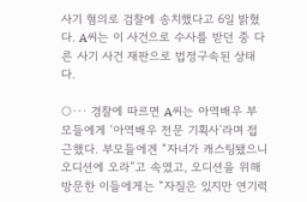사기 혐의로 검찰에 송치했다고 6일 밝혔다. A씨는 이 사건으로 수사를 받던 중 다른 사기 사건 재판으로 법정구속된 상태다.

○··· 경찰에 따르면 A씨는 아역배우 부모들에게 ‘아역배우 전문 기획사’라며 접근했다. 부모들에겐 “자녀가 캐스팅됐으니 오디션에 오라”고 속였고, 오디션을 위해 방문한 이들에게는 “자질은 있지만 연기력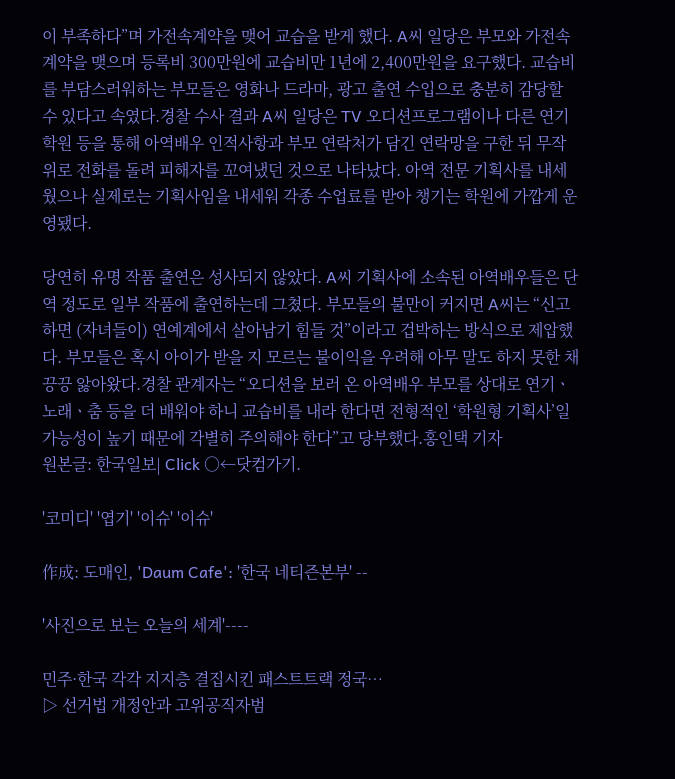이 부족하다”며 가전속계약을 맺어 교습을 받게 했다. A씨 일당은 부모와 가전속계약을 맺으며 등록비 300만원에 교습비만 1년에 2,400만원을 요구했다. 교습비를 부담스러워하는 부모들은 영화나 드라마, 광고 출연 수입으로 충분히 감당할 수 있다고 속였다.경찰 수사 결과 A씨 일당은 TV 오디션프로그램이나 다른 연기학원 등을 통해 아역배우 인적사항과 부모 연락처가 담긴 연락망을 구한 뒤 무작위로 전화를 돌려 피해자를 꼬여냈던 것으로 나타났다. 아역 전문 기획사를 내세웠으나 실제로는 기획사임을 내세워 각종 수업료를 받아 챙기는 학원에 가깝게 운영됐다.

당연히 유명 작품 출연은 성사되지 않았다. A씨 기획사에 소속된 아역배우들은 단역 정도로 일부 작품에 출연하는데 그쳤다. 부모들의 불만이 커지면 A씨는 “신고하면 (자녀들이) 연예계에서 살아남기 힘들 것”이라고 겁박하는 방식으로 제압했다. 부모들은 혹시 아이가 받을 지 모르는 불이익을 우려해 아무 말도 하지 못한 채 끙끙 앓아왔다.경찰 관계자는 “오디션을 보러 온 아역배우 부모를 상대로 연기ㆍ노래ㆍ춤 등을 더 배워야 하니 교습비를 내라 한다면 전형적인 ‘학원형 기획사’일 가능성이 높기 때문에 각별히 주의해야 한다”고 당부했다.홍인택 기자
원본글: 한국일보| Click ○←닷컴가기.

'코미디' '엽기' '이슈' '이슈'

作成: 도매인, 'Daum Cafe': '한국 네티즌본부' --

'사진으로 보는 오늘의 세계'----

민주·한국 각각 지지층 결집시킨 패스트트랙 정국…
▷ 선거법 개정안과 고위공직자범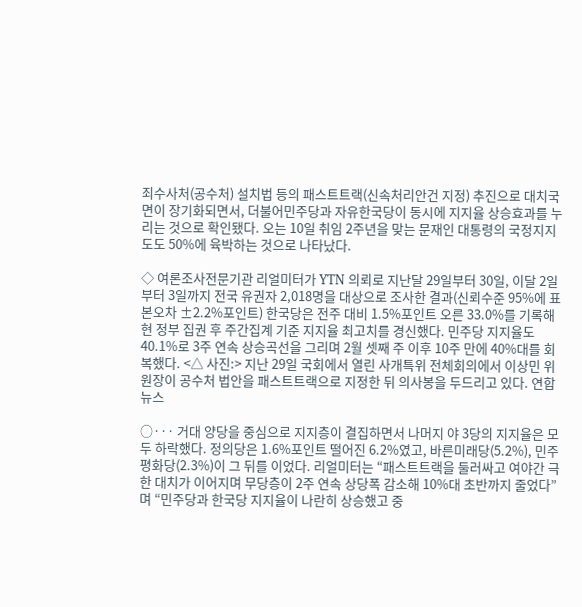죄수사처(공수처) 설치법 등의 패스트트랙(신속처리안건 지정) 추진으로 대치국면이 장기화되면서, 더불어민주당과 자유한국당이 동시에 지지율 상승효과를 누리는 것으로 확인됐다. 오는 10일 취임 2주년을 맞는 문재인 대통령의 국정지지도도 50%에 육박하는 것으로 나타났다.

◇ 여론조사전문기관 리얼미터가 YTN 의뢰로 지난달 29일부터 30일, 이달 2일부터 3일까지 전국 유권자 2,018명을 대상으로 조사한 결과(신뢰수준 95%에 표본오차 ±2.2%포인트) 한국당은 전주 대비 1.5%포인트 오른 33.0%를 기록해 현 정부 집권 후 주간집계 기준 지지율 최고치를 경신했다. 민주당 지지율도 40.1%로 3주 연속 상승곡선을 그리며 2월 셋째 주 이후 10주 만에 40%대를 회복했다. <△ 사진:> 지난 29일 국회에서 열린 사개특위 전체회의에서 이상민 위원장이 공수처 법안을 패스트트랙으로 지정한 뒤 의사봉을 두드리고 있다. 연합뉴스

○··· 거대 양당을 중심으로 지지층이 결집하면서 나머지 야 3당의 지지율은 모두 하락했다. 정의당은 1.6%포인트 떨어진 6.2%였고, 바른미래당(5.2%), 민주평화당(2.3%)이 그 뒤를 이었다. 리얼미터는 “패스트트랙을 둘러싸고 여야간 극한 대치가 이어지며 무당층이 2주 연속 상당폭 감소해 10%대 초반까지 줄었다”며 “민주당과 한국당 지지율이 나란히 상승했고 중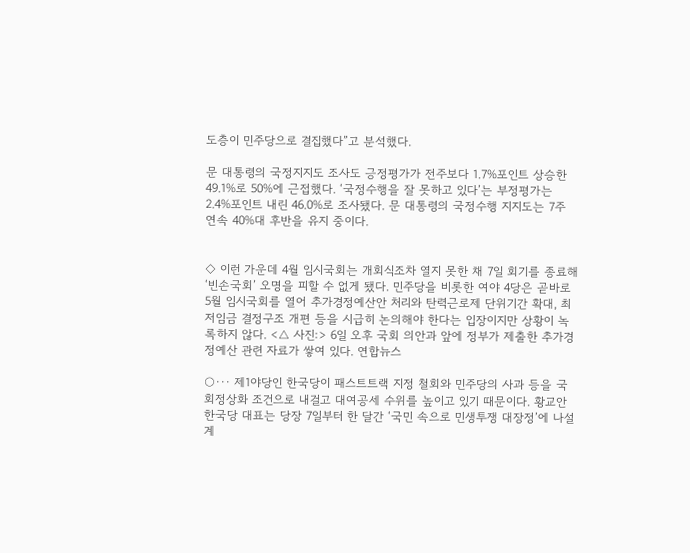도층이 민주당으로 결집했다”고 분석했다.

문 대통령의 국정지지도 조사도 긍정평가가 전주보다 1.7%포인트 상승한 49.1%로 50%에 근접했다. ‘국정수행을 잘 못하고 있다’는 부정평가는 2.4%포인트 내린 46.0%로 조사됐다. 문 대통령의 국정수행 지지도는 7주 연속 40%대 후반을 유지 중이다.


◇ 이런 가운데 4월 임시국회는 개회식조차 열지 못한 채 7일 회기를 종료해 ‘빈손국회’ 오명을 피할 수 없게 됐다. 민주당을 비롯한 여야 4당은 곧바로 5월 임시국회를 열어 추가경정예산안 처리와 탄력근로제 단위기간 확대, 최저임금 결정구조 개편 등을 시급히 논의해야 한다는 입장이지만 상황이 녹록하지 않다. <△ 사진:> 6일 오후 국회 의안과 앞에 정부가 제출한 추가경정예산 관련 자료가 쌓여 있다. 연합뉴스

○··· 제1야당인 한국당이 패스트트랙 지정 철회와 민주당의 사과 등을 국회정상화 조건으로 내걸고 대여공세 수위를 높이고 있기 때문이다. 황교안 한국당 대표는 당장 7일부터 한 달간 ‘국민 속으로 민생투쟁 대장정’에 나설 계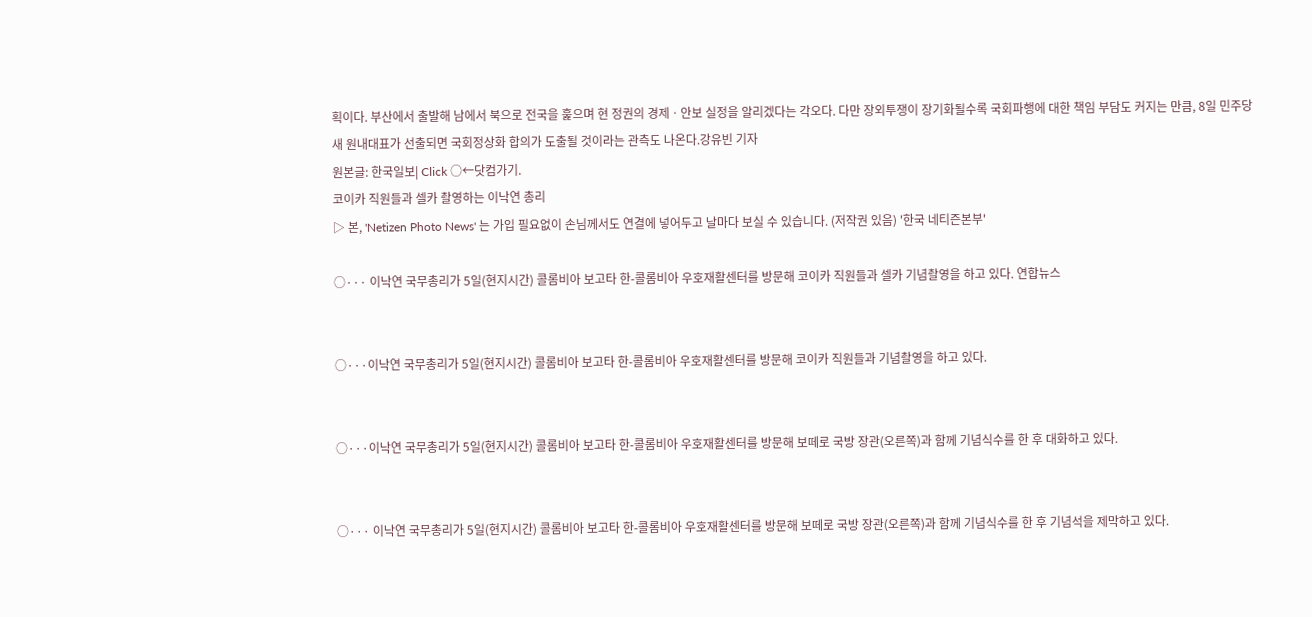획이다. 부산에서 출발해 남에서 북으로 전국을 훑으며 현 정권의 경제ㆍ안보 실정을 알리겠다는 각오다. 다만 장외투쟁이 장기화될수록 국회파행에 대한 책임 부담도 커지는 만큼, 8일 민주당 새 원내대표가 선출되면 국회정상화 합의가 도출될 것이라는 관측도 나온다.강유빈 기자
원본글: 한국일보| Click ○←닷컴가기.
코이카 직원들과 셀카 촬영하는 이낙연 총리
▷ 본, 'Netizen Photo News' 는 가입 필요없이 손님께서도 연결에 넣어두고 날마다 보실 수 있습니다. (저작권 있음) '한국 네티즌본부'

○··· 이낙연 국무총리가 5일(현지시간) 콜롬비아 보고타 한-콜롬비아 우호재활센터를 방문해 코이카 직원들과 셀카 기념촬영을 하고 있다. 연합뉴스


○···이낙연 국무총리가 5일(현지시간) 콜롬비아 보고타 한-콜롬비아 우호재활센터를 방문해 코이카 직원들과 기념촬영을 하고 있다.


○···이낙연 국무총리가 5일(현지시간) 콜롬비아 보고타 한-콜롬비아 우호재활센터를 방문해 보떼로 국방 장관(오른쪽)과 함께 기념식수를 한 후 대화하고 있다.


○··· 이낙연 국무총리가 5일(현지시간) 콜롬비아 보고타 한-콜롬비아 우호재활센터를 방문해 보떼로 국방 장관(오른쪽)과 함께 기념식수를 한 후 기념석을 제막하고 있다.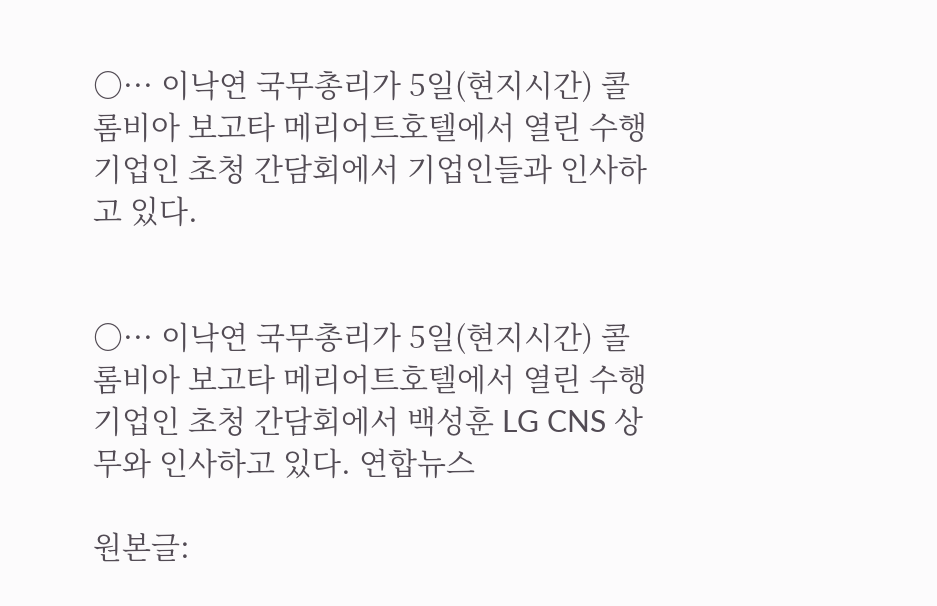○··· 이낙연 국무총리가 5일(현지시간) 콜롬비아 보고타 메리어트호텔에서 열린 수행기업인 초청 간담회에서 기업인들과 인사하고 있다.


○··· 이낙연 국무총리가 5일(현지시간) 콜롬비아 보고타 메리어트호텔에서 열린 수행기업인 초청 간담회에서 백성훈 LG CNS 상무와 인사하고 있다. 연합뉴스

원본글: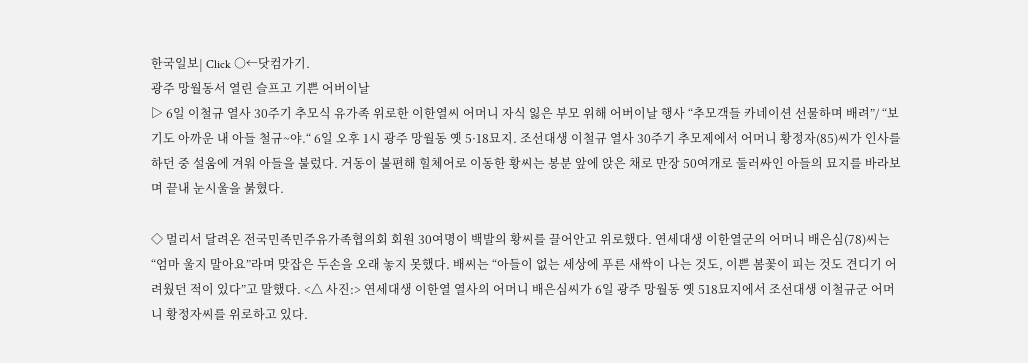한국일보| Click ○←닷컴가기.
광주 망월동서 열린 슬프고 기쁜 어버이날
▷ 6일 이철규 열사 30주기 추모식 유가족 위로한 이한열씨 어머니 자식 잃은 부모 위해 어버이날 행사 “추모객들 카네이션 선물하며 배려”/ “보기도 아까운 내 아들 철규~야.“ 6일 오후 1시 광주 망월동 옛 5·18묘지. 조선대생 이철규 열사 30주기 추모제에서 어머니 황정자(85)씨가 인사를 하던 중 설움에 겨워 아들을 불렀다. 거동이 불편해 힐체어로 이동한 황씨는 봉분 앞에 앉은 채로 만장 50여개로 둘러싸인 아들의 묘지를 바라보며 끝내 눈시울을 붉혔다.

◇ 멀리서 달려온 전국민족민주유가족협의회 회원 30여명이 백발의 황씨를 끌어안고 위로했다. 연세대생 이한열군의 어머니 배은심(78)씨는 “엄마 울지 말아요”라며 맞잡은 두손을 오래 놓지 못했다. 배씨는 “아들이 없는 세상에 푸른 새싹이 나는 것도, 이쁜 봄꽃이 피는 것도 견디기 어려웠던 적이 있다”고 말했다. <△ 사진:> 연세대생 이한열 열사의 어머니 배은심씨가 6일 광주 망월동 옛 518묘지에서 조선대생 이철규군 어머니 황정자씨를 위로하고 있다.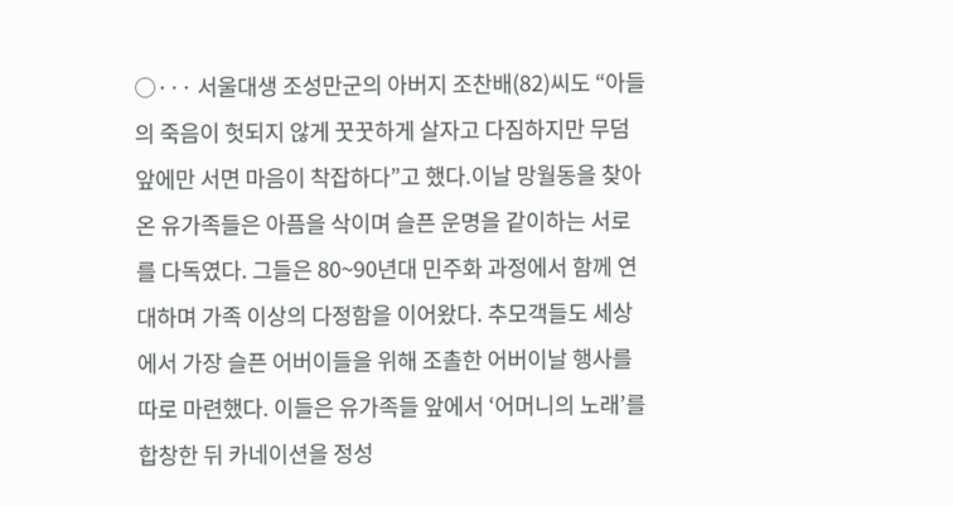○··· 서울대생 조성만군의 아버지 조찬배(82)씨도 “아들의 죽음이 헛되지 않게 꿋꿋하게 살자고 다짐하지만 무덤 앞에만 서면 마음이 착잡하다”고 했다.이날 망월동을 찾아온 유가족들은 아픔을 삭이며 슬픈 운명을 같이하는 서로를 다독였다. 그들은 80~90년대 민주화 과정에서 함께 연대하며 가족 이상의 다정함을 이어왔다. 추모객들도 세상에서 가장 슬픈 어버이들을 위해 조촐한 어버이날 행사를 따로 마련했다. 이들은 유가족들 앞에서 ‘어머니의 노래’를 합창한 뒤 카네이션을 정성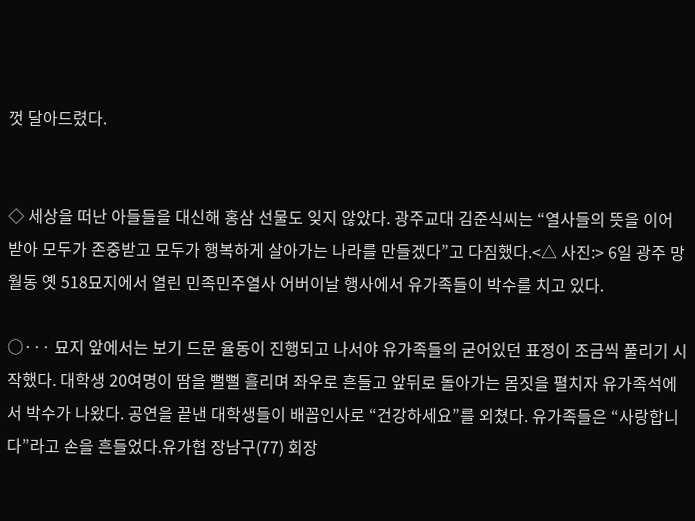껏 달아드렸다.


◇ 세상을 떠난 아들들을 대신해 홍삼 선물도 잊지 않았다. 광주교대 김준식씨는 “열사들의 뜻을 이어 받아 모두가 존중받고 모두가 행복하게 살아가는 나라를 만들겠다”고 다짐했다.<△ 사진:> 6일 광주 망월동 옛 518묘지에서 열린 민족민주열사 어버이날 행사에서 유가족들이 박수를 치고 있다.

○··· 묘지 앞에서는 보기 드문 율동이 진행되고 나서야 유가족들의 굳어있던 표정이 조금씩 풀리기 시작했다. 대학생 20여명이 땀을 뻘뻘 흘리며 좌우로 흔들고 앞뒤로 돌아가는 몸짓을 펼치자 유가족석에서 박수가 나왔다. 공연을 끝낸 대학생들이 배꼽인사로 “건강하세요”를 외쳤다. 유가족들은 “사랑합니다”라고 손을 흔들었다.유가협 장남구(77) 회장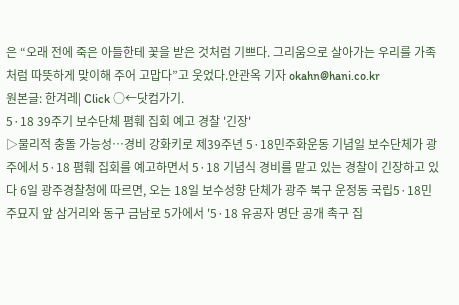은 “오래 전에 죽은 아들한테 꽃을 받은 것처럼 기쁘다. 그리움으로 살아가는 우리를 가족처럼 따뜻하게 맞이해 주어 고맙다”고 웃었다.안관옥 기자 okahn@hani.co.kr
원본글: 한겨레| Click ○←닷컴가기.
5·18 39주기 보수단체 폄훼 집회 예고 경찰 '긴장'
▷물리적 충돌 가능성…경비 강화키로 제39주년 5·18민주화운동 기념일 보수단체가 광주에서 5·18 폄훼 집회를 예고하면서 5·18 기념식 경비를 맡고 있는 경찰이 긴장하고 있다 6일 광주경찰청에 따르면, 오는 18일 보수성향 단체가 광주 북구 운정동 국립5·18민주묘지 앞 삼거리와 동구 금남로 5가에서 '5·18 유공자 명단 공개 촉구 집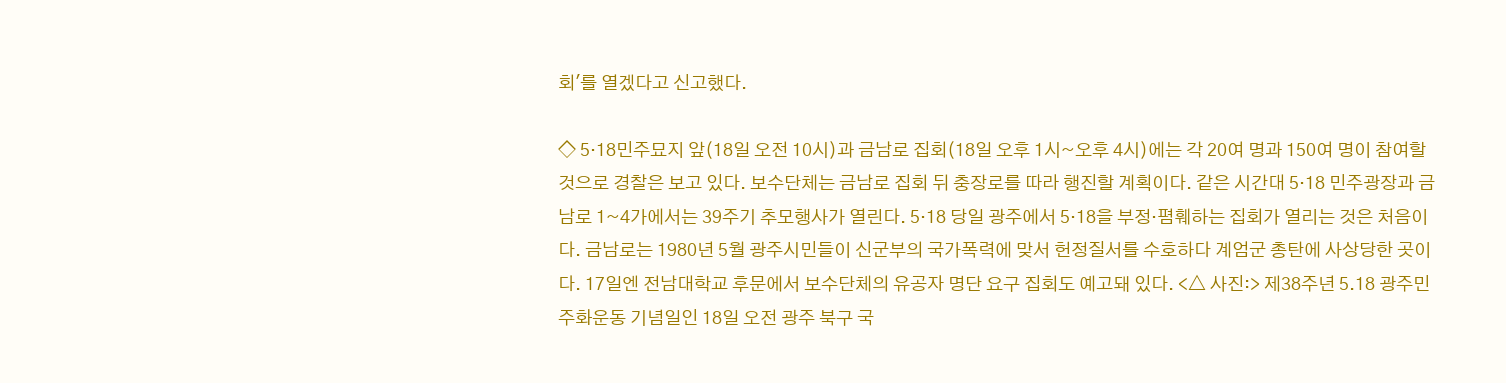회'를 열겠다고 신고했다.

◇ 5·18민주묘지 앞(18일 오전 10시)과 금남로 집회(18일 오후 1시~오후 4시)에는 각 20여 명과 150여 명이 참여할 것으로 경찰은 보고 있다. 보수단체는 금남로 집회 뒤 충장로를 따라 행진할 계획이다. 같은 시간대 5·18 민주광장과 금남로 1~4가에서는 39주기 추모행사가 열린다. 5·18 당일 광주에서 5·18을 부정·폄훼하는 집회가 열리는 것은 처음이다. 금남로는 1980년 5월 광주시민들이 신군부의 국가폭력에 맞서 헌정질서를 수호하다 계엄군 총탄에 사상당한 곳이다. 17일엔 전남대학교 후문에서 보수단체의 유공자 명단 요구 집회도 예고돼 있다. <△ 사진:> 제38주년 5.18 광주민주화운동 기념일인 18일 오전 광주 북구 국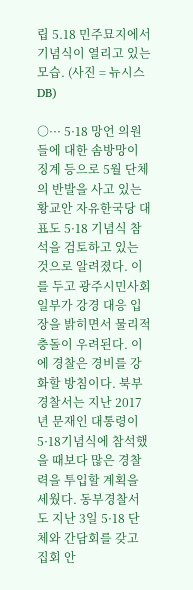립 5.18 민주묘지에서 기념식이 열리고 있는 모습. (사진 = 뉴시스 DB)

○··· 5·18 망언 의원들에 대한 솜방망이 징계 등으로 5월 단체의 반발을 사고 있는 황교안 자유한국당 대표도 5·18 기념식 참석을 검토하고 있는 것으로 알려졌다. 이를 두고 광주시민사회 일부가 강경 대응 입장을 밝히면서 물리적 충돌이 우려된다. 이에 경찰은 경비를 강화할 방침이다. 북부경찰서는 지난 2017년 문재인 대통령이 5·18기념식에 참석했을 때보다 많은 경찰력을 투입할 계획을 세웠다. 동부경찰서도 지난 3일 5·18 단체와 간담회를 갖고 집회 안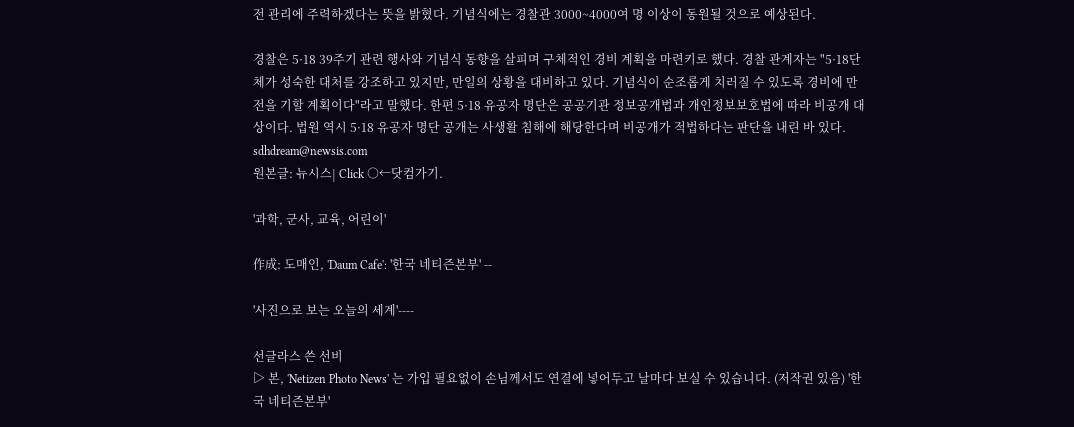전 관리에 주력하겠다는 뜻을 밝혔다. 기념식에는 경찰관 3000~4000여 명 이상이 동원될 것으로 예상된다.

경찰은 5·18 39주기 관련 행사와 기념식 동향을 살피며 구체적인 경비 계획을 마련키로 했다. 경찰 관계자는 "5·18단체가 성숙한 대처를 강조하고 있지만, 만일의 상황을 대비하고 있다. 기념식이 순조롭게 치러질 수 있도록 경비에 만전을 기할 계획이다"라고 말했다. 한편 5·18 유공자 명단은 공공기관 정보공개법과 개인정보보호법에 따라 비공개 대상이다. 법원 역시 5·18 유공자 명단 공개는 사생활 침해에 해당한다며 비공개가 적법하다는 판단을 내린 바 있다. sdhdream@newsis.com
원본글: 뉴시스| Click ○←닷컴가기.

'과학, 군사, 교육, 어린이'

作成: 도매인, 'Daum Cafe': '한국 네티즌본부' --

'사진으로 보는 오늘의 세계'----

선글라스 쓴 선비
▷ 본, 'Netizen Photo News' 는 가입 필요없이 손님께서도 연결에 넣어두고 날마다 보실 수 있습니다. (저작권 있음) '한국 네티즌본부'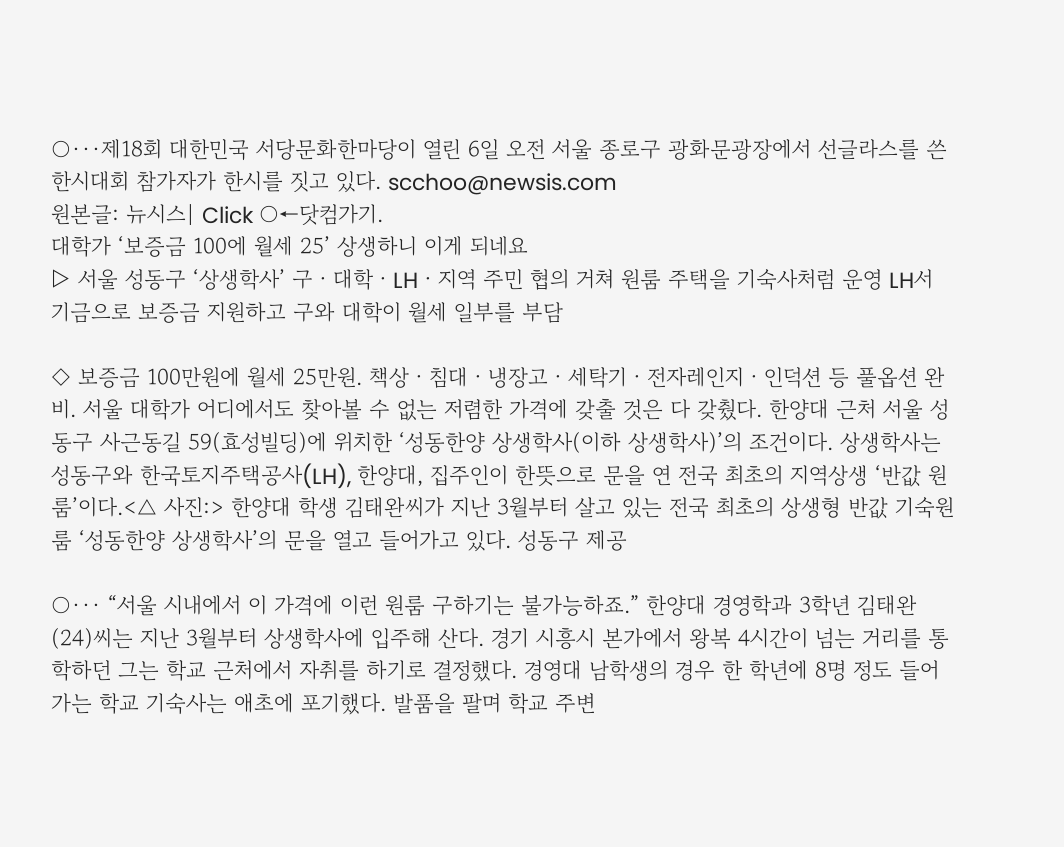○···제18회 대한민국 서당문화한마당이 열린 6일 오전 서울 종로구 광화문광장에서 선글라스를 쓴 한시대회 참가자가 한시를 짓고 있다. scchoo@newsis.com
원본글: 뉴시스| Click ○←닷컴가기.
대학가 ‘보증금 100에 월세 25’ 상생하니 이게 되네요
▷ 서울 성동구 ‘상생학사’ 구ㆍ대학ㆍLHㆍ지역 주민 협의 거쳐 원룸 주택을 기숙사처럼 운영 LH서 기금으로 보증금 지원하고 구와 대학이 월세 일부를 부담

◇ 보증금 100만원에 월세 25만원. 책상ㆍ침대ㆍ냉장고ㆍ세탁기ㆍ전자레인지ㆍ인덕션 등 풀옵션 완비. 서울 대학가 어디에서도 찾아볼 수 없는 저렴한 가격에 갖출 것은 다 갖췄다. 한양대 근처 서울 성동구 사근동길 59(효성빌딩)에 위치한 ‘성동한양 상생학사(이하 상생학사)’의 조건이다. 상생학사는 성동구와 한국토지주택공사(LH), 한양대, 집주인이 한뜻으로 문을 연 전국 최초의 지역상생 ‘반값 원룸’이다.<△ 사진:> 한양대 학생 김태완씨가 지난 3월부터 살고 있는 전국 최초의 상생형 반값 기숙원룸 ‘성동한양 상생학사’의 문을 열고 들어가고 있다. 성동구 제공

○··· “서울 시내에서 이 가격에 이런 원룸 구하기는 불가능하죠.” 한양대 경영학과 3학년 김태완(24)씨는 지난 3월부터 상생학사에 입주해 산다. 경기 시흥시 본가에서 왕복 4시간이 넘는 거리를 통학하던 그는 학교 근처에서 자취를 하기로 결정했다. 경영대 남학생의 경우 한 학년에 8명 정도 들어가는 학교 기숙사는 애초에 포기했다. 발품을 팔며 학교 주변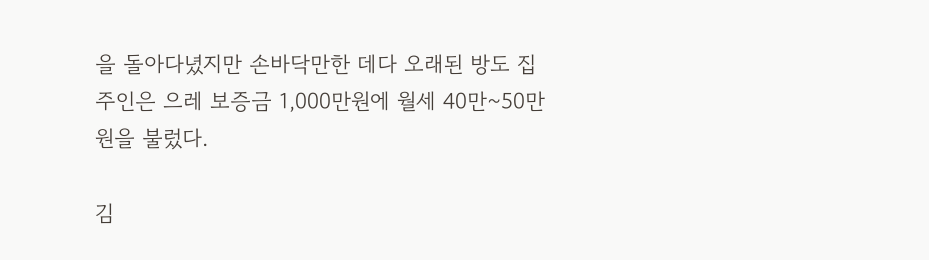을 돌아다녔지만 손바닥만한 데다 오래된 방도 집주인은 으레 보증금 1,000만원에 월세 40만~50만원을 불렀다.

김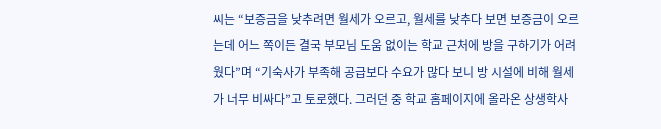씨는 “보증금을 낮추려면 월세가 오르고, 월세를 낮추다 보면 보증금이 오르는데 어느 쪽이든 결국 부모님 도움 없이는 학교 근처에 방을 구하기가 어려웠다”며 “기숙사가 부족해 공급보다 수요가 많다 보니 방 시설에 비해 월세가 너무 비싸다”고 토로했다. 그러던 중 학교 홈페이지에 올라온 상생학사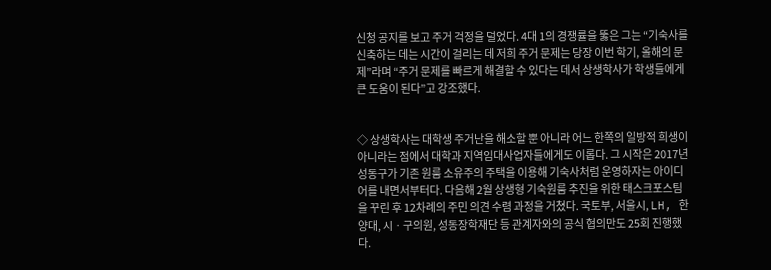신청 공지를 보고 주거 걱정을 덜었다. 4대 1의 경쟁률을 뚫은 그는 “기숙사를 신축하는 데는 시간이 걸리는 데 저희 주거 문제는 당장 이번 학기, 올해의 문제”라며 “주거 문제를 빠르게 해결할 수 있다는 데서 상생학사가 학생들에게 큰 도움이 된다”고 강조했다.


◇ 상생학사는 대학생 주거난을 해소할 뿐 아니라 어느 한쪽의 일방적 희생이 아니라는 점에서 대학과 지역임대사업자들에게도 이롭다. 그 시작은 2017년 성동구가 기존 원룸 소유주의 주택을 이용해 기숙사처럼 운영하자는 아이디어를 내면서부터다. 다음해 2월 상생형 기숙원룸 추진을 위한 태스크포스팀을 꾸린 후 12차례의 주민 의견 수렴 과정을 거쳤다. 국토부, 서울시, LH, 한양대, 시ㆍ구의원, 성동장학재단 등 관계자와의 공식 협의만도 25회 진행했다.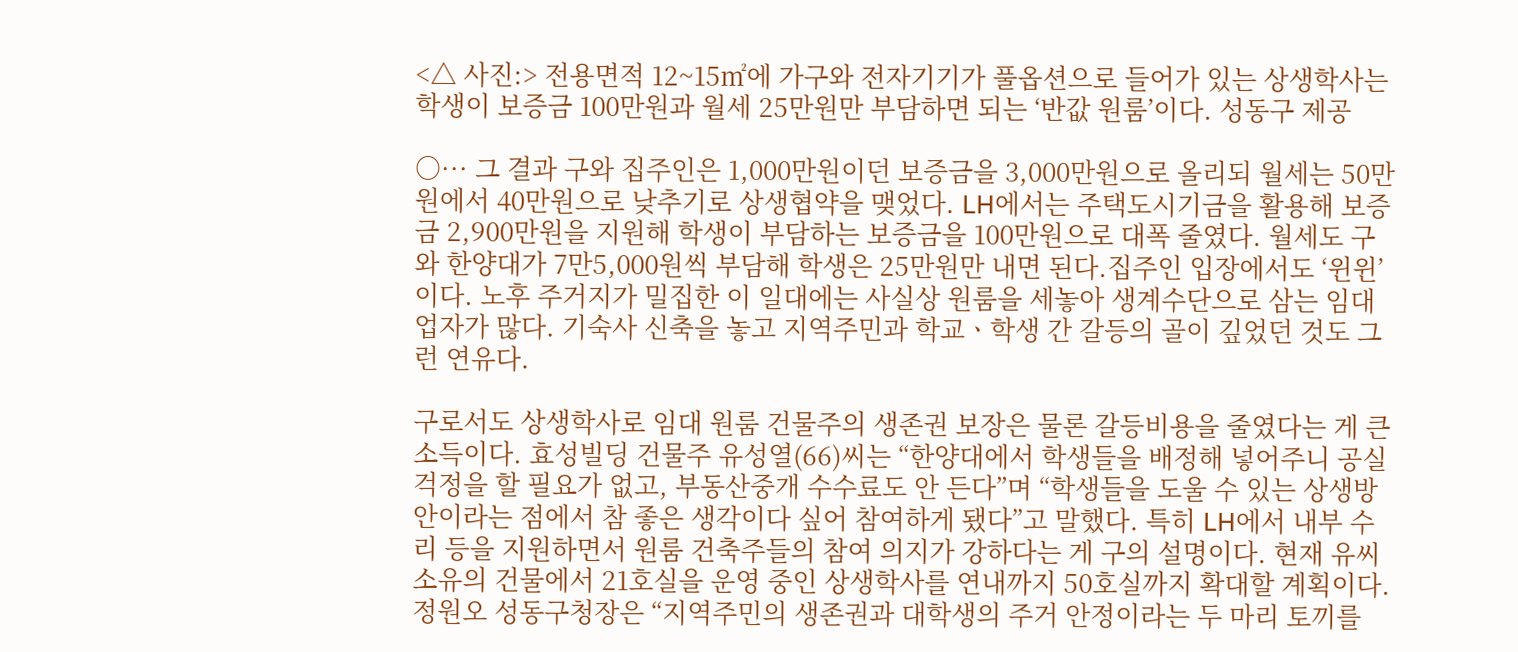<△ 사진:> 전용면적 12~15㎡에 가구와 전자기기가 풀옵션으로 들어가 있는 상생학사는 학생이 보증금 100만원과 월세 25만원만 부담하면 되는 ‘반값 원룸’이다. 성동구 제공

○··· 그 결과 구와 집주인은 1,000만원이던 보증금을 3,000만원으로 올리되 월세는 50만원에서 40만원으로 낮추기로 상생협약을 맺었다. LH에서는 주택도시기금을 활용해 보증금 2,900만원을 지원해 학생이 부담하는 보증금을 100만원으로 대폭 줄였다. 월세도 구와 한양대가 7만5,000원씩 부담해 학생은 25만원만 내면 된다.집주인 입장에서도 ‘윈윈’이다. 노후 주거지가 밀집한 이 일대에는 사실상 원룸을 세놓아 생계수단으로 삼는 임대업자가 많다. 기숙사 신축을 놓고 지역주민과 학교ㆍ학생 간 갈등의 골이 깊었던 것도 그런 연유다.

구로서도 상생학사로 임대 원룸 건물주의 생존권 보장은 물론 갈등비용을 줄였다는 게 큰 소득이다. 효성빌딩 건물주 유성열(66)씨는 “한양대에서 학생들을 배정해 넣어주니 공실 걱정을 할 필요가 없고, 부동산중개 수수료도 안 든다”며 “학생들을 도울 수 있는 상생방안이라는 점에서 참 좋은 생각이다 싶어 참여하게 됐다”고 말했다. 특히 LH에서 내부 수리 등을 지원하면서 원룸 건축주들의 참여 의지가 강하다는 게 구의 설명이다. 현재 유씨 소유의 건물에서 21호실을 운영 중인 상생학사를 연내까지 50호실까지 확대할 계획이다.정원오 성동구청장은 “지역주민의 생존권과 대학생의 주거 안정이라는 두 마리 토끼를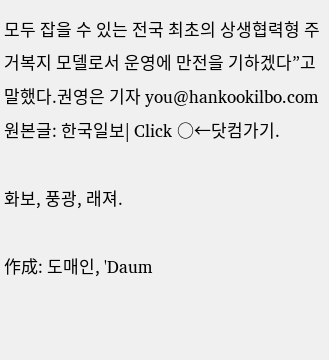모두 잡을 수 있는 전국 최초의 상생협력형 주거복지 모델로서 운영에 만전을 기하겠다”고 말했다.권영은 기자 you@hankookilbo.com
원본글: 한국일보| Click ○←닷컴가기.

화보, 풍광, 래져.

作成: 도매인, 'Daum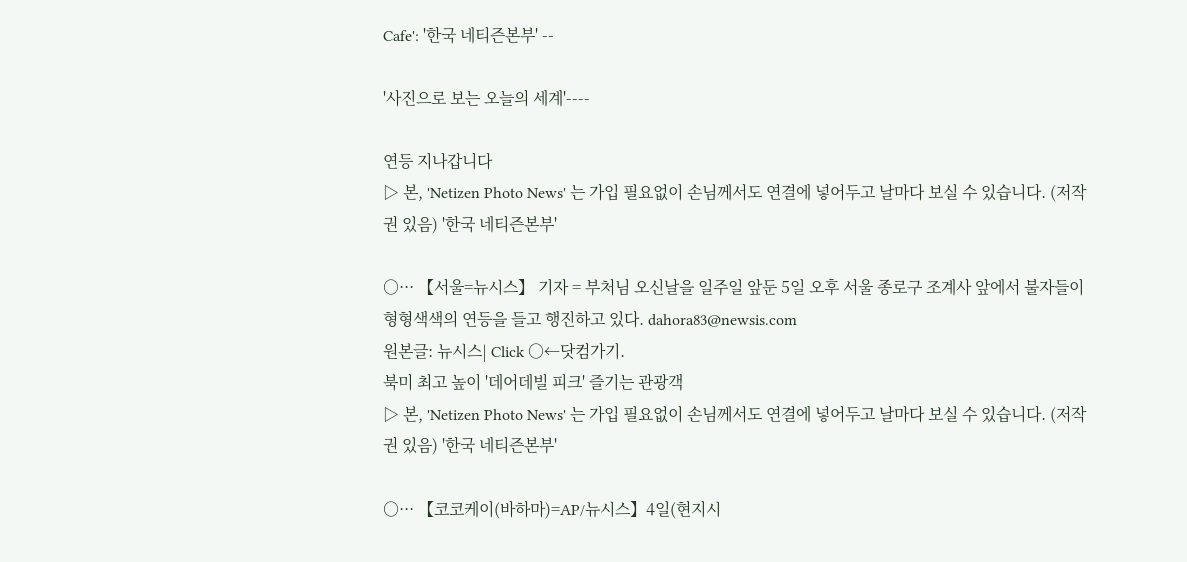Cafe': '한국 네티즌본부' --

'사진으로 보는 오늘의 세계'----

연등 지나갑니다
▷ 본, 'Netizen Photo News' 는 가입 필요없이 손님께서도 연결에 넣어두고 날마다 보실 수 있습니다. (저작권 있음) '한국 네티즌본부'

○··· 【서울=뉴시스】 기자 = 부처님 오신날을 일주일 앞둔 5일 오후 서울 종로구 조계사 앞에서 불자들이 형형색색의 연등을 들고 행진하고 있다. dahora83@newsis.com
원본글: 뉴시스| Click ○←닷컴가기.
북미 최고 높이 '데어데빌 피크' 즐기는 관광객
▷ 본, 'Netizen Photo News' 는 가입 필요없이 손님께서도 연결에 넣어두고 날마다 보실 수 있습니다. (저작권 있음) '한국 네티즌본부'

○··· 【코코케이(바하마)=AP/뉴시스】4일(현지시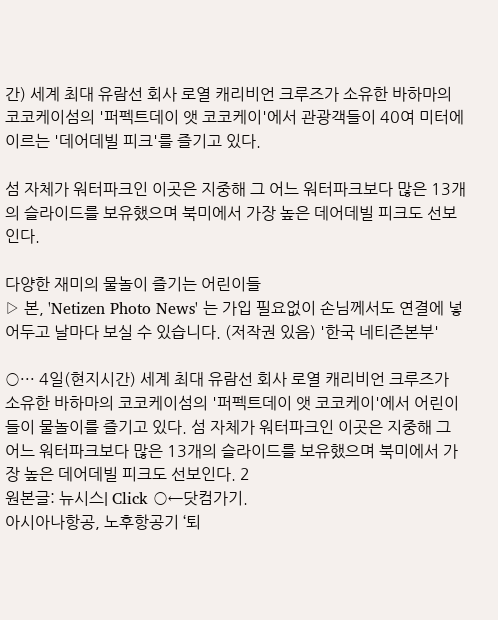간) 세계 최대 유람선 회사 로열 캐리비언 크루즈가 소유한 바하마의 코코케이섬의 '퍼펙트데이 앳 코코케이'에서 관광객들이 40여 미터에 이르는 '데어데빌 피크'를 즐기고 있다.

섬 자체가 워터파크인 이곳은 지중해 그 어느 워터파크보다 많은 13개의 슬라이드를 보유했으며 북미에서 가장 높은 데어데빌 피크도 선보인다.

다양한 재미의 물놀이 즐기는 어린이들
▷ 본, 'Netizen Photo News' 는 가입 필요없이 손님께서도 연결에 넣어두고 날마다 보실 수 있습니다. (저작권 있음) '한국 네티즌본부'

○··· 4일(현지시간) 세계 최대 유람선 회사 로열 캐리비언 크루즈가 소유한 바하마의 코코케이섬의 '퍼펙트데이 앳 코코케이'에서 어린이들이 물놀이를 즐기고 있다. 섬 자체가 워터파크인 이곳은 지중해 그 어느 워터파크보다 많은 13개의 슬라이드를 보유했으며 북미에서 가장 높은 데어데빌 피크도 선보인다. 2
원본글: 뉴시스| Click ○←닷컴가기.
아시아나항공, 노후항공기 ‘퇴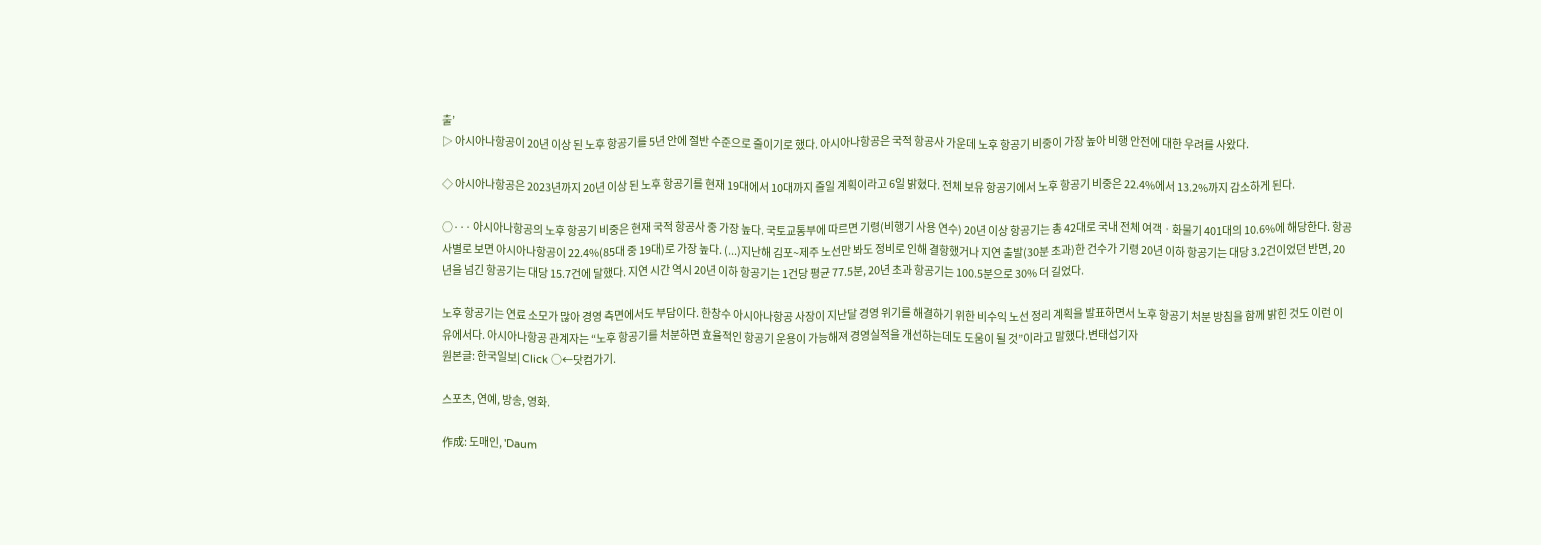출’
▷ 아시아나항공이 20년 이상 된 노후 항공기를 5년 안에 절반 수준으로 줄이기로 했다. 아시아나항공은 국적 항공사 가운데 노후 항공기 비중이 가장 높아 비행 안전에 대한 우려를 사왔다.

◇ 아시아나항공은 2023년까지 20년 이상 된 노후 항공기를 현재 19대에서 10대까지 줄일 계획이라고 6일 밝혔다. 전체 보유 항공기에서 노후 항공기 비중은 22.4%에서 13.2%까지 감소하게 된다.

○··· 아시아나항공의 노후 항공기 비중은 현재 국적 항공사 중 가장 높다. 국토교통부에 따르면 기령(비행기 사용 연수) 20년 이상 항공기는 총 42대로 국내 전체 여객ㆍ화물기 401대의 10.6%에 해당한다. 항공사별로 보면 아시아나항공이 22.4%(85대 중 19대)로 가장 높다. (...)지난해 김포~제주 노선만 봐도 정비로 인해 결항했거나 지연 출발(30분 초과)한 건수가 기령 20년 이하 항공기는 대당 3.2건이었던 반면, 20년을 넘긴 항공기는 대당 15.7건에 달했다. 지연 시간 역시 20년 이하 항공기는 1건당 평균 77.5분, 20년 초과 항공기는 100.5분으로 30% 더 길었다.

노후 항공기는 연료 소모가 많아 경영 측면에서도 부담이다. 한창수 아시아나항공 사장이 지난달 경영 위기를 해결하기 위한 비수익 노선 정리 계획을 발표하면서 노후 항공기 처분 방침을 함께 밝힌 것도 이런 이유에서다. 아시아나항공 관계자는 “노후 항공기를 처분하면 효율적인 항공기 운용이 가능해져 경영실적을 개선하는데도 도움이 될 것”이라고 말했다.변태섭기자
원본글: 한국일보| Click ○←닷컴가기.

스포츠, 연예, 방송, 영화.

作成: 도매인, 'Daum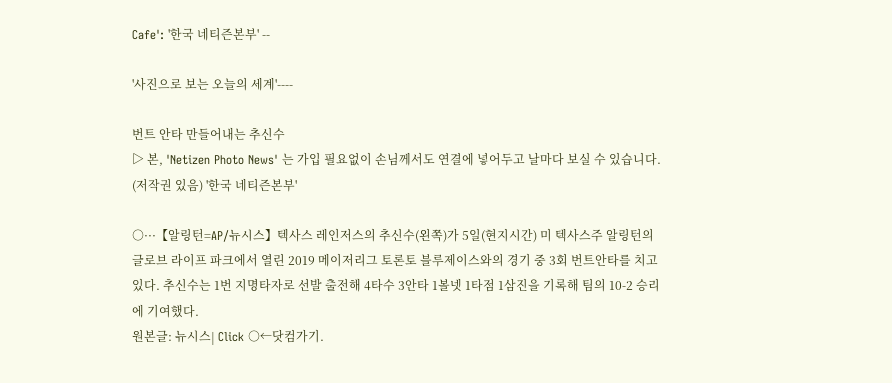Cafe': '한국 네티즌본부' --

'사진으로 보는 오늘의 세계'----

번트 안타 만들어내는 추신수
▷ 본, 'Netizen Photo News' 는 가입 필요없이 손님께서도 연결에 넣어두고 날마다 보실 수 있습니다. (저작권 있음) '한국 네티즌본부'

○···【알링턴=AP/뉴시스】텍사스 레인저스의 추신수(왼쪽)가 5일(현지시간) 미 텍사스주 알링턴의 글로브 라이프 파크에서 열린 2019 메이저리그 토론토 블루제이스와의 경기 중 3회 번트안타를 치고 있다. 추신수는 1번 지명타자로 선발 출전해 4타수 3안타 1볼넷 1타점 1삼진을 기록해 팀의 10-2 승리에 기여했다.
원본글: 뉴시스| Click ○←닷컴가기.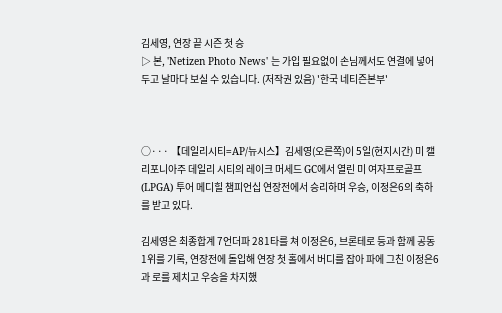김세영, 연장 끝 시즌 첫 승
▷ 본, 'Netizen Photo News' 는 가입 필요없이 손님께서도 연결에 넣어두고 날마다 보실 수 있습니다. (저작권 있음) '한국 네티즌본부'



○··· 【데일리시티=AP/뉴시스】김세영(오른쪽)이 5일(현지시간) 미 캘리포니아주 데일리 시티의 레이크 머세드 GC에서 열린 미 여자프로골프(LPGA) 투어 메디힐 챔피언십 연장전에서 승리하며 우승, 이정은6의 축하를 받고 있다.

김세영은 최종합계 7언더파 281타를 쳐 이정은6, 브론테로 등과 함께 공동 1위를 기록, 연장전에 돌입해 연장 첫 홀에서 버디를 잡아 파에 그친 이정은6과 로를 제치고 우승을 차지했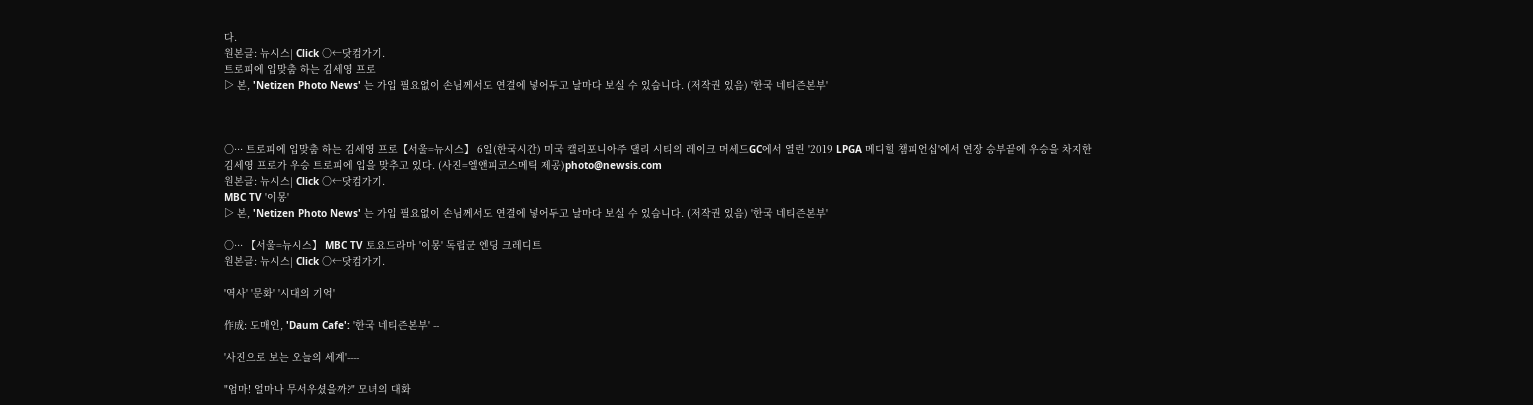다.
원본글: 뉴시스| Click ○←닷컴가기.
트로피에 입맞춤 하는 김세영 프로
▷ 본, 'Netizen Photo News' 는 가입 필요없이 손님께서도 연결에 넣어두고 날마다 보실 수 있습니다. (저작권 있음) '한국 네티즌본부'



○··· 트로피에 입맞춤 하는 김세영 프로【서울=뉴시스】 6일(한국시간) 미국 캘리포니아주 댈리 시티의 레이크 머세드GC에서 열린 '2019 LPGA 메디힐 챔피언십'에서 연장 승부끝에 우승을 차지한 김세영 프로가 우승 트로피에 입을 맞추고 있다. (사진=엘앤피코스메틱 제공)photo@newsis.com
원본글: 뉴시스| Click ○←닷컴가기.
MBC TV '이몽'
▷ 본, 'Netizen Photo News' 는 가입 필요없이 손님께서도 연결에 넣어두고 날마다 보실 수 있습니다. (저작권 있음) '한국 네티즌본부'

○··· 【서울=뉴시스】 MBC TV 토요드라마 '이몽' 독립군 엔딩 크레디트
원본글: 뉴시스| Click ○←닷컴가기.

'역사' '문화' '시대의 기억'

作成: 도매인, 'Daum Cafe': '한국 네티즌본부' --

'사진으로 보는 오늘의 세계'----

"엄마! 얼마나 무서우셨을까?" 모녀의 대화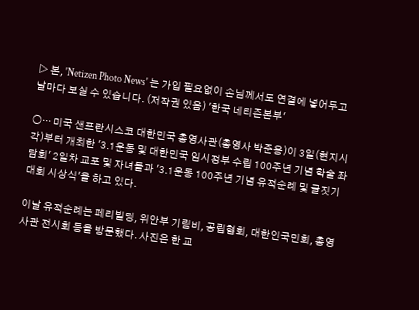▷ 본, 'Netizen Photo News' 는 가입 필요없이 손님께서도 연결에 넣어두고 날마다 보실 수 있습니다. (저작권 있음) '한국 네티즌본부'

○··· 미국 샌프란시스코 대한민국 총영사관(총영사 박준용)이 3일(현지시각)부터 개최한 '3.1운동 및 대한민국 임시정부 수립 100주년 기념 학술 좌담회' 2일차 교포 및 자녀들과 '3.1운동 100주년 기념 유적순례 및 글짓기 대회 시상식'을 하고 있다.

이날 유적순례는 페리빌딩, 위안부 기림비, 공립협회, 대한인국민회, 총영사관 전시회 등을 방문했다. 사진은 한 교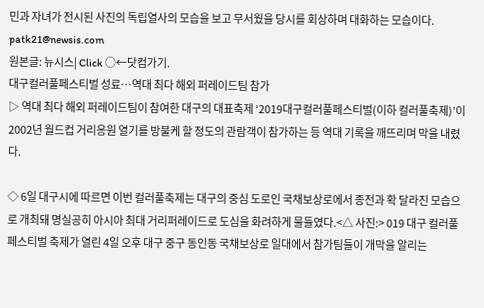민과 자녀가 전시된 사진의 독립열사의 모습을 보고 무서웠을 당시를 회상하며 대화하는 모습이다. patk21@newsis.com
원본글: 뉴시스| Click ○←닷컴가기.
대구컬러풀페스티벌 성료…역대 최다 해외 퍼레이드팀 참가
▷ 역대 최다 해외 퍼레이드팀이 참여한 대구의 대표축제 ‘2019대구컬러풀페스티벌(이하 컬러풀축제)’이 2002년 월드컵 거리응원 열기를 방불케 할 정도의 관람객이 참가하는 등 역대 기록을 깨뜨리며 막을 내렸다.

◇ 6일 대구시에 따르면 이번 컬러풀축제는 대구의 중심 도로인 국채보상로에서 종전과 확 달라진 모습으로 개최돼 명실공히 아시아 최대 거리퍼레이드로 도심을 화려하게 물들였다.<△ 사진:> 019 대구 컬러풀 페스티벌 축제가 열린 4일 오후 대구 중구 동인동 국채보상로 일대에서 참가팀들이 개막을 알리는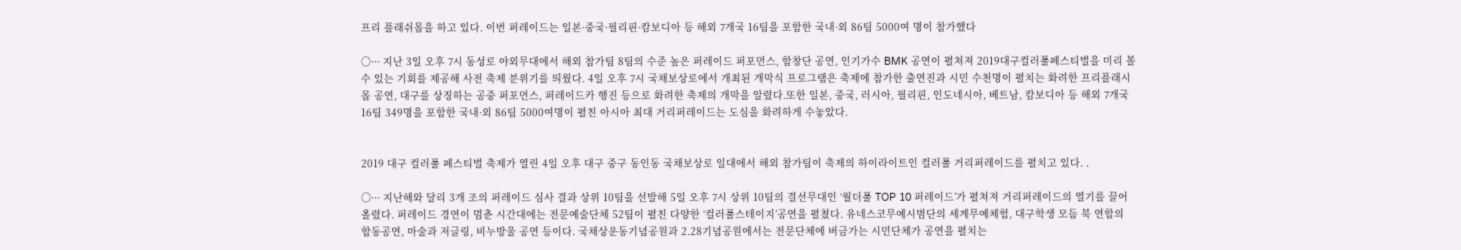프리 플래쉬몹을 하고 있다. 이번 퍼레이드는 일본·중국·필리핀·캄보디아 등 해외 7개국 16팀을 포함한 국내·외 86팀 5000여 명이 참가했다

○··· 지난 3일 오후 7시 동성로 야외무대에서 해외 참가팀 8팀의 수준 높은 퍼레이드 퍼포먼스, 합창단 공연, 인기가수 BMK 공연이 펼쳐져 2019대구컬러풀페스티벌을 미리 볼 수 있는 기회를 제공해 사전 축제 분위기를 띄웠다. 4일 오후 7시 국채보상로에서 개최된 개막식 프로그램은 축제에 참가한 출연진과 시민 수천명이 펼치는 화려한 프리플래시 몹 공연, 대구를 상징하는 공중 퍼포먼스, 퍼레이드카 행진 등으로 화려한 축제의 개막을 알렸다.또한 일본, 중국, 러시아, 필리핀, 인도네시아, 베트남, 캄보디아 등 해외 7개국 16팀 349명을 포함한 국내·외 86팀 5000여명이 펼친 아시아 최대 거리퍼레이드는 도심을 화려하게 수놓았다.


2019 대구 컬러풀 페스티벌 축제가 열린 4일 오후 대구 중구 동인동 국채보상로 일대에서 해외 참가팀이 축제의 하이라이트인 컬러풀 거리퍼레이드를 펼치고 있다. .

○··· 지난해와 달리 3개 조의 퍼레이드 심사 결과 상위 10팀을 선발해 5일 오후 7시 상위 10팀의 결선무대인 ‘월더풀 TOP 10 퍼레이드’가 펼쳐져 거리퍼레이드의 열기를 끌어올렸다. 퍼레이드 경연이 멈춘 시간대에는 전문예술단체 52팀이 펼친 다양한 ‘컬러풀스테이지’공연을 펼쳤다. 유네스코무예시범단의 세계무예체험, 대구학생 모듬 북 연합의 합동공연, 마술과 저글링, 비누방울 공연 등이다. 국채상운동기념공원과 2.28기념공원에서는 전문단체에 버금가는 시민단체가 공연을 펼치는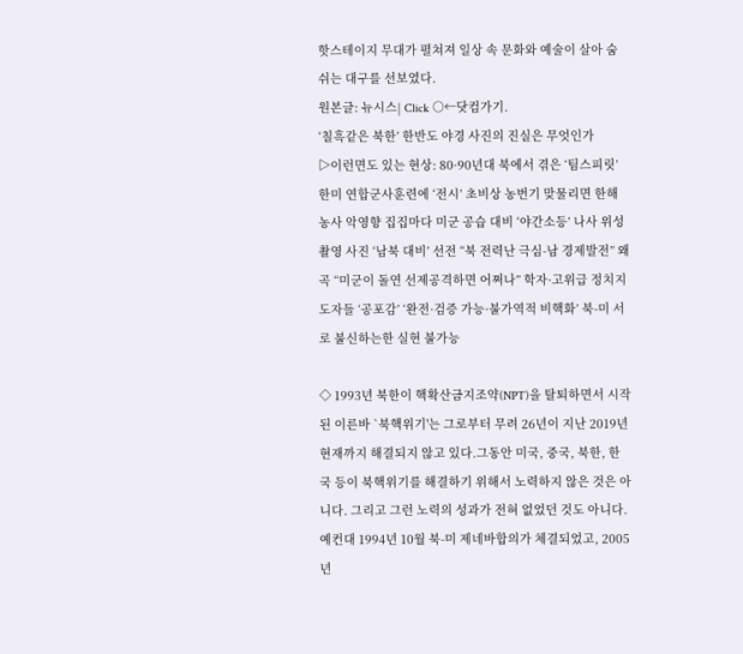핫스테이지 무대가 펼쳐져 일상 속 문화와 예술이 살아 숨 쉬는 대구를 선보였다.
원본글: 뉴시스| Click ○←닷컴가기.
‘칠흑같은 북한’ 한반도 야경 사진의 진실은 무엇인가
▷이런면도 있는 현상: 80·90년대 북에서 겪은 ‘팀스피릿’ 한미 연합군사훈련에 ‘전시’ 초비상 농번기 맞물리면 한해 농사 악영향 집집마다 미군 공습 대비 ‘야간소등’ 나사 위성촬영 사진 ‘남북 대비’ 선전 “북 전력난 극심-남 경제발전” 왜곡 “미군이 돌연 선제공격하면 어쩌나” 학자·고위급 정치지도자들 ‘공포감’ ‘완전·검증 가능·불가역적 비핵화’ 북-미 서로 불신하는한 실현 불가능

◇ 1993년 북한이 핵확산금지조약(NPT)을 탈퇴하면서 시작된 이른바 `북핵위기'는 그로부터 무려 26년이 지난 2019년 현재까지 해결되지 않고 있다.그동안 미국, 중국, 북한, 한국 등이 북핵위기를 해결하기 위해서 노력하지 않은 것은 아니다. 그리고 그런 노력의 성과가 전혀 없었던 것도 아니다. 예컨대 1994년 10월 북-미 제네바합의가 체결되었고, 2005년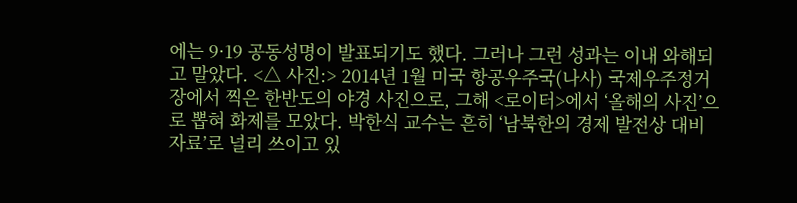에는 9·19 공동성명이 발표되기도 했다. 그러나 그런 성과는 이내 와해되고 말았다. <△ 사진:> 2014년 1월 미국 항공우주국(나사) 국제우주정거장에서 찍은 한반도의 야경 사진으로, 그해 <로이터>에서 ‘올해의 사진’으로 뽑혀 화제를 모았다. 박한식 교수는 흔히 ‘남북한의 경제 발전상 대비 자료’로 널리 쓰이고 있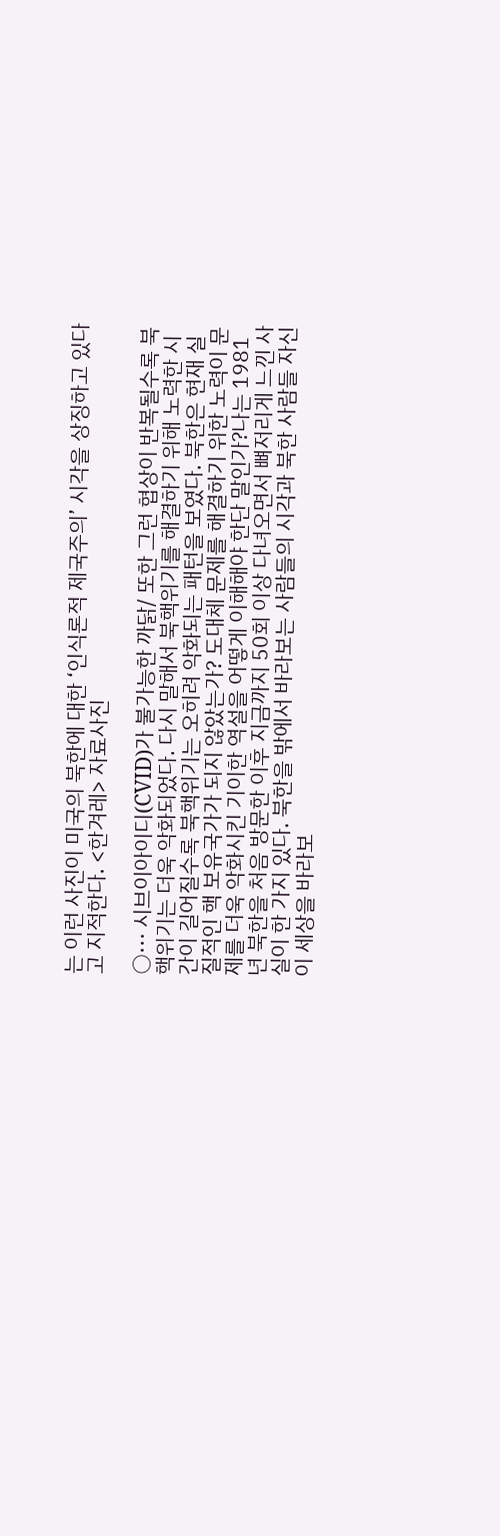는 이런 사진이 미국의 북한에 대한 ‘인식론적 제국주의’ 시각을 상징하고 있다고 지적한다. <한겨레> 자료사진

○··· 시브이아이디(CVID)가 불가능한 까닭/ 또한 그런 협상이 반복될수록 북핵위기는 더욱 악화되었다. 다시 말해서 북핵위기를 해결하기 위해 노력한 시간이 길어질수록 북핵위기는 오히려 악화되는 패턴을 보였다. 북한은 현재 실질적인 핵 보유국가가 되지 않았는가? 도대체 문제를 해결하기 위한 노력이 문제를 더욱 악화시킨 기이한 역설을 어떻게 이해해야 한단 말인가?나는 1981년 북한을 처음 방문한 이후 지금까지 50회 이상 다녀오면서 뼈저리게 느낀 사실이 한 가지 있다. 북한을 밖에서 바라보는 사람들의 시각과 북한 사람들 자신이 세상을 바라보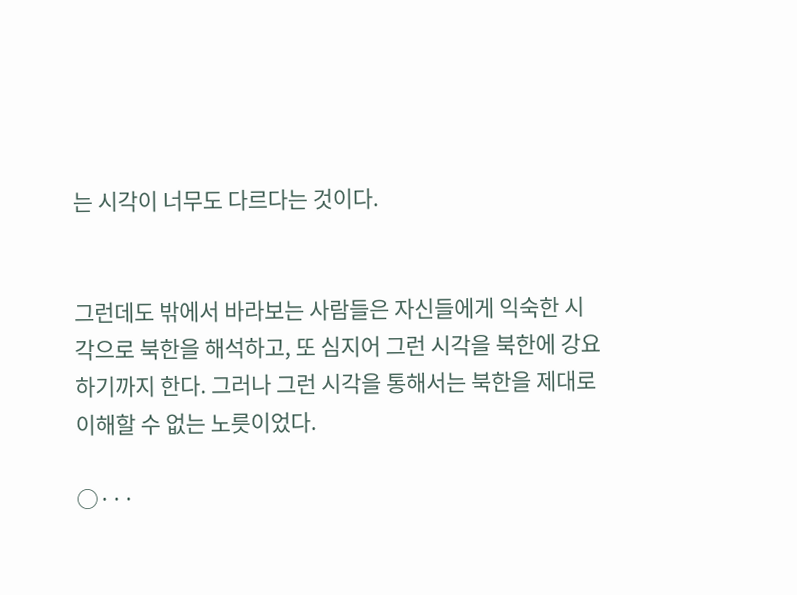는 시각이 너무도 다르다는 것이다.


그런데도 밖에서 바라보는 사람들은 자신들에게 익숙한 시각으로 북한을 해석하고, 또 심지어 그런 시각을 북한에 강요하기까지 한다. 그러나 그런 시각을 통해서는 북한을 제대로 이해할 수 없는 노릇이었다.

○···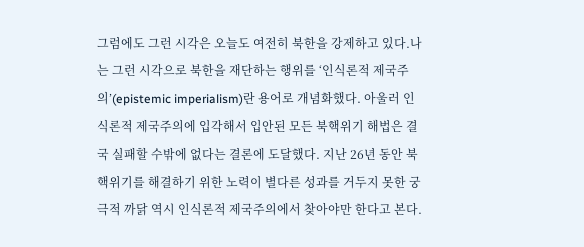그럼에도 그런 시각은 오늘도 여전히 북한을 강제하고 있다.나는 그런 시각으로 북한을 재단하는 행위를 ‘인식론적 제국주의’(epistemic imperialism)란 용어로 개념화했다. 아울러 인식론적 제국주의에 입각해서 입안된 모든 북핵위기 해법은 결국 실패할 수밖에 없다는 결론에 도달했다. 지난 26년 동안 북핵위기를 해결하기 위한 노력이 별다른 성과를 거두지 못한 궁극적 까닭 역시 인식론적 제국주의에서 찾아야만 한다고 본다.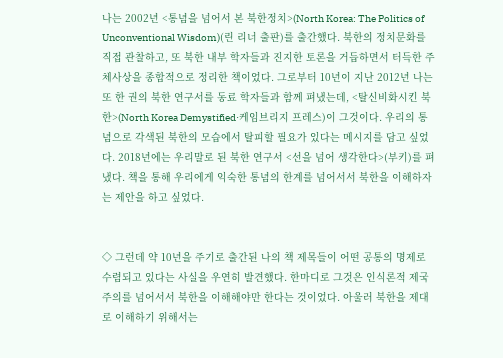나는 2002년 <통념을 넘어서 본 북한정치>(North Korea: The Politics of Unconventional Wisdom)(린 리너 출판)를 출간했다. 북한의 정치문화를 직접 관찰하고, 또 북한 내부 학자들과 진지한 토론을 거듭하면서 터득한 주체사상을 종합적으로 정리한 책이었다. 그로부터 10년이 지난 2012년 나는 또 한 권의 북한 연구서를 동료 학자들과 함께 펴냈는데, <탈신비화시킨 북한>(North Korea Demystified·케임브리지 프레스)이 그것이다. 우리의 통념으로 각색된 북한의 모습에서 탈피할 필요가 있다는 메시지를 담고 싶었다. 2018년에는 우리말로 된 북한 연구서 <선을 넘어 생각한다>(부키)를 펴냈다. 책을 통해 우리에게 익숙한 통념의 한계를 넘어서서 북한을 이해하자는 제안을 하고 싶었다.


◇ 그런데 약 10년을 주기로 출간된 나의 책 제목들이 어떤 공통의 명제로 수렴되고 있다는 사실을 우연히 발견했다. 한마디로 그것은 인식론적 제국주의를 넘어서서 북한을 이해해야만 한다는 것이었다. 아울러 북한을 제대로 이해하기 위해서는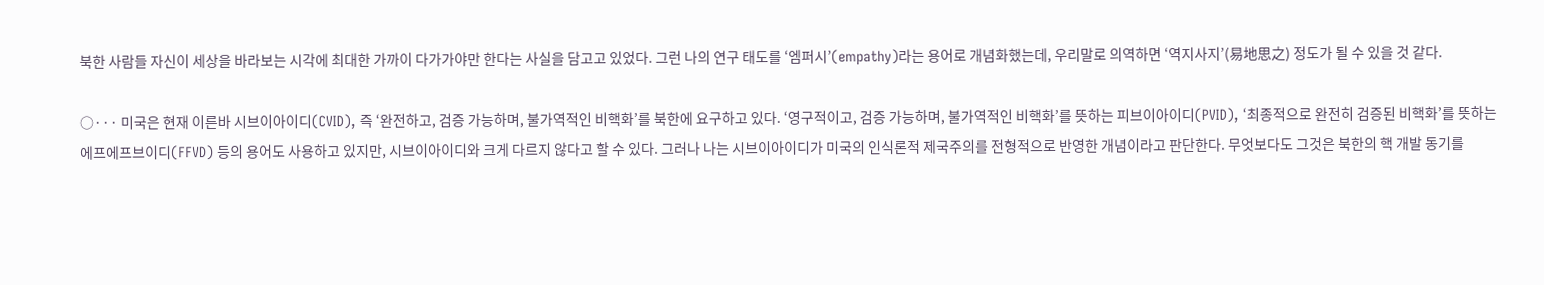북한 사람들 자신이 세상을 바라보는 시각에 최대한 가까이 다가가야만 한다는 사실을 담고고 있었다. 그런 나의 연구 태도를 ‘엠퍼시’(empathy)라는 용어로 개념화했는데, 우리말로 의역하면 ‘역지사지’(易地思之) 정도가 될 수 있을 것 같다.

○··· 미국은 현재 이른바 시브이아이디(CVID), 즉 ‘완전하고, 검증 가능하며, 불가역적인 비핵화’를 북한에 요구하고 있다. ‘영구적이고, 검증 가능하며, 불가역적인 비핵화’를 뜻하는 피브이아이디(PVID), ‘최종적으로 완전히 검증된 비핵화’를 뜻하는 에프에프브이디(FFVD) 등의 용어도 사용하고 있지만, 시브이아이디와 크게 다르지 않다고 할 수 있다. 그러나 나는 시브이아이디가 미국의 인식론적 제국주의를 전형적으로 반영한 개념이라고 판단한다. 무엇보다도 그것은 북한의 핵 개발 동기를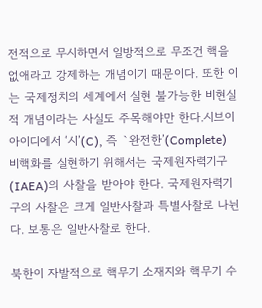전적으로 무시하면서 일방적으로 무조건 핵을 없애라고 강제하는 개념이기 때문이다. 또한 이는 국제정치의 세계에서 실현 불가능한 비현실적 개념이라는 사실도 주목해야만 한다.시브이아이디에서 ‘시’(C), 즉 `완전한’(Complete) 비핵화를 실현하기 위해서는 국제원자력기구(IAEA)의 사찰을 받아야 한다. 국제원자력기구의 사찰은 크게 일반사찰과 특별사찰로 나뉜다. 보통은 일반사찰로 한다.

북한이 자발적으로 핵무기 소재지와 핵무기 수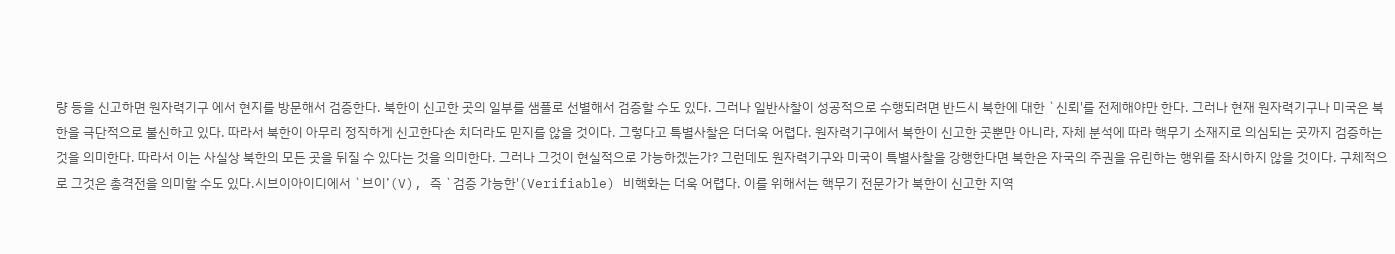량 등을 신고하면 원자력기구 에서 현지를 방문해서 검증한다. 북한이 신고한 곳의 일부를 샘플로 선별해서 검증할 수도 있다. 그러나 일반사찰이 성공적으로 수행되려면 반드시 북한에 대한 `신뢰'를 전제해야만 한다. 그러나 현재 원자력기구나 미국은 북한을 극단적으로 불신하고 있다. 따라서 북한이 아무리 정직하게 신고한다손 치더라도 믿지를 않을 것이다. 그렇다고 특별사찰은 더더욱 어렵다. 원자력기구에서 북한이 신고한 곳뿐만 아니라, 자체 분석에 따라 핵무기 소재지로 의심되는 곳까지 검증하는 것을 의미한다. 따라서 이는 사실상 북한의 모든 곳을 뒤질 수 있다는 것을 의미한다. 그러나 그것이 현실적으로 가능하겠는가? 그런데도 원자력기구와 미국이 특별사찰을 강행한다면 북한은 자국의 주권을 유린하는 행위를 좌시하지 않을 것이다. 구체적으로 그것은 총격전을 의미할 수도 있다.시브이아이디에서 `브이’(V), 즉 `검증 가능한'(Verifiable) 비핵화는 더욱 어렵다. 이를 위해서는 핵무기 전문가가 북한이 신고한 지역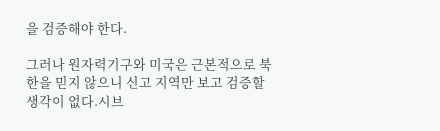을 검증해야 한다.

그러나 원자력기구와 미국은 근본적으로 북한을 믿지 않으니 신고 지역만 보고 검증할 생각이 없다.시브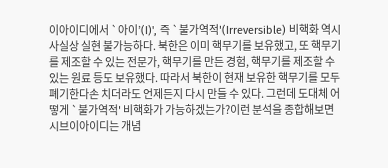이아이디에서 `아이’(I)', 즉 `불가역적'(Irreversible) 비핵화 역시 사실상 실현 불가능하다. 북한은 이미 핵무기를 보유했고, 또 핵무기를 제조할 수 있는 전문가, 핵무기를 만든 경험, 핵무기를 제조할 수 있는 원료 등도 보유했다. 따라서 북한이 현재 보유한 핵무기를 모두 폐기한다손 치더라도 언제든지 다시 만들 수 있다. 그런데 도대체 어떻게 `불가역적' 비핵화가 가능하겠는가?이런 분석을 종합해보면 시브이아이디는 개념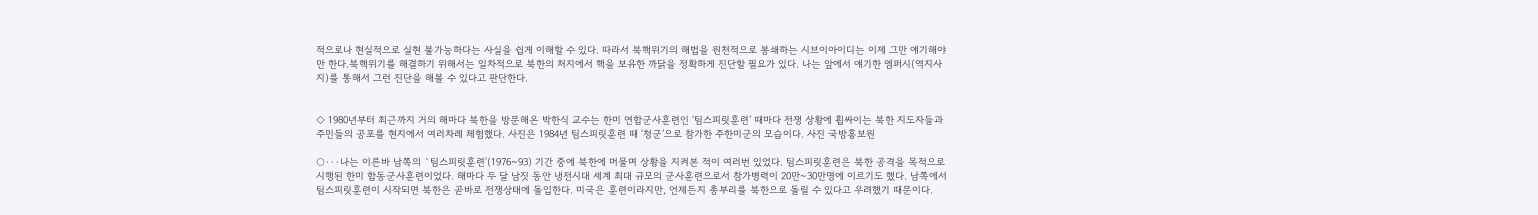적으로나 현실적으로 실현 불가능하다는 사실을 쉽게 이해할 수 있다. 따라서 북핵위기의 해법을 원천적으로 봉쇄하는 시브이아이디는 이제 그만 얘기해야만 한다.북핵위기를 해결하기 위해서는 일차적으로 북한의 처지에서 핵을 보유한 까닭을 정확하게 진단할 필요가 있다. 나는 앞에서 얘기한 엠퍼시(역지사지)를 통해서 그런 진단을 해볼 수 있다고 판단한다.


◇ 1980년부터 최근까지 거의 해마다 북한을 방문해온 박한식 교수는 한미 연합군사훈련인 ‘팀스피릿훈련’ 때마다 전쟁 상황에 휩싸이는 북한 지도자들과 주민들의 공포를 현지에서 여러차례 체험했다. 사진은 1984년 팀스피릿훈련 때 ‘청군’으로 참가한 주한미군의 모습이다. 사진 국방홍보원

○···나는 이른바 남쪽의 `팀스피릿훈련'(1976~93) 기간 중에 북한에 머물며 상황을 지켜본 적이 여러번 있었다. 팀스피릿훈련은 북한 공격을 목적으로 시행된 한미 합동군사훈련이었다. 해마다 두 달 남짓 동안 냉전시대 세계 최대 규모의 군사훈련으로서 참가병력이 20만~30만명에 이르기도 했다. 남쪽에서 팀스피릿훈련이 시작되면 북한은 곧바로 전쟁상태에 돌입한다. 미국은 훈련이라지만, 언제든지 총부리를 북한으로 돌릴 수 있다고 우려했기 때문이다.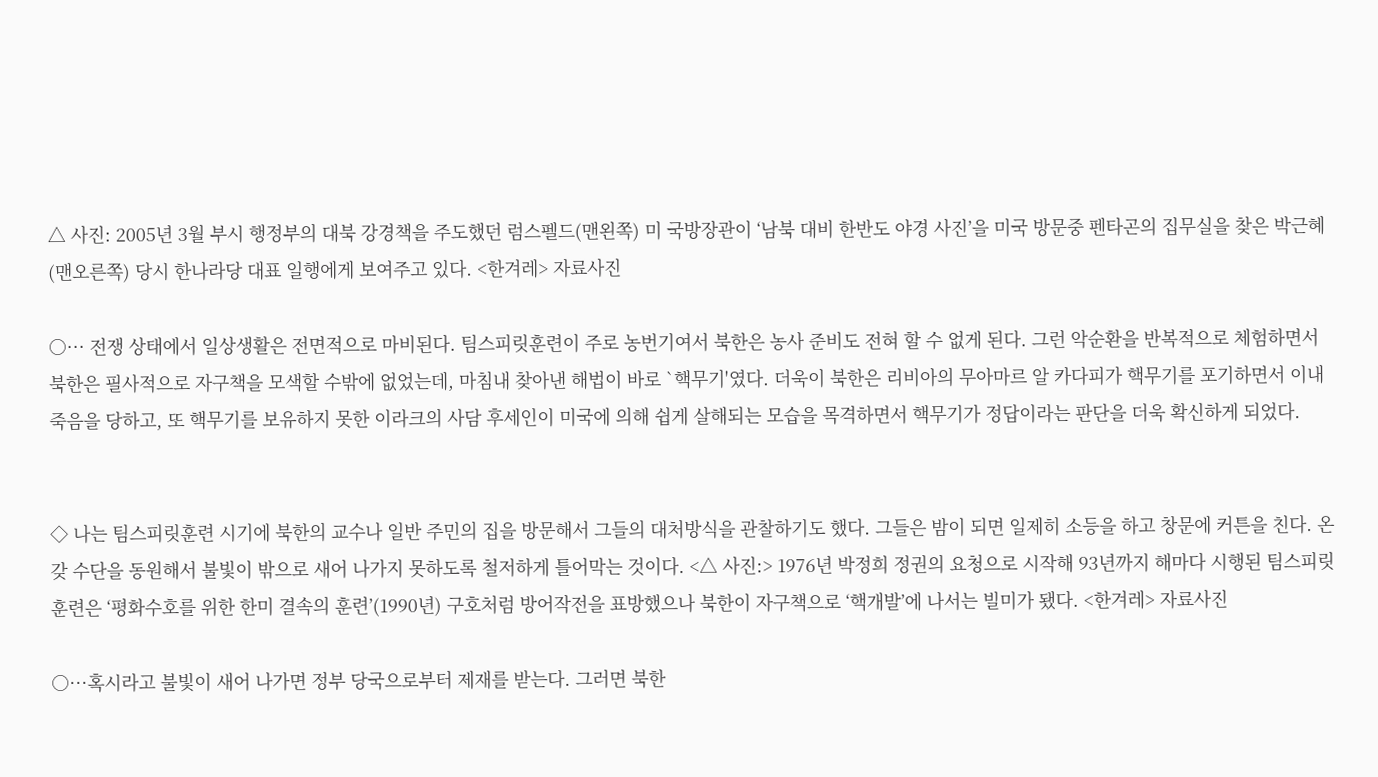△ 사진: 2005년 3월 부시 행정부의 대북 강경책을 주도했던 럼스펠드(맨왼쪽) 미 국방장관이 ‘남북 대비 한반도 야경 사진’을 미국 방문중 펜타곤의 집무실을 찾은 박근혜(맨오른쪽) 당시 한나라당 대표 일행에게 보여주고 있다. <한겨레> 자료사진

○··· 전쟁 상태에서 일상생활은 전면적으로 마비된다. 팀스피릿훈련이 주로 농번기여서 북한은 농사 준비도 전혀 할 수 없게 된다. 그런 악순환을 반복적으로 체험하면서 북한은 필사적으로 자구책을 모색할 수밖에 없었는데, 마침내 찾아낸 해법이 바로 `핵무기'였다. 더욱이 북한은 리비아의 무아마르 알 카다피가 핵무기를 포기하면서 이내 죽음을 당하고, 또 핵무기를 보유하지 못한 이라크의 사담 후세인이 미국에 의해 쉽게 살해되는 모습을 목격하면서 핵무기가 정답이라는 판단을 더욱 확신하게 되었다.


◇ 나는 팀스피릿훈련 시기에 북한의 교수나 일반 주민의 집을 방문해서 그들의 대처방식을 관찰하기도 했다. 그들은 밤이 되면 일제히 소등을 하고 창문에 커튼을 친다. 온갖 수단을 동원해서 불빛이 밖으로 새어 나가지 못하도록 철저하게 틀어막는 것이다. <△ 사진:> 1976년 박정희 정권의 요청으로 시작해 93년까지 해마다 시행된 팀스피릿 훈련은 ‘평화수호를 위한 한미 결속의 훈련’(1990년) 구호처럼 방어작전을 표방했으나 북한이 자구책으로 ‘핵개발’에 나서는 빌미가 됐다. <한겨레> 자료사진

○···혹시라고 불빛이 새어 나가면 정부 당국으로부터 제재를 받는다. 그러면 북한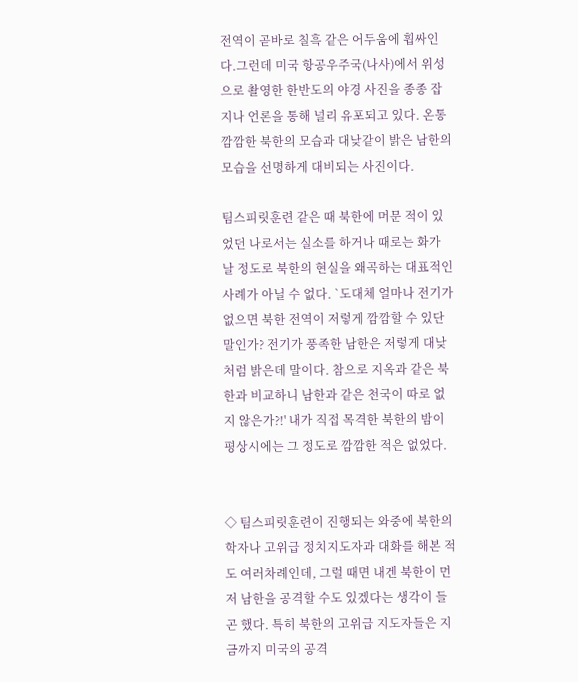전역이 곧바로 칠흑 같은 어두움에 휩싸인다.그런데 미국 항공우주국(나사)에서 위성으로 촬영한 한반도의 야경 사진을 종종 잡지나 언론을 통해 널리 유포되고 있다. 온통 깜깜한 북한의 모습과 대낮같이 밝은 남한의 모습을 선명하게 대비되는 사진이다.

팀스피릿훈련 같은 때 북한에 머문 적이 있었던 나로서는 실소를 하거나 때로는 화가 날 정도로 북한의 현실을 왜곡하는 대표적인 사례가 아닐 수 없다. `도대체 얼마나 전기가 없으면 북한 전역이 저렇게 깜깜할 수 있단 말인가? 전기가 풍족한 남한은 저렇게 대낮처럼 밝은데 말이다. 참으로 지옥과 같은 북한과 비교하니 남한과 같은 천국이 따로 없지 않은가?!' 내가 직접 목격한 북한의 밤이 평상시에는 그 정도로 깜깜한 적은 없었다.


◇ 팀스피릿훈련이 진행되는 와중에 북한의 학자나 고위급 정치지도자과 대화를 해본 적도 여러차례인데, 그럴 때면 내겐 북한이 먼저 남한을 공격할 수도 있겠다는 생각이 들곤 했다. 특히 북한의 고위급 지도자들은 지금까지 미국의 공격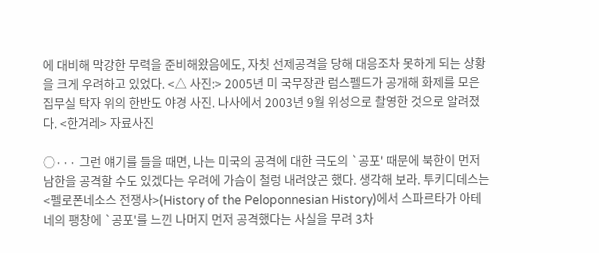에 대비해 막강한 무력을 준비해왔음에도, 자칫 선제공격을 당해 대응조차 못하게 되는 상황을 크게 우려하고 있었다. <△ 사진:> 2005년 미 국무장관 럼스펠드가 공개해 화제를 모은 집무실 탁자 위의 한반도 야경 사진. 나사에서 2003년 9월 위성으로 촬영한 것으로 알려졌다. <한겨레> 자료사진

○··· 그런 얘기를 들을 때면, 나는 미국의 공격에 대한 극도의 `공포' 때문에 북한이 먼저 남한을 공격할 수도 있겠다는 우려에 가슴이 철렁 내려앉곤 했다. 생각해 보라. 투키디데스는 <펠로폰네소스 전쟁사>(History of the Peloponnesian History)에서 스파르타가 아테네의 팽창에 `공포'를 느낀 나머지 먼저 공격했다는 사실을 무려 3차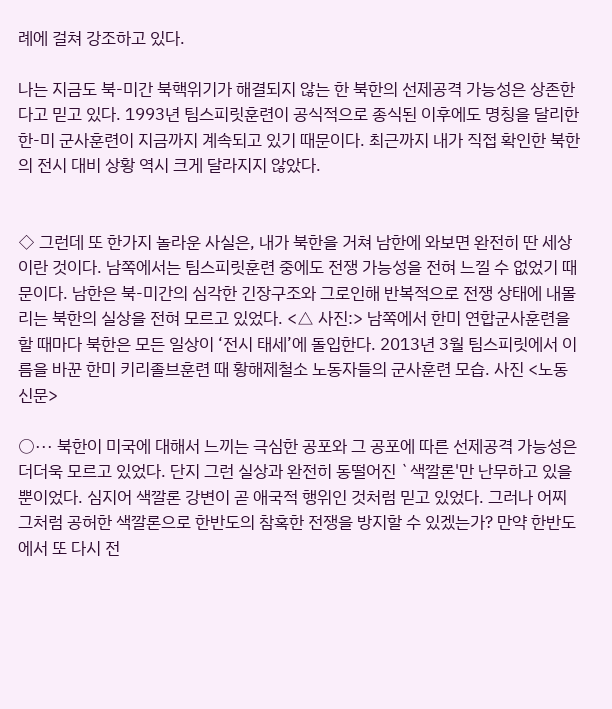례에 걸쳐 강조하고 있다.

나는 지금도 북-미간 북핵위기가 해결되지 않는 한 북한의 선제공격 가능성은 상존한다고 믿고 있다. 1993년 팀스피릿훈련이 공식적으로 종식된 이후에도 명칭을 달리한 한-미 군사훈련이 지금까지 계속되고 있기 때문이다. 최근까지 내가 직접 확인한 북한의 전시 대비 상황 역시 크게 달라지지 않았다.


◇ 그런데 또 한가지 놀라운 사실은, 내가 북한을 거쳐 남한에 와보면 완전히 딴 세상이란 것이다. 남쪽에서는 팀스피릿훈련 중에도 전쟁 가능성을 전혀 느낄 수 없었기 때문이다. 남한은 북-미간의 심각한 긴장구조와 그로인해 반복적으로 전쟁 상태에 내몰리는 북한의 실상을 전혀 모르고 있었다. <△ 사진:> 남쪽에서 한미 연합군사훈련을 할 때마다 북한은 모든 일상이 ‘전시 태세’에 돌입한다. 2013년 3월 팀스피릿에서 이름을 바꾼 한미 키리졸브훈련 때 황해제철소 노동자들의 군사훈련 모습. 사진 <노동신문>

○··· 북한이 미국에 대해서 느끼는 극심한 공포와 그 공포에 따른 선제공격 가능성은 더더욱 모르고 있었다. 단지 그런 실상과 완전히 동떨어진 `색깔론'만 난무하고 있을 뿐이었다. 심지어 색깔론 강변이 곧 애국적 행위인 것처럼 믿고 있었다. 그러나 어찌 그처럼 공허한 색깔론으로 한반도의 참혹한 전쟁을 방지할 수 있겠는가? 만약 한반도에서 또 다시 전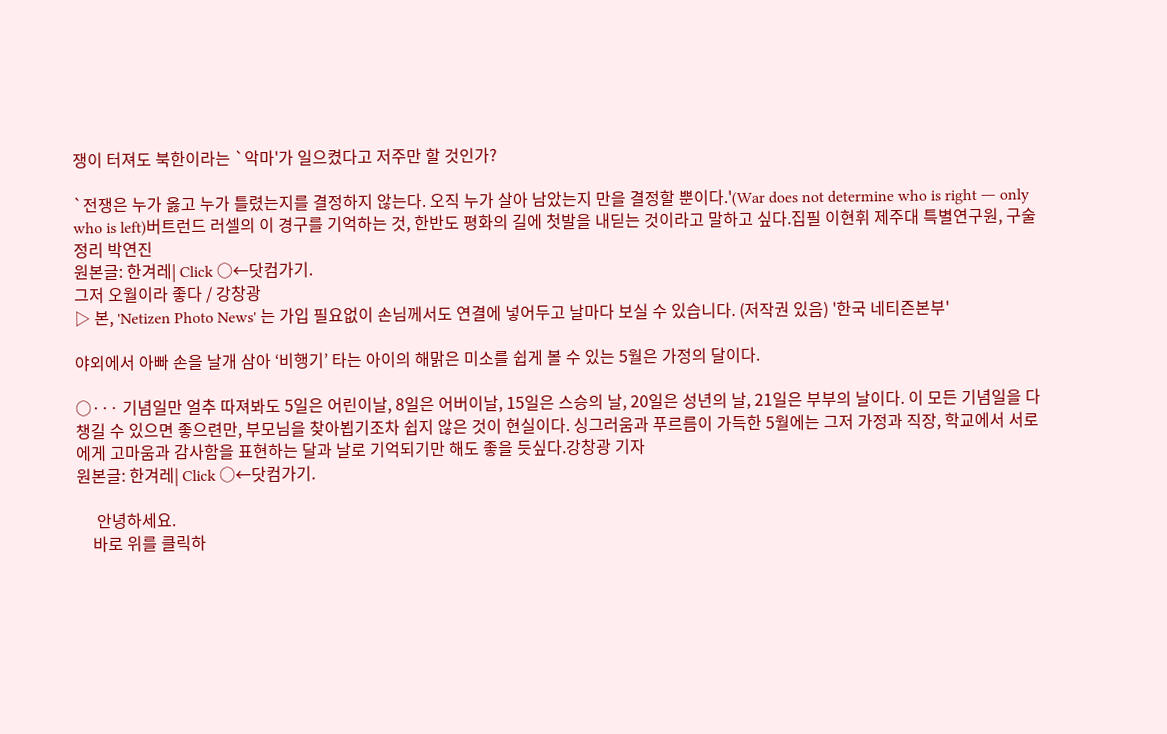쟁이 터져도 북한이라는 `악마'가 일으켰다고 저주만 할 것인가?

`전쟁은 누가 옳고 누가 틀렸는지를 결정하지 않는다. 오직 누가 살아 남았는지 만을 결정할 뿐이다.'(War does not determine who is right ― only who is left)버트런드 러셀의 이 경구를 기억하는 것, 한반도 평화의 길에 첫발을 내딛는 것이라고 말하고 싶다.집필 이현휘 제주대 특별연구원, 구술정리 박연진
원본글: 한겨레| Click ○←닷컴가기.
그저 오월이라 좋다 / 강창광
▷ 본, 'Netizen Photo News' 는 가입 필요없이 손님께서도 연결에 넣어두고 날마다 보실 수 있습니다. (저작권 있음) '한국 네티즌본부'

야외에서 아빠 손을 날개 삼아 ‘비행기’ 타는 아이의 해맑은 미소를 쉽게 볼 수 있는 5월은 가정의 달이다.

○··· 기념일만 얼추 따져봐도 5일은 어린이날, 8일은 어버이날, 15일은 스승의 날, 20일은 성년의 날, 21일은 부부의 날이다. 이 모든 기념일을 다 챙길 수 있으면 좋으련만, 부모님을 찾아뵙기조차 쉽지 않은 것이 현실이다. 싱그러움과 푸르름이 가득한 5월에는 그저 가정과 직장, 학교에서 서로에게 고마움과 감사함을 표현하는 달과 날로 기억되기만 해도 좋을 듯싶다.강창광 기자
원본글: 한겨레| Click ○←닷컴가기.

     안녕하세요.
    바로 위를 클릭하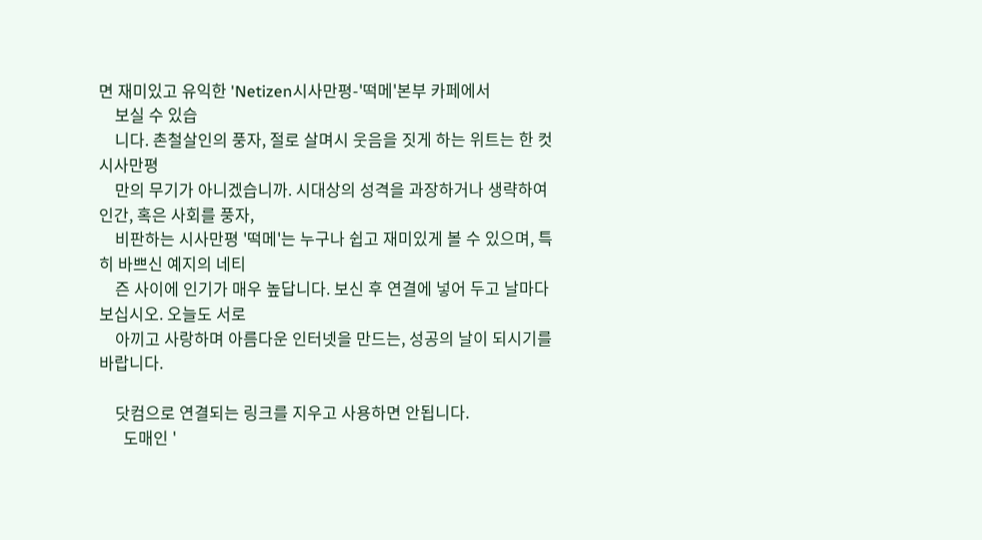면 재미있고 유익한 'Netizen시사만평-'떡메'본부 카페에서
    보실 수 있습
    니다. 촌철살인의 풍자, 절로 살며시 웃음을 짓게 하는 위트는 한 컷 시사만평
    만의 무기가 아니겠습니까. 시대상의 성격을 과장하거나 생략하여 인간, 혹은 사회를 풍자,
    비판하는 시사만평 '떡메'는 누구나 쉽고 재미있게 볼 수 있으며, 특히 바쁘신 예지의 네티
    즌 사이에 인기가 매우 높답니다. 보신 후 연결에 넣어 두고 날마다 보십시오. 오늘도 서로
    아끼고 사랑하며 아름다운 인터넷을 만드는, 성공의 날이 되시기를 바랍니다.

    닷컴으로 연결되는 링크를 지우고 사용하면 안됩니다.
      도매인 '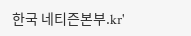한국 네티즌본부.kr'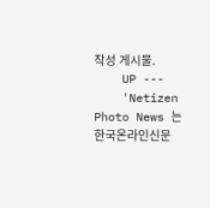작성 게시물.
    UP ---
    'Netizen Photo News 는 한국온라인신문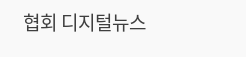협회 디지털뉴스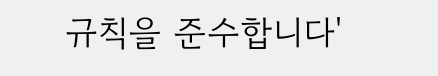규칙을 준수합니다'